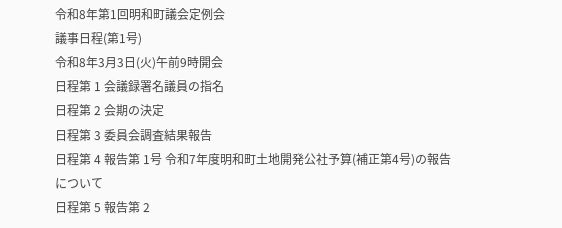令和8年第1回明和町議会定例会
議事日程(第1号)
令和8年3月3日(火)午前9時開会
日程第 1 会議録署名議員の指名
日程第 2 会期の決定
日程第 3 委員会調査結果報告
日程第 4 報告第 1号 令和7年度明和町土地開発公社予算(補正第4号)の報告について
日程第 5 報告第 2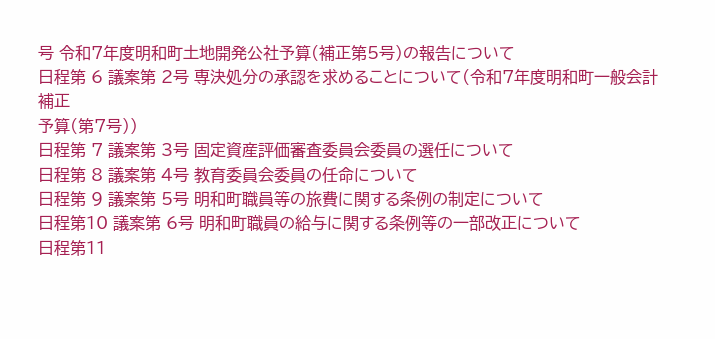号 令和7年度明和町土地開発公社予算(補正第5号)の報告について
日程第 6 議案第 2号 専決処分の承認を求めることについて(令和7年度明和町一般会計補正
予算(第7号))
日程第 7 議案第 3号 固定資産評価審査委員会委員の選任について
日程第 8 議案第 4号 教育委員会委員の任命について
日程第 9 議案第 5号 明和町職員等の旅費に関する条例の制定について
日程第10 議案第 6号 明和町職員の給与に関する条例等の一部改正について
日程第11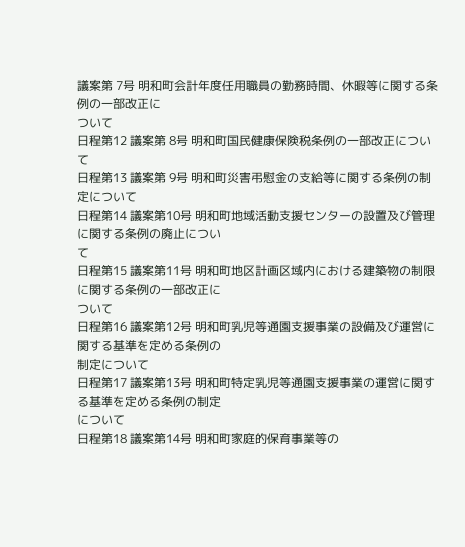議案第 7号 明和町会計年度任用職員の勤務時間、休暇等に関する条例の一部改正に
ついて
日程第12 議案第 8号 明和町国民健康保険税条例の一部改正について
日程第13 議案第 9号 明和町災害弔慰金の支給等に関する条例の制定について
日程第14 議案第10号 明和町地域活動支援センターの設置及び管理に関する条例の廃止につい
て
日程第15 議案第11号 明和町地区計画区域内における建築物の制限に関する条例の一部改正に
ついて
日程第16 議案第12号 明和町乳児等通園支援事業の設備及び運営に関する基準を定める条例の
制定について
日程第17 議案第13号 明和町特定乳児等通園支援事業の運営に関する基準を定める条例の制定
について
日程第18 議案第14号 明和町家庭的保育事業等の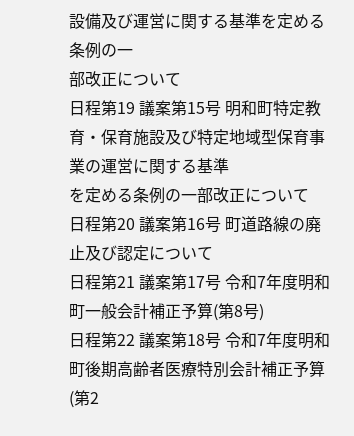設備及び運営に関する基準を定める条例の一
部改正について
日程第19 議案第15号 明和町特定教育・保育施設及び特定地域型保育事業の運営に関する基準
を定める条例の一部改正について
日程第20 議案第16号 町道路線の廃止及び認定について
日程第21 議案第17号 令和7年度明和町一般会計補正予算(第8号)
日程第22 議案第18号 令和7年度明和町後期高齢者医療特別会計補正予算(第2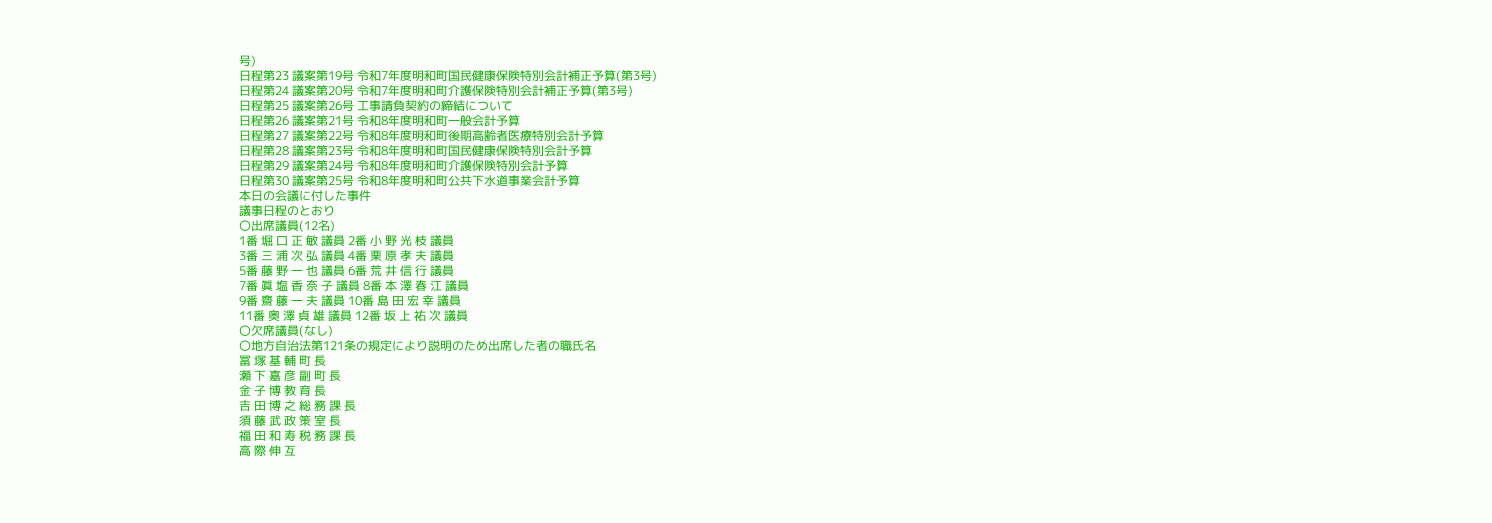号)
日程第23 議案第19号 令和7年度明和町国民健康保険特別会計補正予算(第3号)
日程第24 議案第20号 令和7年度明和町介護保険特別会計補正予算(第3号)
日程第25 議案第26号 工事請負契約の締結について
日程第26 議案第21号 令和8年度明和町一般会計予算
日程第27 議案第22号 令和8年度明和町後期高齢者医療特別会計予算
日程第28 議案第23号 令和8年度明和町国民健康保険特別会計予算
日程第29 議案第24号 令和8年度明和町介護保険特別会計予算
日程第30 議案第25号 令和8年度明和町公共下水道事業会計予算
本日の会議に付した事件
議事日程のとおり
〇出席議員(12名)
1番 堀 口 正 敏 議員 2番 小 野 光 枝 議員
3番 三 浦 次 弘 議員 4番 栗 原 孝 夫 議員
5番 藤 野 一 也 議員 6番 荒 井 信 行 議員
7番 眞 塩 香 奈 子 議員 8番 本 澤 春 江 議員
9番 齋 藤 一 夫 議員 10番 島 田 宏 幸 議員
11番 奥 澤 貞 雄 議員 12番 坂 上 祐 次 議員
〇欠席議員(なし)
〇地方自治法第121条の規定により説明のため出席した者の職氏名
冨 塚 基 輔 町 長
瀬 下 嘉 彦 副 町 長
金 子 博 教 育 長
吉 田 博 之 総 務 課 長
須 藤 武 政 策 室 長
福 田 和 寿 税 務 課 長
高 際 伸 互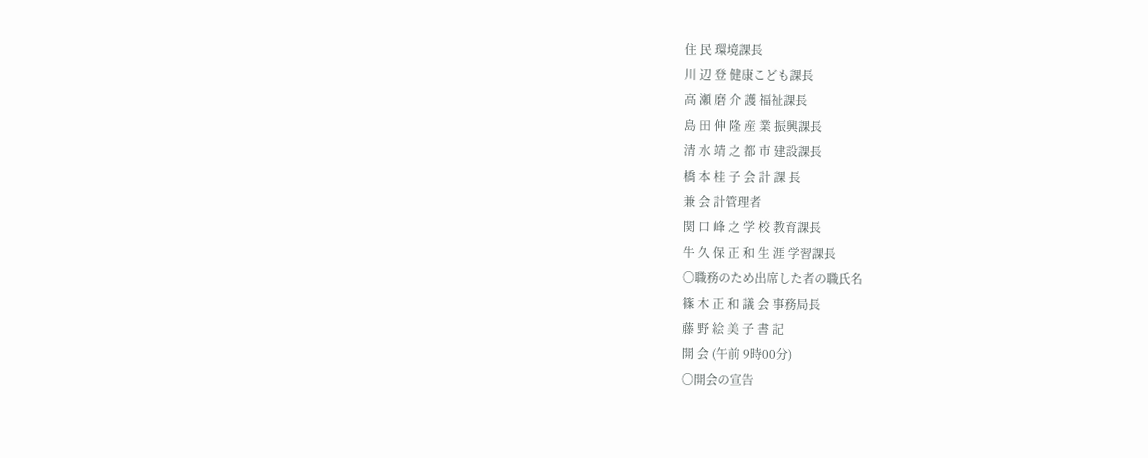住 民 環境課長
川 辺 登 健康こども課長
高 瀬 磨 介 護 福祉課長
島 田 伸 隆 産 業 振興課長
清 水 靖 之 都 市 建設課長
橋 本 桂 子 会 計 課 長
兼 会 計管理者
関 口 峰 之 学 校 教育課長
牛 久 保 正 和 生 涯 学習課長
〇職務のため出席した者の職氏名
篠 木 正 和 議 会 事務局長
藤 野 絵 美 子 書 記
開 会 (午前 9時00分)
〇開会の宣告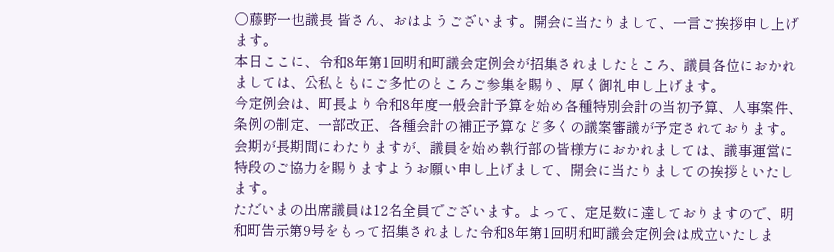〇藤野一也議長 皆さん、おはようございます。開会に当たりまして、一言ご挨拶申し上げます。
本日ここに、令和8年第1回明和町議会定例会が招集されましたところ、議員各位におかれましては、公私ともにご多忙のところご参集を賜り、厚く御礼申し上げます。
今定例会は、町長より令和8年度一般会計予算を始め各種特別会計の当初予算、人事案件、条例の制定、一部改正、各種会計の補正予算など多くの議案審議が予定されております。会期が長期間にわたりますが、議員を始め執行部の皆様方におかれましては、議事運営に特段のご協力を賜りますようお願い申し上げまして、開会に当たりましての挨拶といたします。
ただいまの出席議員は12名全員でございます。よって、定足数に達しておりますので、明和町告示第9号をもって招集されました令和8年第1回明和町議会定例会は成立いたしま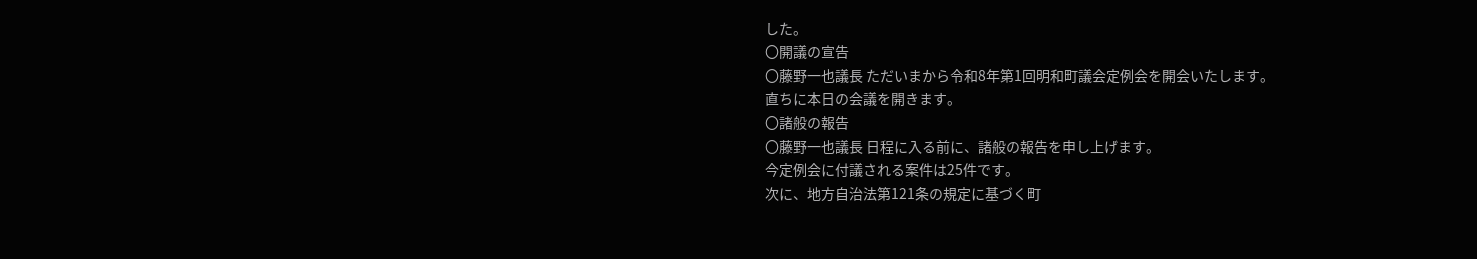した。
〇開議の宣告
〇藤野一也議長 ただいまから令和8年第1回明和町議会定例会を開会いたします。
直ちに本日の会議を開きます。
〇諸般の報告
〇藤野一也議長 日程に入る前に、諸般の報告を申し上げます。
今定例会に付議される案件は25件です。
次に、地方自治法第121条の規定に基づく町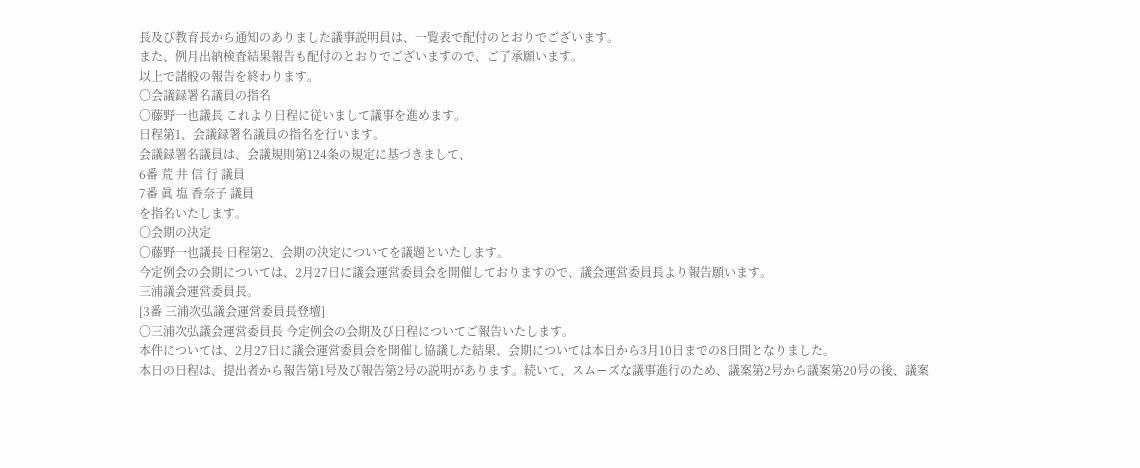長及び教育長から通知のありました議事説明員は、一覧表で配付のとおりでございます。
また、例月出納検査結果報告も配付のとおりでございますので、ご了承願います。
以上で諸般の報告を終わります。
〇会議録署名議員の指名
〇藤野一也議長 これより日程に従いまして議事を進めます。
日程第1、会議録署名議員の指名を行います。
会議録署名議員は、会議規則第124条の規定に基づきまして、
6番 荒 井 信 行 議員
7番 眞 塩 香奈子 議員
を指名いたします。
〇会期の決定
〇藤野一也議長 日程第2、会期の決定についてを議題といたします。
今定例会の会期については、2月27日に議会運営委員会を開催しておりますので、議会運営委員長より報告願います。
三浦議会運営委員長。
[3番 三浦次弘議会運営委員長登壇]
〇三浦次弘議会運営委員長 今定例会の会期及び日程についてご報告いたします。
本件については、2月27日に議会運営委員会を開催し協議した結果、会期については本日から3月10日までの8日間となりました。
本日の日程は、提出者から報告第1号及び報告第2号の説明があります。続いて、スムーズな議事進行のため、議案第2号から議案第20号の後、議案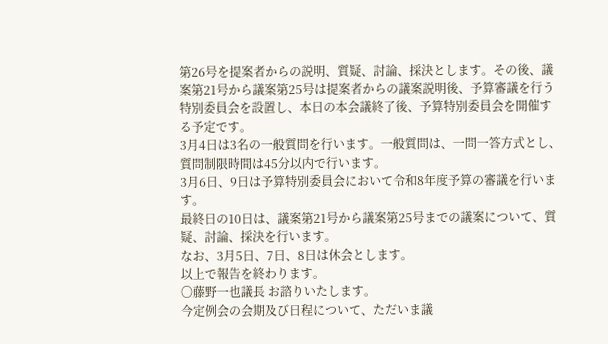第26号を提案者からの説明、質疑、討論、採決とします。その後、議案第21号から議案第25号は提案者からの議案説明後、予算審議を行う特別委員会を設置し、本日の本会議終了後、予算特別委員会を開催する予定です。
3月4日は3名の一般質問を行います。一般質問は、一問一答方式とし、質問制限時間は45分以内で行います。
3月6日、9日は予算特別委員会において令和8年度予算の審議を行います。
最終日の10日は、議案第21号から議案第25号までの議案について、質疑、討論、採決を行います。
なお、3月5日、7日、8日は休会とします。
以上で報告を終わります。
〇藤野一也議長 お諮りいたします。
今定例会の会期及び日程について、ただいま議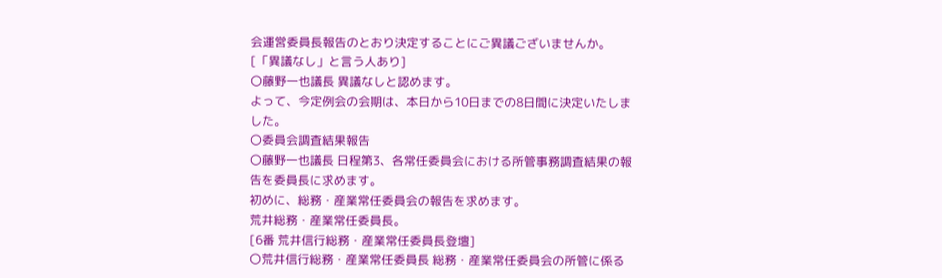会運営委員長報告のとおり決定することにご異議ございませんか。
[「異議なし」と言う人あり]
〇藤野一也議長 異議なしと認めます。
よって、今定例会の会期は、本日から10日までの8日間に決定いたしました。
〇委員会調査結果報告
〇藤野一也議長 日程第3、各常任委員会における所管事務調査結果の報告を委員長に求めます。
初めに、総務・産業常任委員会の報告を求めます。
荒井総務・産業常任委員長。
[6番 荒井信行総務・産業常任委員長登壇]
〇荒井信行総務・産業常任委員長 総務・産業常任委員会の所管に係る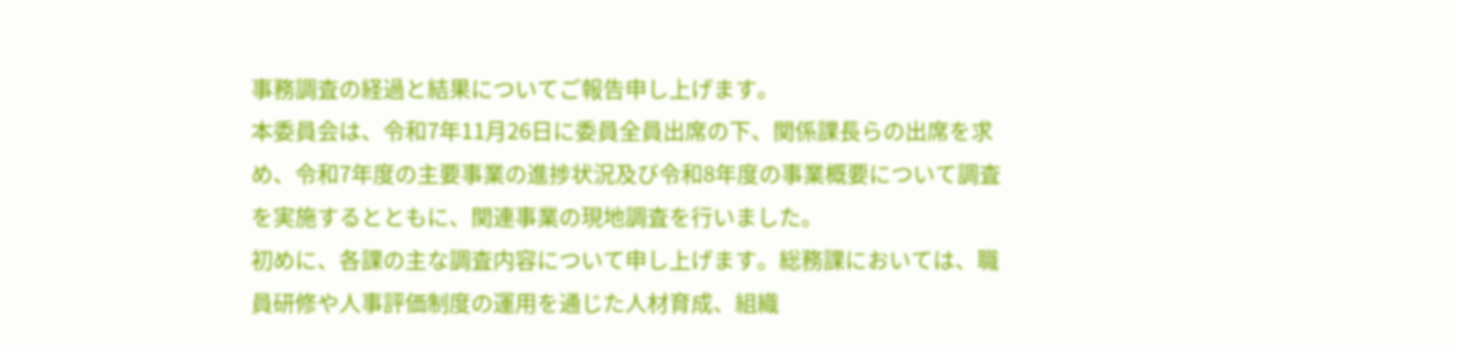事務調査の経過と結果についてご報告申し上げます。
本委員会は、令和7年11月26日に委員全員出席の下、関係課長らの出席を求め、令和7年度の主要事業の進捗状況及び令和8年度の事業概要について調査を実施するとともに、関連事業の現地調査を行いました。
初めに、各課の主な調査内容について申し上げます。総務課においては、職員研修や人事評価制度の運用を通じた人材育成、組織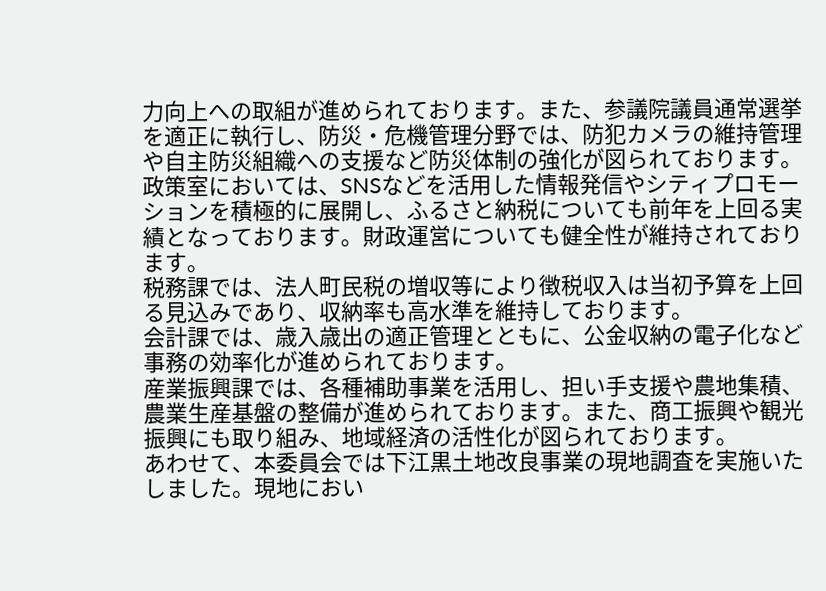力向上への取組が進められております。また、参議院議員通常選挙を適正に執行し、防災・危機管理分野では、防犯カメラの維持管理や自主防災組織への支援など防災体制の強化が図られております。
政策室においては、SNSなどを活用した情報発信やシティプロモーションを積極的に展開し、ふるさと納税についても前年を上回る実績となっております。財政運営についても健全性が維持されております。
税務課では、法人町民税の増収等により徴税収入は当初予算を上回る見込みであり、収納率も高水準を維持しております。
会計課では、歳入歳出の適正管理とともに、公金収納の電子化など事務の効率化が進められております。
産業振興課では、各種補助事業を活用し、担い手支援や農地集積、農業生産基盤の整備が進められております。また、商工振興や観光振興にも取り組み、地域経済の活性化が図られております。
あわせて、本委員会では下江黒土地改良事業の現地調査を実施いたしました。現地におい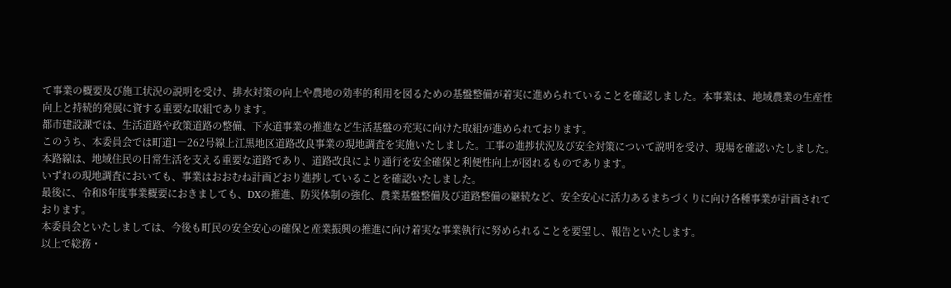て事業の概要及び施工状況の説明を受け、排水対策の向上や農地の効率的利用を図るための基盤整備が着実に進められていることを確認しました。本事業は、地域農業の生産性向上と持続的発展に資する重要な取組であります。
都市建設課では、生活道路や政策道路の整備、下水道事業の推進など生活基盤の充実に向けた取組が進められております。
このうち、本委員会では町道1―262号線上江黒地区道路改良事業の現地調査を実施いたしました。工事の進捗状況及び安全対策について説明を受け、現場を確認いたしました。本路線は、地域住民の日常生活を支える重要な道路であり、道路改良により通行を安全確保と利便性向上が図れるものであります。
いずれの現地調査においても、事業はおおむね計画どおり進捗していることを確認いたしました。
最後に、令和8年度事業概要におきましても、DXの推進、防災体制の強化、農業基盤整備及び道路整備の継続など、安全安心に活力あるまちづくりに向け各種事業が計画されております。
本委員会といたしましては、今後も町民の安全安心の確保と産業振興の推進に向け着実な事業執行に努められることを要望し、報告といたします。
以上で総務・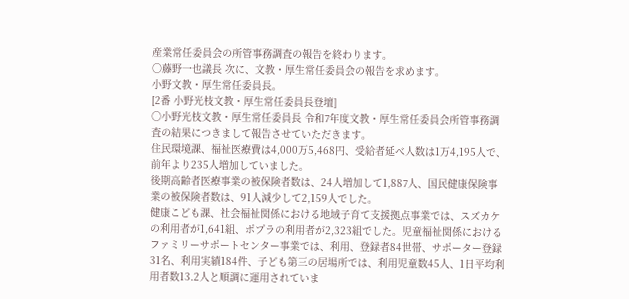産業常任委員会の所管事務調査の報告を終わります。
〇藤野一也議長 次に、文教・厚生常任委員会の報告を求めます。
小野文教・厚生常任委員長。
[2番 小野光枝文教・厚生常任委員長登壇]
〇小野光枝文教・厚生常任委員長 令和7年度文教・厚生常任委員会所管事務調査の結果につきまして報告させていただきます。
住民環境課、福祉医療費は4,000万5,468円、受給者延べ人数は1万4,195人で、前年より235人増加していました。
後期高齢者医療事業の被保険者数は、24人増加して1,887人、国民健康保険事業の被保険者数は、91人減少して2,159人でした。
健康こども課、社会福祉関係における地域子育て支援拠点事業では、スズカケの利用者が1,641組、ポプラの利用者が2,323組でした。児童福祉関係におけるファミリーサポートセンター事業では、利用、登録者84世帯、サポーター登録31名、利用実績184件、子ども第三の居場所では、利用児童数45人、1日平均利用者数13.2人と順調に運用されていま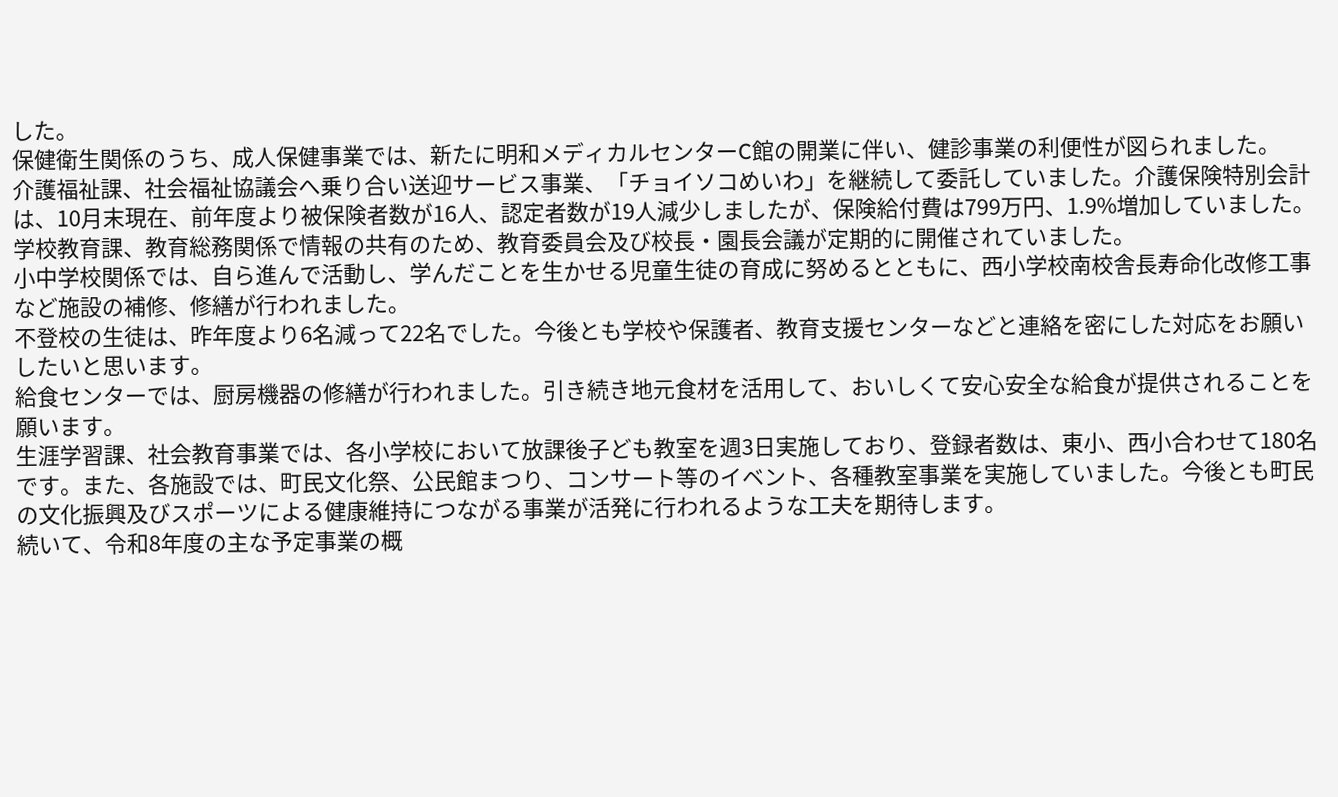した。
保健衛生関係のうち、成人保健事業では、新たに明和メディカルセンターC館の開業に伴い、健診事業の利便性が図られました。
介護福祉課、社会福祉協議会へ乗り合い送迎サービス事業、「チョイソコめいわ」を継続して委託していました。介護保険特別会計は、10月末現在、前年度より被保険者数が16人、認定者数が19人減少しましたが、保険給付費は799万円、1.9%増加していました。
学校教育課、教育総務関係で情報の共有のため、教育委員会及び校長・園長会議が定期的に開催されていました。
小中学校関係では、自ら進んで活動し、学んだことを生かせる児童生徒の育成に努めるとともに、西小学校南校舎長寿命化改修工事など施設の補修、修繕が行われました。
不登校の生徒は、昨年度より6名減って22名でした。今後とも学校や保護者、教育支援センターなどと連絡を密にした対応をお願いしたいと思います。
給食センターでは、厨房機器の修繕が行われました。引き続き地元食材を活用して、おいしくて安心安全な給食が提供されることを願います。
生涯学習課、社会教育事業では、各小学校において放課後子ども教室を週3日実施しており、登録者数は、東小、西小合わせて180名です。また、各施設では、町民文化祭、公民館まつり、コンサート等のイベント、各種教室事業を実施していました。今後とも町民の文化振興及びスポーツによる健康維持につながる事業が活発に行われるような工夫を期待します。
続いて、令和8年度の主な予定事業の概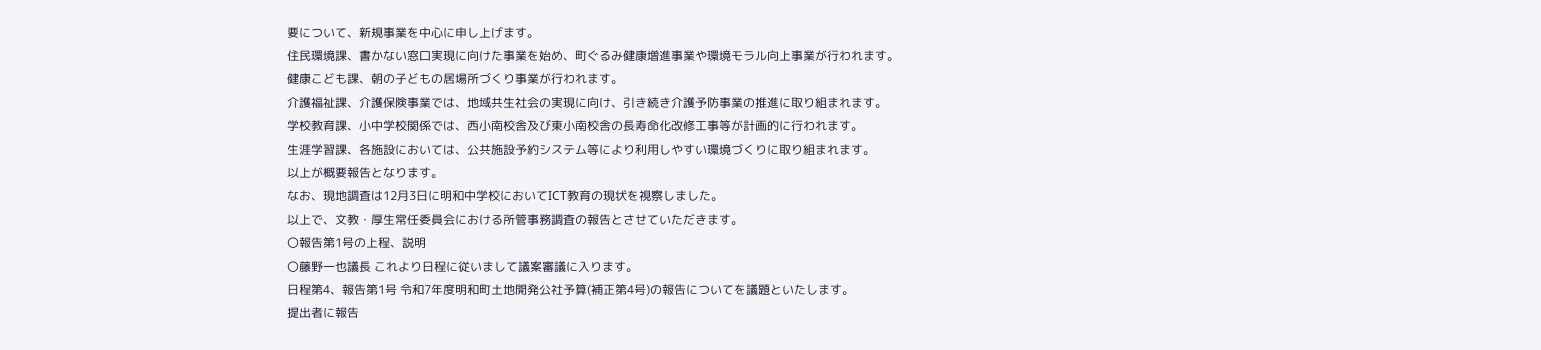要について、新規事業を中心に申し上げます。
住民環境課、書かない窓口実現に向けた事業を始め、町ぐるみ健康増進事業や環境モラル向上事業が行われます。
健康こども課、朝の子どもの居場所づくり事業が行われます。
介護福祉課、介護保険事業では、地域共生社会の実現に向け、引き続き介護予防事業の推進に取り組まれます。
学校教育課、小中学校関係では、西小南校舎及び東小南校舎の長寿命化改修工事等が計画的に行われます。
生涯学習課、各施設においては、公共施設予約システム等により利用しやすい環境づくりに取り組まれます。
以上が概要報告となります。
なお、現地調査は12月3日に明和中学校においてICT教育の現状を視察しました。
以上で、文教・厚生常任委員会における所管事務調査の報告とさせていただきます。
〇報告第1号の上程、説明
〇藤野一也議長 これより日程に従いまして議案審議に入ります。
日程第4、報告第1号 令和7年度明和町土地開発公社予算(補正第4号)の報告についてを議題といたします。
提出者に報告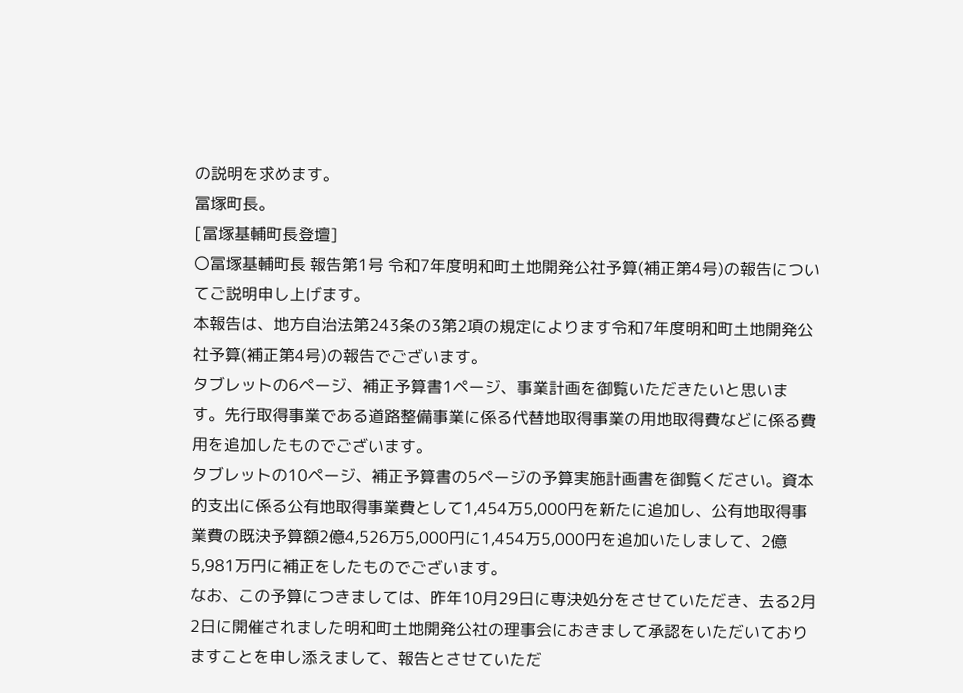の説明を求めます。
冨塚町長。
[冨塚基輔町長登壇]
〇冨塚基輔町長 報告第1号 令和7年度明和町土地開発公社予算(補正第4号)の報告についてご説明申し上げます。
本報告は、地方自治法第243条の3第2項の規定によります令和7年度明和町土地開発公社予算(補正第4号)の報告でございます。
タブレットの6ページ、補正予算書1ページ、事業計画を御覧いただきたいと思います。先行取得事業である道路整備事業に係る代替地取得事業の用地取得費などに係る費用を追加したものでございます。
タブレットの10ページ、補正予算書の5ページの予算実施計画書を御覧ください。資本的支出に係る公有地取得事業費として1,454万5,000円を新たに追加し、公有地取得事業費の既決予算額2億4,526万5,000円に1,454万5,000円を追加いたしまして、2億5,981万円に補正をしたものでございます。
なお、この予算につきましては、昨年10月29日に専決処分をさせていただき、去る2月2日に開催されました明和町土地開発公社の理事会におきまして承認をいただいておりますことを申し添えまして、報告とさせていただ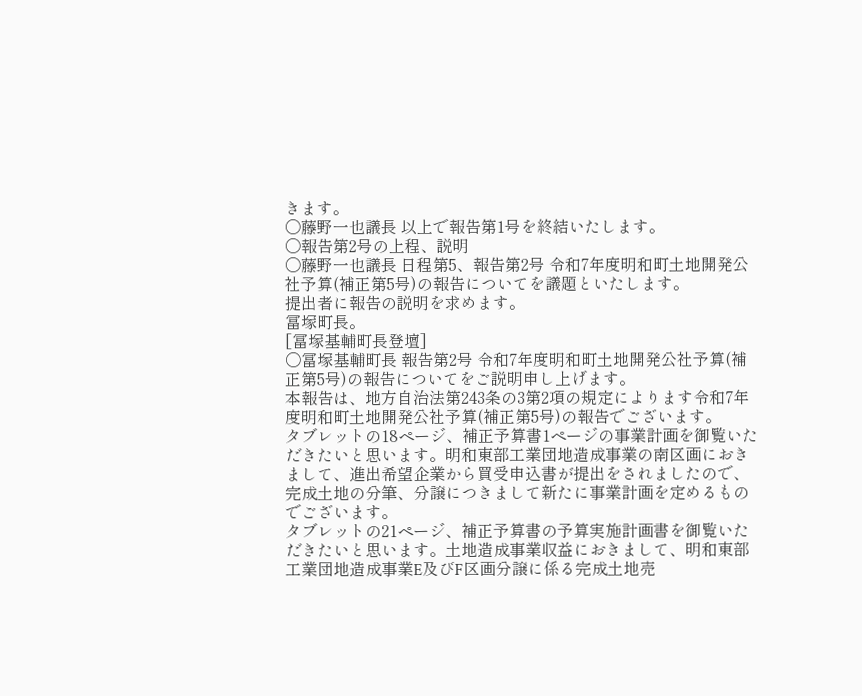きます。
〇藤野一也議長 以上で報告第1号を終結いたします。
〇報告第2号の上程、説明
〇藤野一也議長 日程第5、報告第2号 令和7年度明和町土地開発公社予算(補正第5号)の報告についてを議題といたします。
提出者に報告の説明を求めます。
冨塚町長。
[冨塚基輔町長登壇]
〇冨塚基輔町長 報告第2号 令和7年度明和町土地開発公社予算(補正第5号)の報告についてをご説明申し上げます。
本報告は、地方自治法第243条の3第2項の規定によります令和7年度明和町土地開発公社予算(補正第5号)の報告でございます。
タブレットの18ページ、補正予算書1ページの事業計画を御覧いただきたいと思います。明和東部工業団地造成事業の南区画におきまして、進出希望企業から買受申込書が提出をされましたので、完成土地の分筆、分譲につきまして新たに事業計画を定めるものでございます。
タブレットの21ページ、補正予算書の予算実施計画書を御覧いただきたいと思います。土地造成事業収益におきまして、明和東部工業団地造成事業E及びF区画分譲に係る完成土地売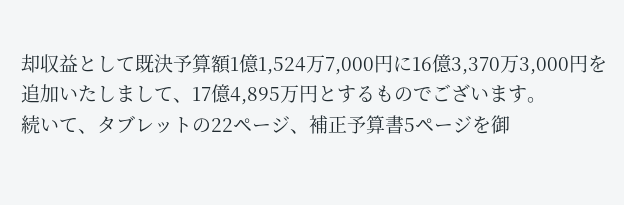却収益として既決予算額1億1,524万7,000円に16億3,370万3,000円を追加いたしまして、17億4,895万円とするものでございます。
続いて、タブレットの22ページ、補正予算書5ページを御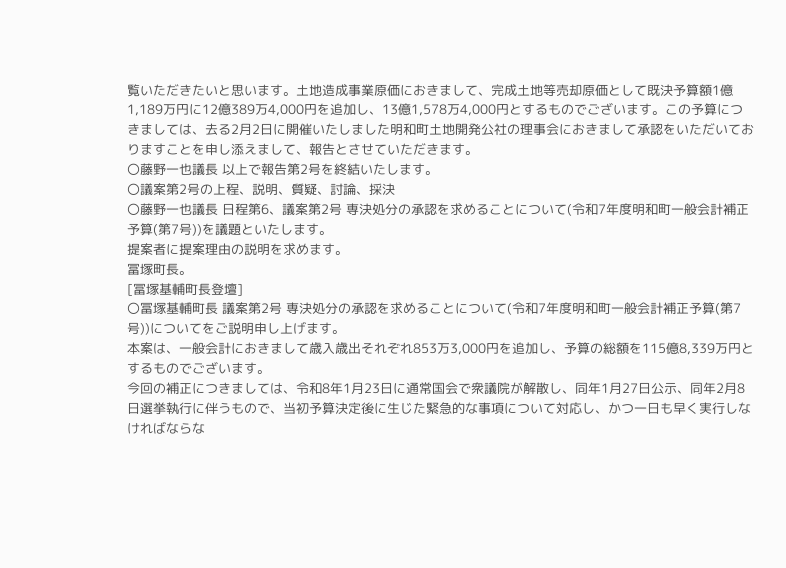覧いただきたいと思います。土地造成事業原価におきまして、完成土地等売却原価として既決予算額1億1,189万円に12億389万4,000円を追加し、13億1,578万4,000円とするものでございます。この予算につきましては、去る2月2日に開催いたしました明和町土地開発公社の理事会におきまして承認をいただいておりますことを申し添えまして、報告とさせていただきます。
〇藤野一也議長 以上で報告第2号を終結いたします。
〇議案第2号の上程、説明、質疑、討論、採決
〇藤野一也議長 日程第6、議案第2号 専決処分の承認を求めることについて(令和7年度明和町一般会計補正予算(第7号))を議題といたします。
提案者に提案理由の説明を求めます。
冨塚町長。
[冨塚基輔町長登壇]
〇冨塚基輔町長 議案第2号 専決処分の承認を求めることについて(令和7年度明和町一般会計補正予算(第7号))についてをご説明申し上げます。
本案は、一般会計におきまして歳入歳出それぞれ853万3,000円を追加し、予算の総額を115億8,339万円とするものでございます。
今回の補正につきましては、令和8年1月23日に通常国会で衆議院が解散し、同年1月27日公示、同年2月8日選挙執行に伴うもので、当初予算決定後に生じた緊急的な事項について対応し、かつ一日も早く実行しなければならな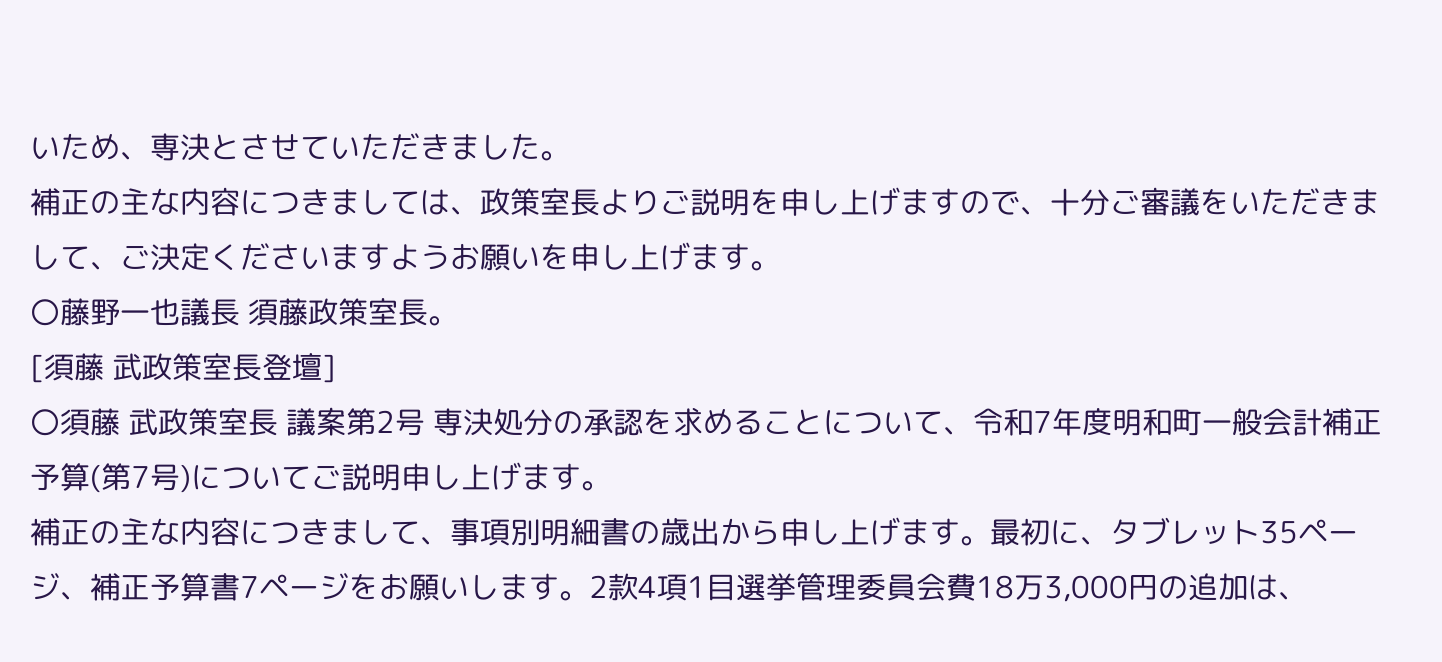いため、専決とさせていただきました。
補正の主な内容につきましては、政策室長よりご説明を申し上げますので、十分ご審議をいただきまして、ご決定くださいますようお願いを申し上げます。
〇藤野一也議長 須藤政策室長。
[須藤 武政策室長登壇]
〇須藤 武政策室長 議案第2号 専決処分の承認を求めることについて、令和7年度明和町一般会計補正予算(第7号)についてご説明申し上げます。
補正の主な内容につきまして、事項別明細書の歳出から申し上げます。最初に、タブレット35ページ、補正予算書7ページをお願いします。2款4項1目選挙管理委員会費18万3,000円の追加は、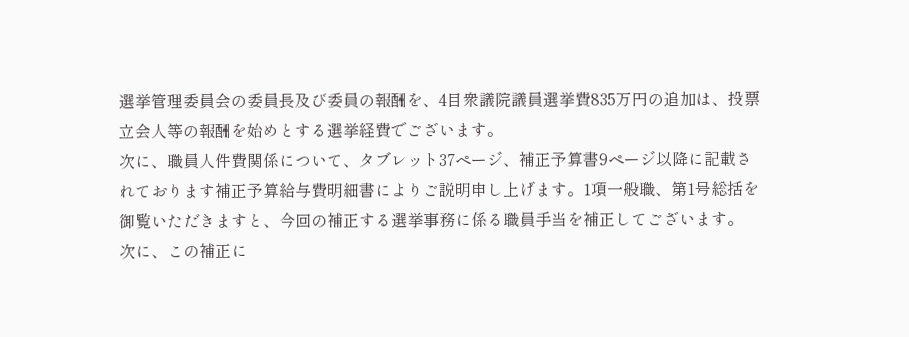選挙管理委員会の委員長及び委員の報酬を、4目衆議院議員選挙費835万円の追加は、投票立会人等の報酬を始めとする選挙経費でございます。
次に、職員人件費関係について、タブレット37ページ、補正予算書9ページ以降に記載されております補正予算給与費明細書によりご説明申し上げます。1項一般職、第1号総括を御覧いただきますと、今回の補正する選挙事務に係る職員手当を補正してございます。
次に、この補正に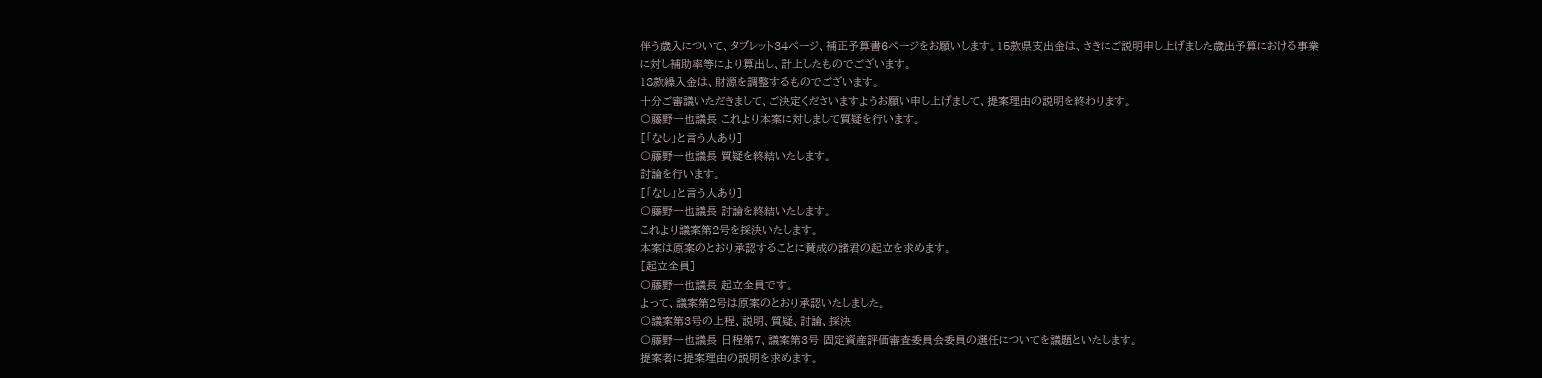伴う歳入について、タブレット34ページ、補正予算書6ページをお願いします。15款県支出金は、さきにご説明申し上げました歳出予算における事業に対し補助率等により算出し、計上したものでございます。
18款繰入金は、財源を調整するものでございます。
十分ご審議いただきまして、ご決定くださいますようお願い申し上げまして、提案理由の説明を終わります。
〇藤野一也議長 これより本案に対しまして質疑を行います。
[「なし」と言う人あり]
〇藤野一也議長 質疑を終結いたします。
討論を行います。
[「なし」と言う人あり]
〇藤野一也議長 討論を終結いたします。
これより議案第2号を採決いたします。
本案は原案のとおり承認することに賛成の諸君の起立を求めます。
[起立全員]
〇藤野一也議長 起立全員です。
よって、議案第2号は原案のとおり承認いたしました。
〇議案第3号の上程、説明、質疑、討論、採決
〇藤野一也議長 日程第7、議案第3号 固定資産評価審査委員会委員の選任についてを議題といたします。
提案者に提案理由の説明を求めます。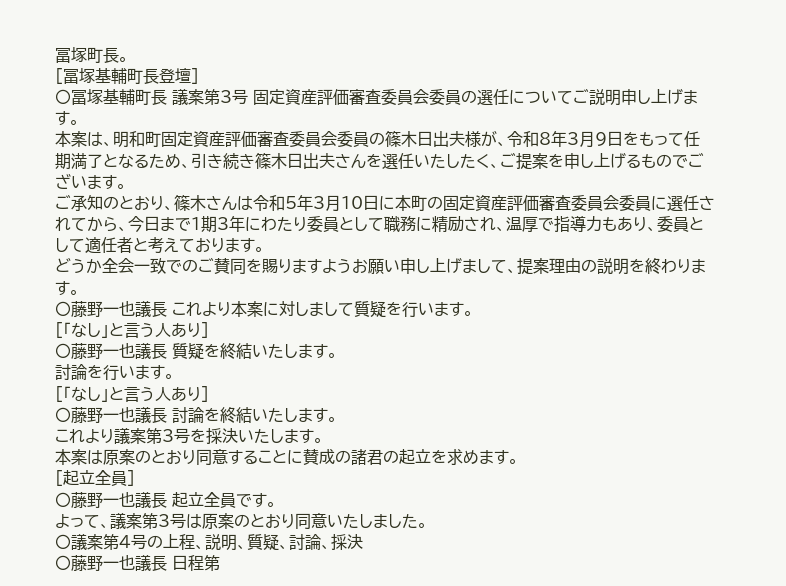冨塚町長。
[冨塚基輔町長登壇]
〇冨塚基輔町長 議案第3号 固定資産評価審査委員会委員の選任についてご説明申し上げます。
本案は、明和町固定資産評価審査委員会委員の篠木日出夫様が、令和8年3月9日をもって任期満了となるため、引き続き篠木日出夫さんを選任いたしたく、ご提案を申し上げるものでございます。
ご承知のとおり、篠木さんは令和5年3月10日に本町の固定資産評価審査委員会委員に選任されてから、今日まで1期3年にわたり委員として職務に精励され、温厚で指導力もあり、委員として適任者と考えております。
どうか全会一致でのご賛同を賜りますようお願い申し上げまして、提案理由の説明を終わります。
〇藤野一也議長 これより本案に対しまして質疑を行います。
[「なし」と言う人あり]
〇藤野一也議長 質疑を終結いたします。
討論を行います。
[「なし」と言う人あり]
〇藤野一也議長 討論を終結いたします。
これより議案第3号を採決いたします。
本案は原案のとおり同意することに賛成の諸君の起立を求めます。
[起立全員]
〇藤野一也議長 起立全員です。
よって、議案第3号は原案のとおり同意いたしました。
〇議案第4号の上程、説明、質疑、討論、採決
〇藤野一也議長 日程第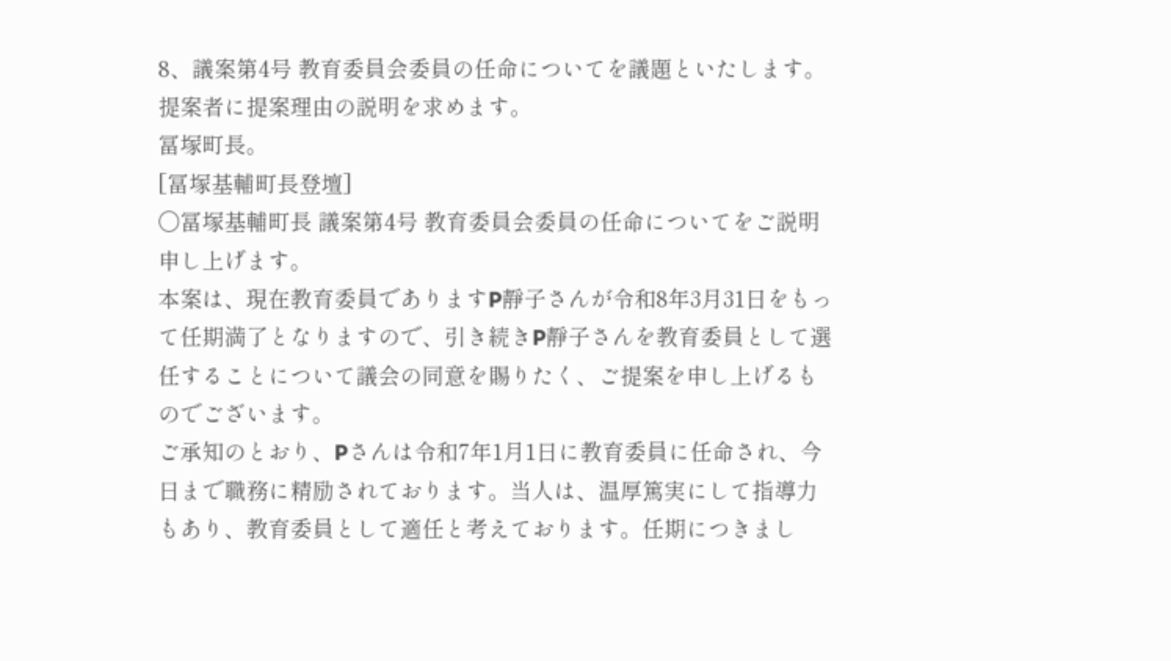8、議案第4号 教育委員会委員の任命についてを議題といたします。
提案者に提案理由の説明を求めます。
冨塚町長。
[冨塚基輔町長登壇]
〇冨塚基輔町長 議案第4号 教育委員会委員の任命についてをご説明申し上げます。
本案は、現在教育委員でありますP靜子さんが令和8年3月31日をもって任期満了となりますので、引き続きP靜子さんを教育委員として選任することについて議会の同意を賜りたく、ご提案を申し上げるものでございます。
ご承知のとおり、Pさんは令和7年1月1日に教育委員に任命され、今日まで職務に精励されております。当人は、温厚篤実にして指導力もあり、教育委員として適任と考えております。任期につきまし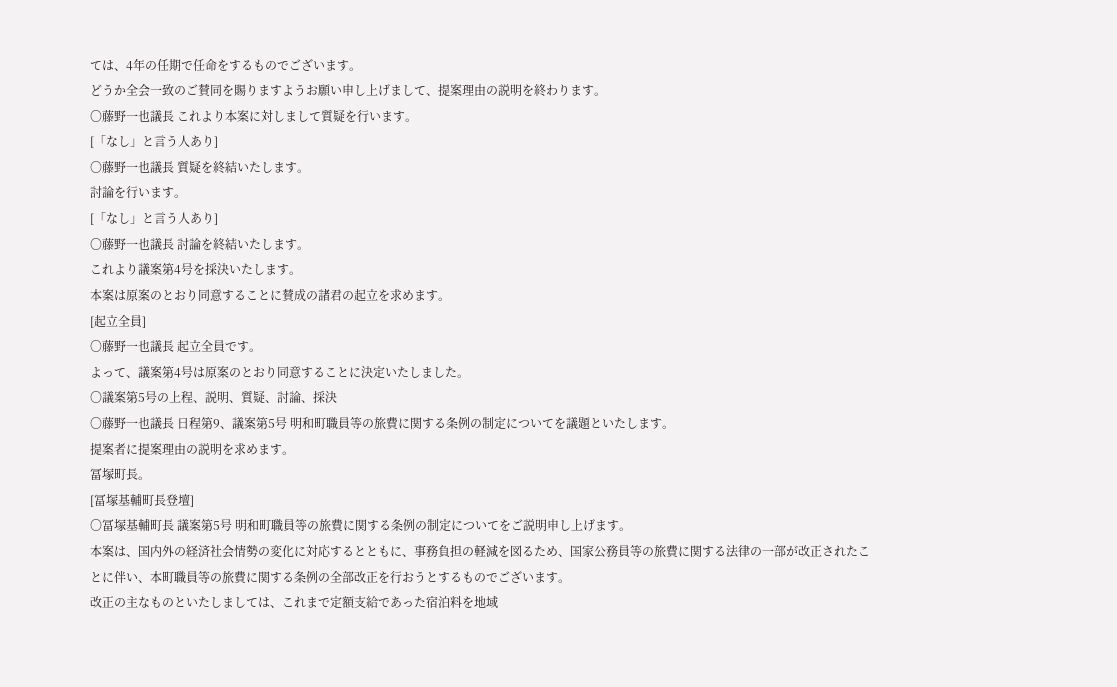ては、4年の任期で任命をするものでございます。
どうか全会一致のご賛同を賜りますようお願い申し上げまして、提案理由の説明を終わります。
〇藤野一也議長 これより本案に対しまして質疑を行います。
[「なし」と言う人あり]
〇藤野一也議長 質疑を終結いたします。
討論を行います。
[「なし」と言う人あり]
〇藤野一也議長 討論を終結いたします。
これより議案第4号を採決いたします。
本案は原案のとおり同意することに賛成の諸君の起立を求めます。
[起立全員]
〇藤野一也議長 起立全員です。
よって、議案第4号は原案のとおり同意することに決定いたしました。
〇議案第5号の上程、説明、質疑、討論、採決
〇藤野一也議長 日程第9、議案第5号 明和町職員等の旅費に関する条例の制定についてを議題といたします。
提案者に提案理由の説明を求めます。
冨塚町長。
[冨塚基輔町長登壇]
〇冨塚基輔町長 議案第5号 明和町職員等の旅費に関する条例の制定についてをご説明申し上げます。
本案は、国内外の経済社会情勢の変化に対応するとともに、事務負担の軽減を図るため、国家公務員等の旅費に関する法律の一部が改正されたことに伴い、本町職員等の旅費に関する条例の全部改正を行おうとするものでございます。
改正の主なものといたしましては、これまで定額支給であった宿泊料を地域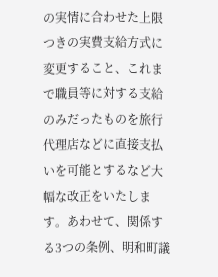の実情に合わせた上限つきの実費支給方式に変更すること、これまで職員等に対する支給のみだったものを旅行代理店などに直接支払いを可能とするなど大幅な改正をいたします。あわせて、関係する3つの条例、明和町議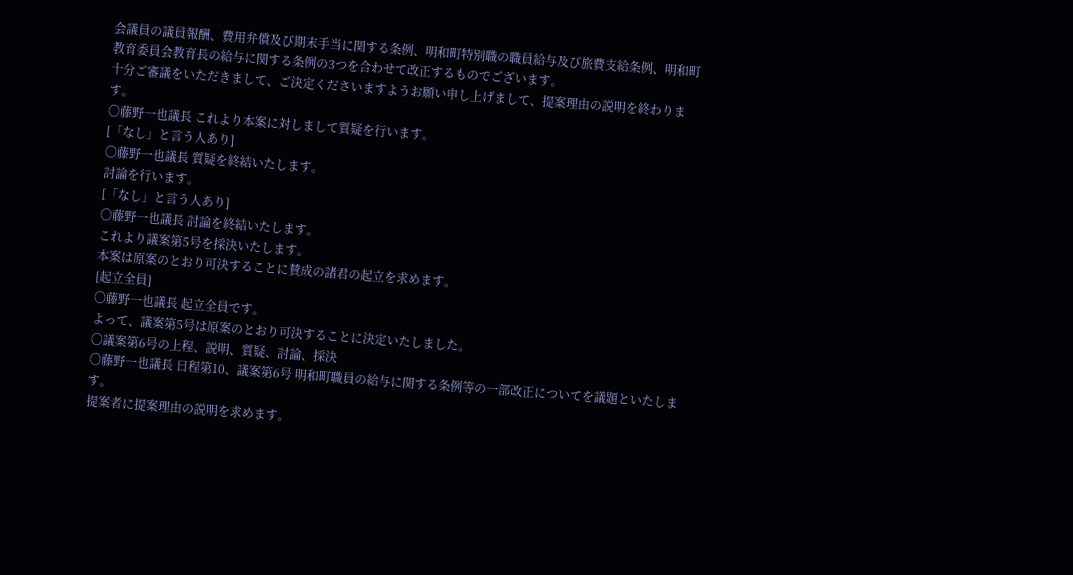会議員の議員報酬、費用弁償及び期末手当に関する条例、明和町特別職の職員給与及び旅費支給条例、明和町教育委員会教育長の給与に関する条例の3つを合わせて改正するものでございます。
十分ご審議をいただきまして、ご決定くださいますようお願い申し上げまして、提案理由の説明を終わります。
〇藤野一也議長 これより本案に対しまして質疑を行います。
[「なし」と言う人あり]
〇藤野一也議長 質疑を終結いたします。
討論を行います。
[「なし」と言う人あり]
〇藤野一也議長 討論を終結いたします。
これより議案第5号を採決いたします。
本案は原案のとおり可決することに賛成の諸君の起立を求めます。
[起立全員]
〇藤野一也議長 起立全員です。
よって、議案第5号は原案のとおり可決することに決定いたしました。
〇議案第6号の上程、説明、質疑、討論、採決
〇藤野一也議長 日程第10、議案第6号 明和町職員の給与に関する条例等の一部改正についてを議題といたします。
提案者に提案理由の説明を求めます。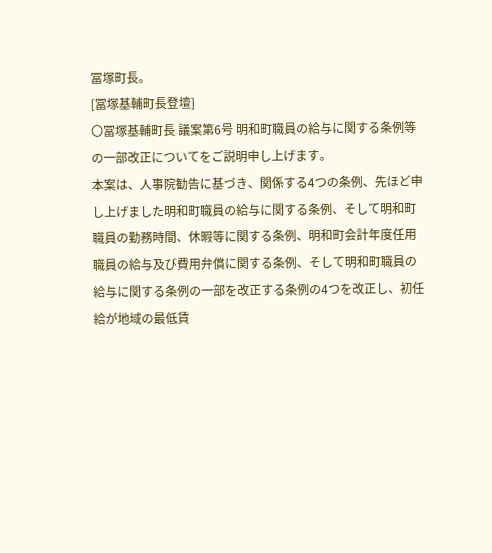冨塚町長。
[冨塚基輔町長登壇]
〇冨塚基輔町長 議案第6号 明和町職員の給与に関する条例等の一部改正についてをご説明申し上げます。
本案は、人事院勧告に基づき、関係する4つの条例、先ほど申し上げました明和町職員の給与に関する条例、そして明和町職員の勤務時間、休暇等に関する条例、明和町会計年度任用職員の給与及び費用弁償に関する条例、そして明和町職員の給与に関する条例の一部を改正する条例の4つを改正し、初任給が地域の最低賃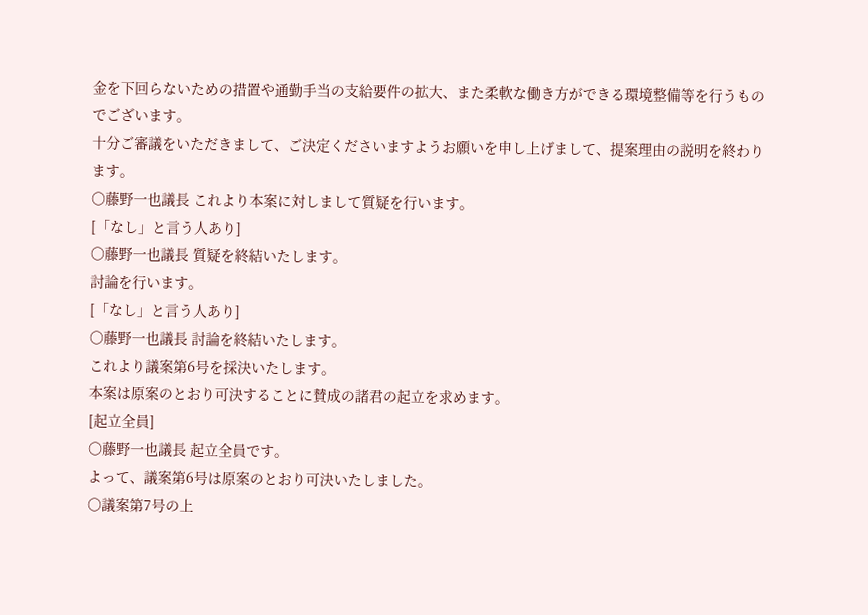金を下回らないための措置や通勤手当の支給要件の拡大、また柔軟な働き方ができる環境整備等を行うものでございます。
十分ご審議をいただきまして、ご決定くださいますようお願いを申し上げまして、提案理由の説明を終わります。
〇藤野一也議長 これより本案に対しまして質疑を行います。
[「なし」と言う人あり]
〇藤野一也議長 質疑を終結いたします。
討論を行います。
[「なし」と言う人あり]
〇藤野一也議長 討論を終結いたします。
これより議案第6号を採決いたします。
本案は原案のとおり可決することに賛成の諸君の起立を求めます。
[起立全員]
〇藤野一也議長 起立全員です。
よって、議案第6号は原案のとおり可決いたしました。
〇議案第7号の上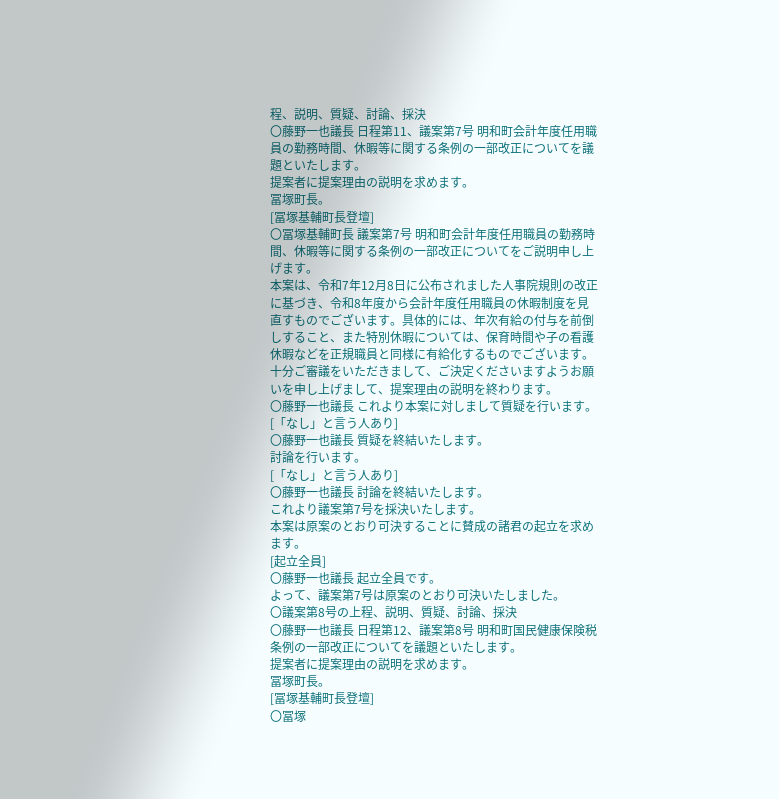程、説明、質疑、討論、採決
〇藤野一也議長 日程第11、議案第7号 明和町会計年度任用職員の勤務時間、休暇等に関する条例の一部改正についてを議題といたします。
提案者に提案理由の説明を求めます。
冨塚町長。
[冨塚基輔町長登壇]
〇冨塚基輔町長 議案第7号 明和町会計年度任用職員の勤務時間、休暇等に関する条例の一部改正についてをご説明申し上げます。
本案は、令和7年12月8日に公布されました人事院規則の改正に基づき、令和8年度から会計年度任用職員の休暇制度を見直すものでございます。具体的には、年次有給の付与を前倒しすること、また特別休暇については、保育時間や子の看護休暇などを正規職員と同様に有給化するものでございます。
十分ご審議をいただきまして、ご決定くださいますようお願いを申し上げまして、提案理由の説明を終わります。
〇藤野一也議長 これより本案に対しまして質疑を行います。
[「なし」と言う人あり]
〇藤野一也議長 質疑を終結いたします。
討論を行います。
[「なし」と言う人あり]
〇藤野一也議長 討論を終結いたします。
これより議案第7号を採決いたします。
本案は原案のとおり可決することに賛成の諸君の起立を求めます。
[起立全員]
〇藤野一也議長 起立全員です。
よって、議案第7号は原案のとおり可決いたしました。
〇議案第8号の上程、説明、質疑、討論、採決
〇藤野一也議長 日程第12、議案第8号 明和町国民健康保険税条例の一部改正についてを議題といたします。
提案者に提案理由の説明を求めます。
冨塚町長。
[冨塚基輔町長登壇]
〇冨塚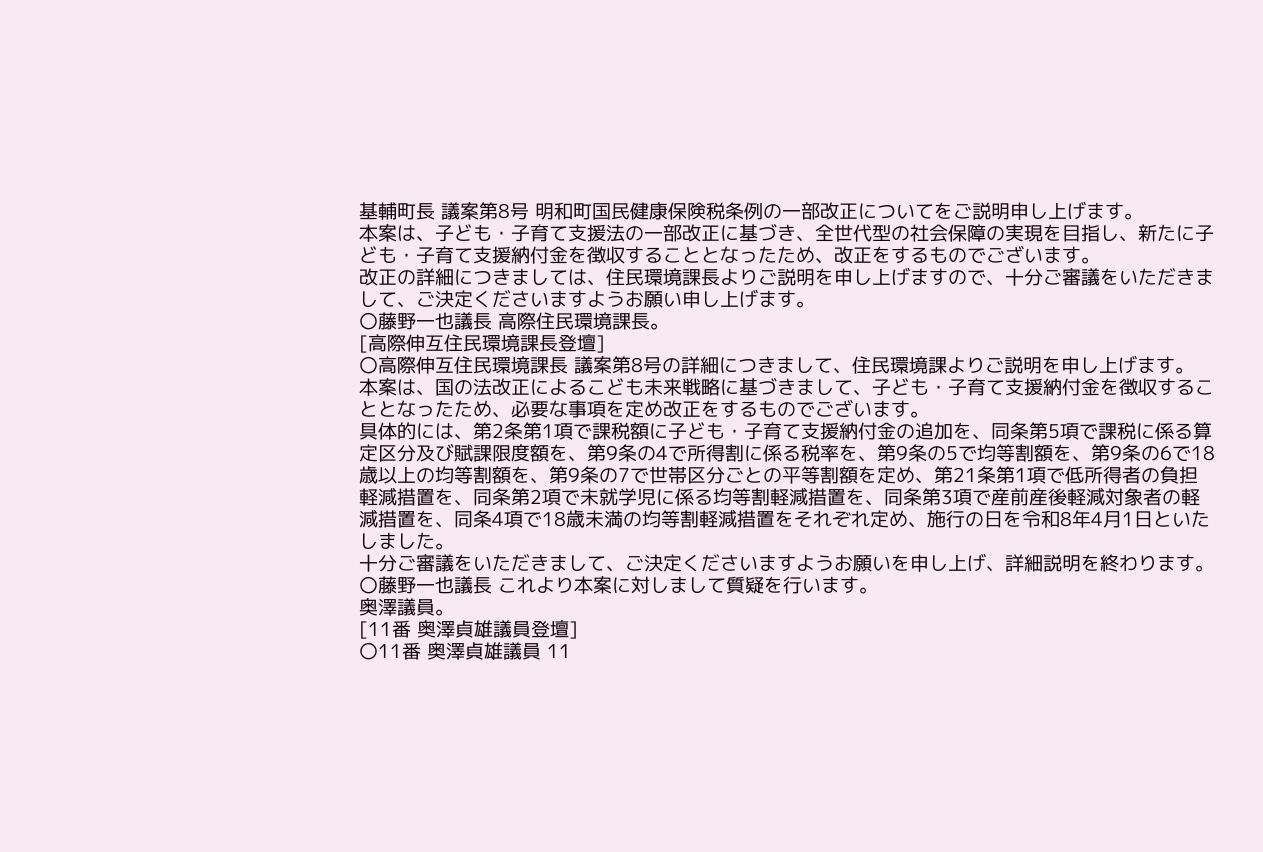基輔町長 議案第8号 明和町国民健康保険税条例の一部改正についてをご説明申し上げます。
本案は、子ども・子育て支援法の一部改正に基づき、全世代型の社会保障の実現を目指し、新たに子ども・子育て支援納付金を徴収することとなったため、改正をするものでございます。
改正の詳細につきましては、住民環境課長よりご説明を申し上げますので、十分ご審議をいただきまして、ご決定くださいますようお願い申し上げます。
〇藤野一也議長 高際住民環境課長。
[高際伸互住民環境課長登壇]
〇高際伸互住民環境課長 議案第8号の詳細につきまして、住民環境課よりご説明を申し上げます。
本案は、国の法改正によるこども未来戦略に基づきまして、子ども・子育て支援納付金を徴収することとなったため、必要な事項を定め改正をするものでございます。
具体的には、第2条第1項で課税額に子ども・子育て支援納付金の追加を、同条第5項で課税に係る算定区分及び賦課限度額を、第9条の4で所得割に係る税率を、第9条の5で均等割額を、第9条の6で18歳以上の均等割額を、第9条の7で世帯区分ごとの平等割額を定め、第21条第1項で低所得者の負担軽減措置を、同条第2項で未就学児に係る均等割軽減措置を、同条第3項で産前産後軽減対象者の軽減措置を、同条4項で18歳未満の均等割軽減措置をそれぞれ定め、施行の日を令和8年4月1日といたしました。
十分ご審議をいただきまして、ご決定くださいますようお願いを申し上げ、詳細説明を終わります。
〇藤野一也議長 これより本案に対しまして質疑を行います。
奥澤議員。
[11番 奥澤貞雄議員登壇]
〇11番 奥澤貞雄議員 11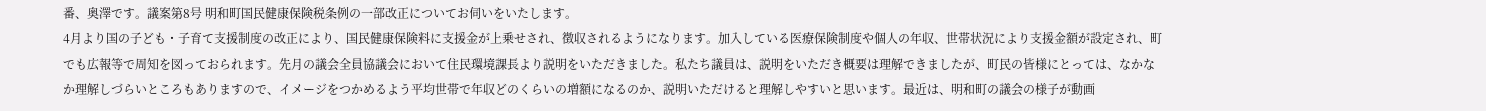番、奥澤です。議案第8号 明和町国民健康保険税条例の一部改正についてお伺いをいたします。
4月より国の子ども・子育て支援制度の改正により、国民健康保険料に支援金が上乗せされ、徴収されるようになります。加入している医療保険制度や個人の年収、世帯状況により支援金額が設定され、町でも広報等で周知を図っておられます。先月の議会全員協議会において住民環境課長より説明をいただきました。私たち議員は、説明をいただき概要は理解できましたが、町民の皆様にとっては、なかなか理解しづらいところもありますので、イメージをつかめるよう平均世帯で年収どのくらいの増額になるのか、説明いただけると理解しやすいと思います。最近は、明和町の議会の様子が動画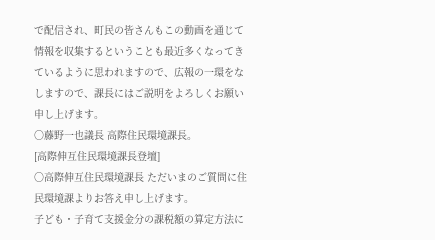で配信され、町民の皆さんもこの動画を通じて情報を収集するということも最近多くなってきているように思われますので、広報の一環をなしますので、課長にはご説明をよろしくお願い申し上げます。
〇藤野一也議長 高際住民環境課長。
[高際伸互住民環境課長登壇]
〇高際伸互住民環境課長 ただいまのご質問に住民環境課よりお答え申し上げます。
子ども・子育て支援金分の課税額の算定方法に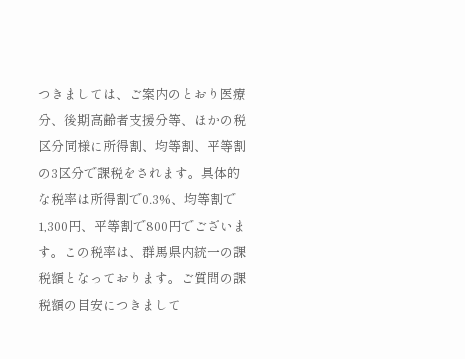つきましては、ご案内のとおり医療分、後期高齢者支援分等、ほかの税区分同様に所得割、均等割、平等割の3区分で課税をされます。具体的な税率は所得割で0.3%、均等割で1,300円、平等割で800円でございます。この税率は、群馬県内統一の課税額となっております。ご質問の課税額の目安につきまして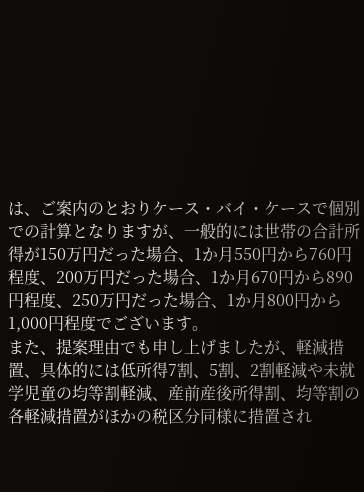は、ご案内のとおりケース・バイ・ケースで個別での計算となりますが、一般的には世帯の合計所得が150万円だった場合、1か月550円から760円程度、200万円だった場合、1か月670円から890円程度、250万円だった場合、1か月800円から1,000円程度でございます。
また、提案理由でも申し上げましたが、軽減措置、具体的には低所得7割、5割、2割軽減や未就学児童の均等割軽減、産前産後所得割、均等割の各軽減措置がほかの税区分同様に措置され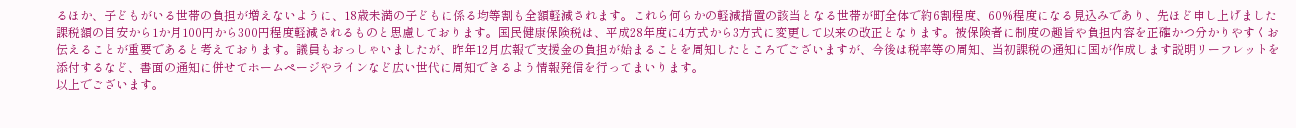るほか、子どもがいる世帯の負担が増えないように、18歳未満の子どもに係る均等割も全額軽減されます。これら何らかの軽減措置の該当となる世帯が町全体で約6割程度、60%程度になる見込みであり、先ほど申し上げました課税額の目安から1か月100円から300円程度軽減されるものと思慮しております。国民健康保険税は、平成28年度に4方式から3方式に変更して以来の改正となります。被保険者に制度の趣旨や負担内容を正確かつ分かりやすくお伝えることが重要であると考えております。議員もおっしゃいましたが、昨年12月広報で支援金の負担が始まることを周知したところでございますが、今後は税率等の周知、当初課税の通知に国が作成します説明リーフレットを添付するなど、書面の通知に併せてホームページやラインなど広い世代に周知できるよう情報発信を行ってまいります。
以上でございます。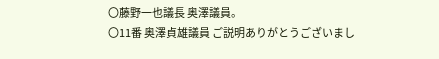〇藤野一也議長 奥澤議員。
〇11番 奥澤貞雄議員 ご説明ありがとうございまし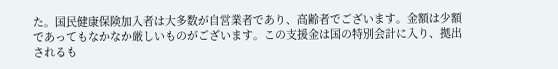た。国民健康保険加入者は大多数が自営業者であり、高齢者でございます。金額は少額であってもなかなか厳しいものがございます。この支援金は国の特別会計に入り、拠出されるも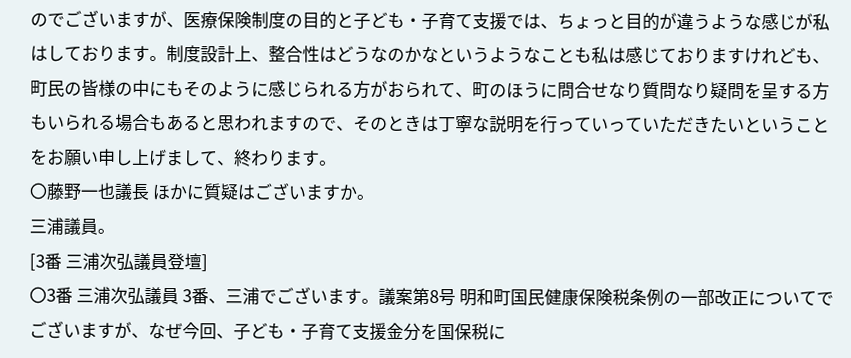のでございますが、医療保険制度の目的と子ども・子育て支援では、ちょっと目的が違うような感じが私はしております。制度設計上、整合性はどうなのかなというようなことも私は感じておりますけれども、町民の皆様の中にもそのように感じられる方がおられて、町のほうに問合せなり質問なり疑問を呈する方もいられる場合もあると思われますので、そのときは丁寧な説明を行っていっていただきたいということをお願い申し上げまして、終わります。
〇藤野一也議長 ほかに質疑はございますか。
三浦議員。
[3番 三浦次弘議員登壇]
〇3番 三浦次弘議員 3番、三浦でございます。議案第8号 明和町国民健康保険税条例の一部改正についてでございますが、なぜ今回、子ども・子育て支援金分を国保税に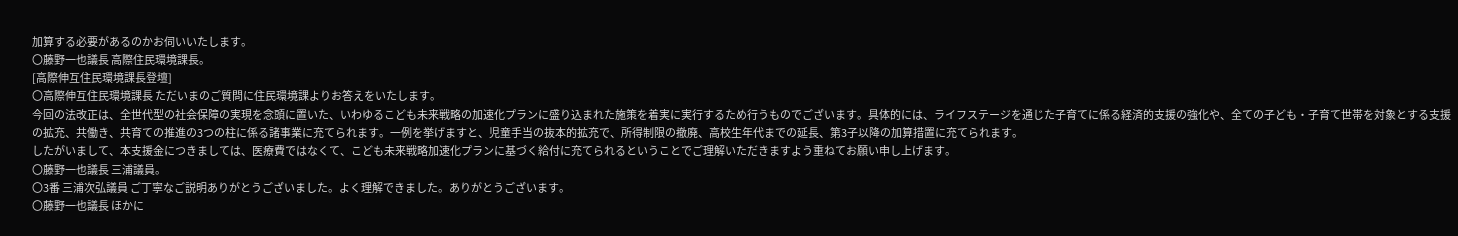加算する必要があるのかお伺いいたします。
〇藤野一也議長 高際住民環境課長。
[高際伸互住民環境課長登壇]
〇高際伸互住民環境課長 ただいまのご質問に住民環境課よりお答えをいたします。
今回の法改正は、全世代型の社会保障の実現を念頭に置いた、いわゆるこども未来戦略の加速化プランに盛り込まれた施策を着実に実行するため行うものでございます。具体的には、ライフステージを通じた子育てに係る経済的支援の強化や、全ての子ども・子育て世帯を対象とする支援の拡充、共働き、共育ての推進の3つの柱に係る諸事業に充てられます。一例を挙げますと、児童手当の抜本的拡充で、所得制限の撤廃、高校生年代までの延長、第3子以降の加算措置に充てられます。
したがいまして、本支援金につきましては、医療費ではなくて、こども未来戦略加速化プランに基づく給付に充てられるということでご理解いただきますよう重ねてお願い申し上げます。
〇藤野一也議長 三浦議員。
〇3番 三浦次弘議員 ご丁寧なご説明ありがとうございました。よく理解できました。ありがとうございます。
〇藤野一也議長 ほかに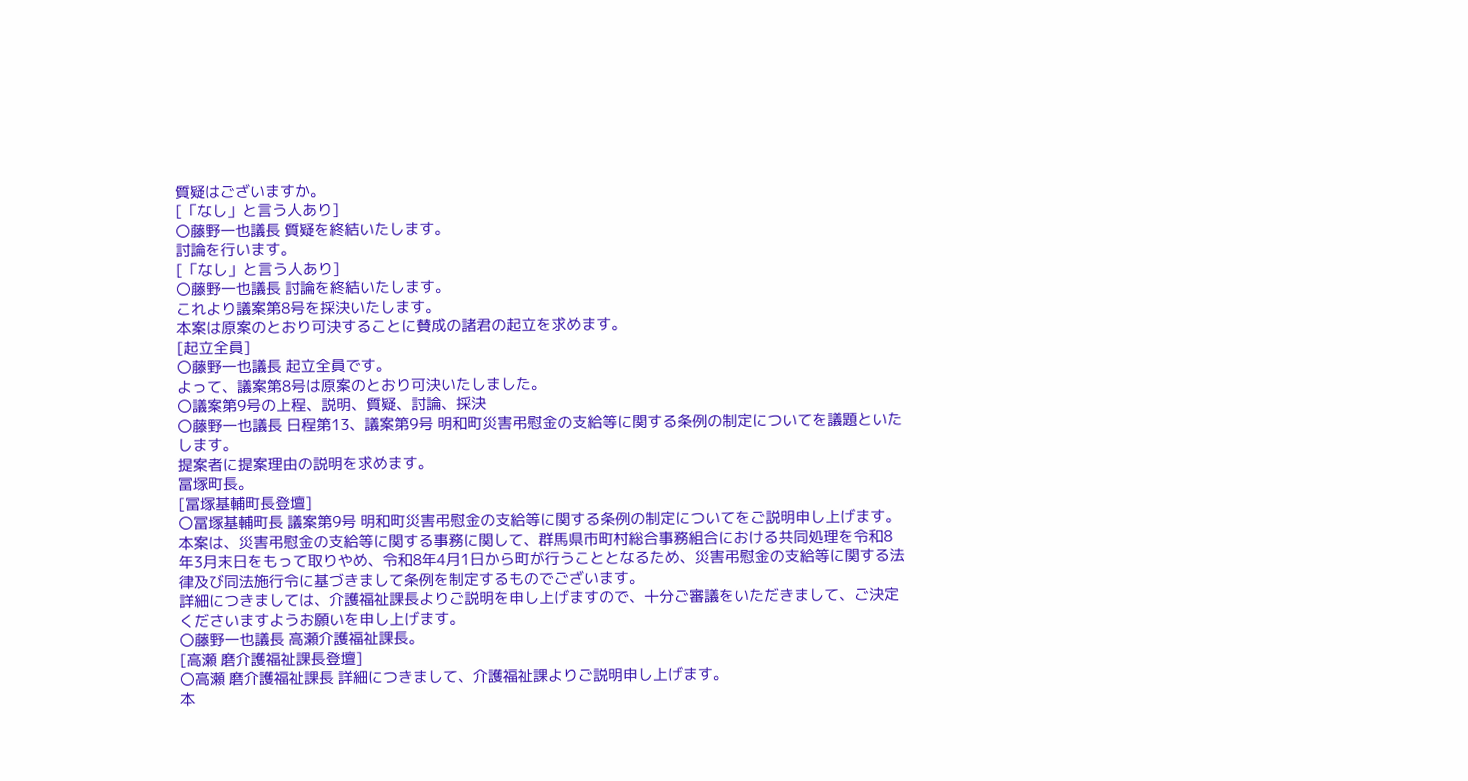質疑はございますか。
[「なし」と言う人あり]
〇藤野一也議長 質疑を終結いたします。
討論を行います。
[「なし」と言う人あり]
〇藤野一也議長 討論を終結いたします。
これより議案第8号を採決いたします。
本案は原案のとおり可決することに賛成の諸君の起立を求めます。
[起立全員]
〇藤野一也議長 起立全員です。
よって、議案第8号は原案のとおり可決いたしました。
〇議案第9号の上程、説明、質疑、討論、採決
〇藤野一也議長 日程第13、議案第9号 明和町災害弔慰金の支給等に関する条例の制定についてを議題といたします。
提案者に提案理由の説明を求めます。
冨塚町長。
[冨塚基輔町長登壇]
〇冨塚基輔町長 議案第9号 明和町災害弔慰金の支給等に関する条例の制定についてをご説明申し上げます。
本案は、災害弔慰金の支給等に関する事務に関して、群馬県市町村総合事務組合における共同処理を令和8年3月末日をもって取りやめ、令和8年4月1日から町が行うこととなるため、災害弔慰金の支給等に関する法律及び同法施行令に基づきまして条例を制定するものでございます。
詳細につきましては、介護福祉課長よりご説明を申し上げますので、十分ご審議をいただきまして、ご決定くださいますようお願いを申し上げます。
〇藤野一也議長 高瀬介護福祉課長。
[高瀬 磨介護福祉課長登壇]
〇高瀬 磨介護福祉課長 詳細につきまして、介護福祉課よりご説明申し上げます。
本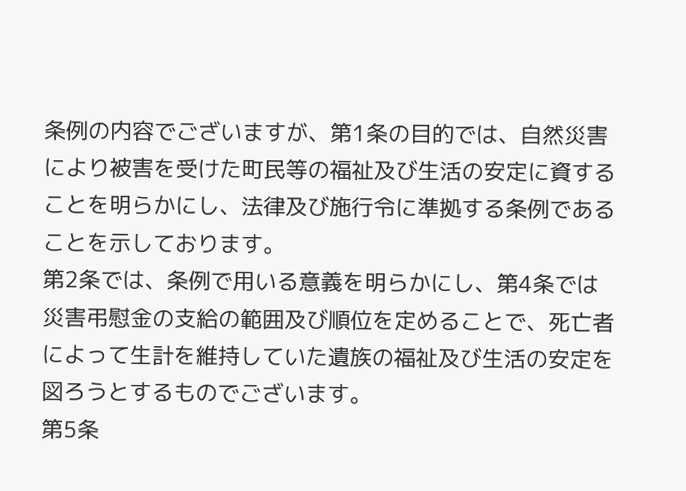条例の内容でございますが、第1条の目的では、自然災害により被害を受けた町民等の福祉及び生活の安定に資することを明らかにし、法律及び施行令に準拠する条例であることを示しております。
第2条では、条例で用いる意義を明らかにし、第4条では災害弔慰金の支給の範囲及び順位を定めることで、死亡者によって生計を維持していた遺族の福祉及び生活の安定を図ろうとするものでございます。
第5条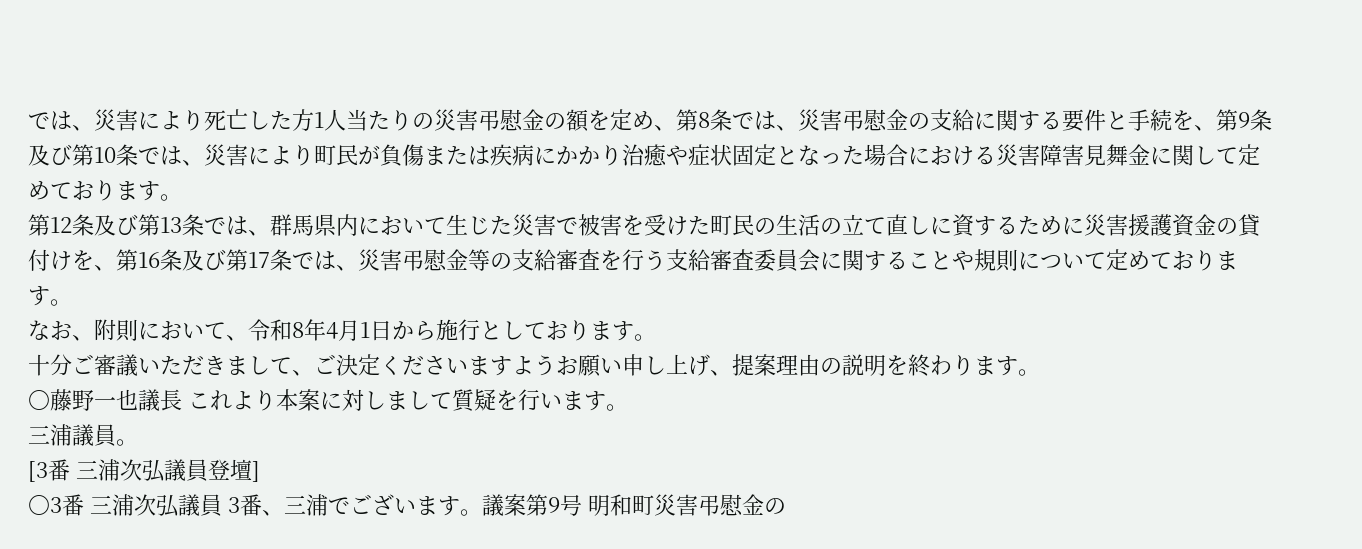では、災害により死亡した方1人当たりの災害弔慰金の額を定め、第8条では、災害弔慰金の支給に関する要件と手続を、第9条及び第10条では、災害により町民が負傷または疾病にかかり治癒や症状固定となった場合における災害障害見舞金に関して定めております。
第12条及び第13条では、群馬県内において生じた災害で被害を受けた町民の生活の立て直しに資するために災害援護資金の貸付けを、第16条及び第17条では、災害弔慰金等の支給審査を行う支給審査委員会に関することや規則について定めております。
なお、附則において、令和8年4月1日から施行としております。
十分ご審議いただきまして、ご決定くださいますようお願い申し上げ、提案理由の説明を終わります。
〇藤野一也議長 これより本案に対しまして質疑を行います。
三浦議員。
[3番 三浦次弘議員登壇]
〇3番 三浦次弘議員 3番、三浦でございます。議案第9号 明和町災害弔慰金の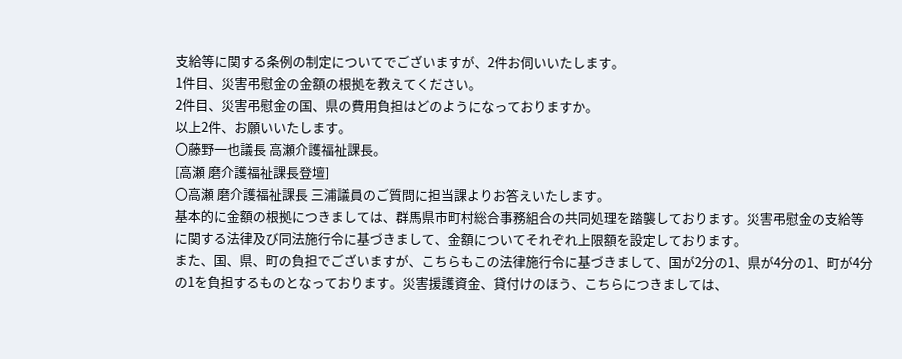支給等に関する条例の制定についてでございますが、2件お伺いいたします。
1件目、災害弔慰金の金額の根拠を教えてください。
2件目、災害弔慰金の国、県の費用負担はどのようになっておりますか。
以上2件、お願いいたします。
〇藤野一也議長 高瀬介護福祉課長。
[高瀬 磨介護福祉課長登壇]
〇高瀬 磨介護福祉課長 三浦議員のご質問に担当課よりお答えいたします。
基本的に金額の根拠につきましては、群馬県市町村総合事務組合の共同処理を踏襲しております。災害弔慰金の支給等に関する法律及び同法施行令に基づきまして、金額についてそれぞれ上限額を設定しております。
また、国、県、町の負担でございますが、こちらもこの法律施行令に基づきまして、国が2分の1、県が4分の1、町が4分の1を負担するものとなっております。災害援護資金、貸付けのほう、こちらにつきましては、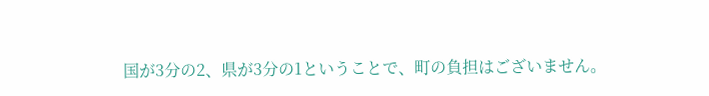国が3分の2、県が3分の1ということで、町の負担はございません。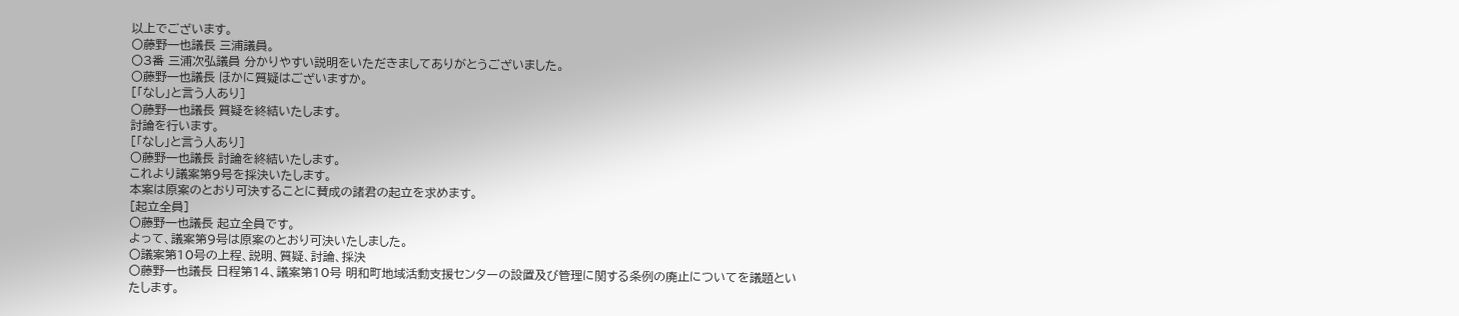以上でございます。
〇藤野一也議長 三浦議員。
〇3番 三浦次弘議員 分かりやすい説明をいただきましてありがとうございました。
〇藤野一也議長 ほかに質疑はございますか。
[「なし」と言う人あり]
〇藤野一也議長 質疑を終結いたします。
討論を行います。
[「なし」と言う人あり]
〇藤野一也議長 討論を終結いたします。
これより議案第9号を採決いたします。
本案は原案のとおり可決することに賛成の諸君の起立を求めます。
[起立全員]
〇藤野一也議長 起立全員です。
よって、議案第9号は原案のとおり可決いたしました。
〇議案第10号の上程、説明、質疑、討論、採決
〇藤野一也議長 日程第14、議案第10号 明和町地域活動支援センターの設置及び管理に関する条例の廃止についてを議題といたします。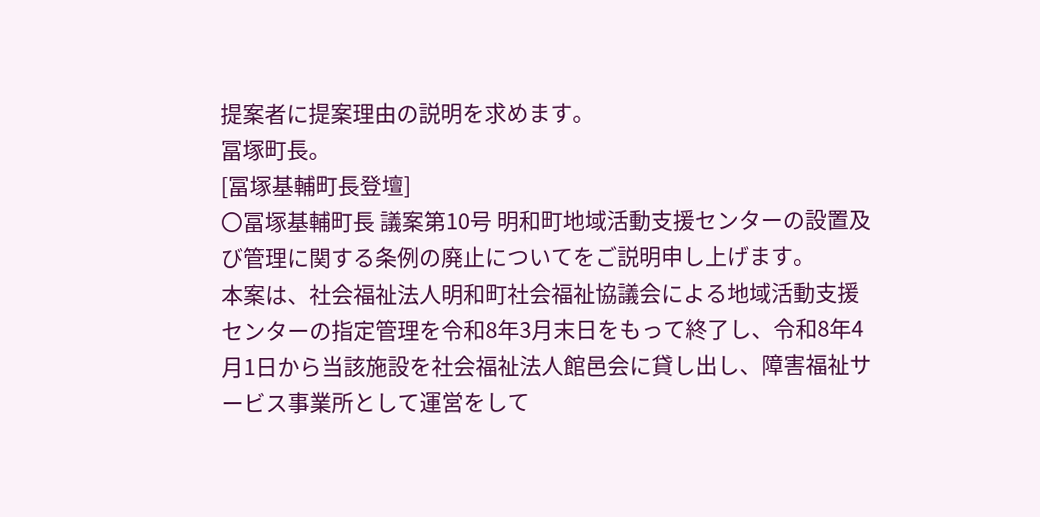提案者に提案理由の説明を求めます。
冨塚町長。
[冨塚基輔町長登壇]
〇冨塚基輔町長 議案第10号 明和町地域活動支援センターの設置及び管理に関する条例の廃止についてをご説明申し上げます。
本案は、社会福祉法人明和町社会福祉協議会による地域活動支援センターの指定管理を令和8年3月末日をもって終了し、令和8年4月1日から当該施設を社会福祉法人館邑会に貸し出し、障害福祉サービス事業所として運営をして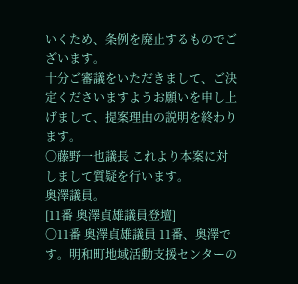いくため、条例を廃止するものでございます。
十分ご審議をいただきまして、ご決定くださいますようお願いを申し上げまして、提案理由の説明を終わります。
〇藤野一也議長 これより本案に対しまして質疑を行います。
奥澤議員。
[11番 奥澤貞雄議員登壇]
〇11番 奥澤貞雄議員 11番、奥澤です。明和町地域活動支援センターの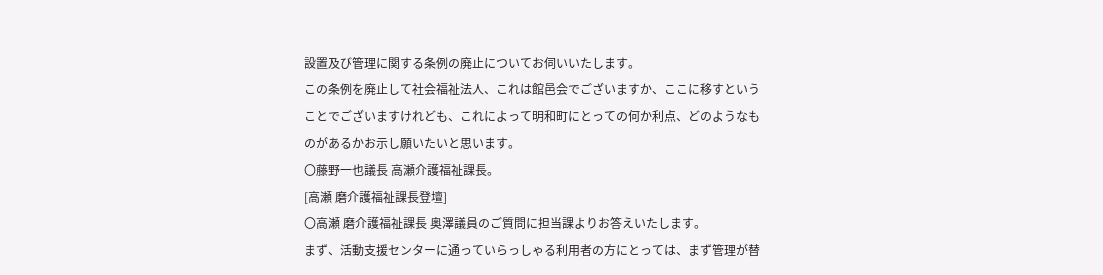設置及び管理に関する条例の廃止についてお伺いいたします。
この条例を廃止して社会福祉法人、これは館邑会でございますか、ここに移すということでございますけれども、これによって明和町にとっての何か利点、どのようなものがあるかお示し願いたいと思います。
〇藤野一也議長 高瀬介護福祉課長。
[高瀬 磨介護福祉課長登壇]
〇高瀬 磨介護福祉課長 奥澤議員のご質問に担当課よりお答えいたします。
まず、活動支援センターに通っていらっしゃる利用者の方にとっては、まず管理が替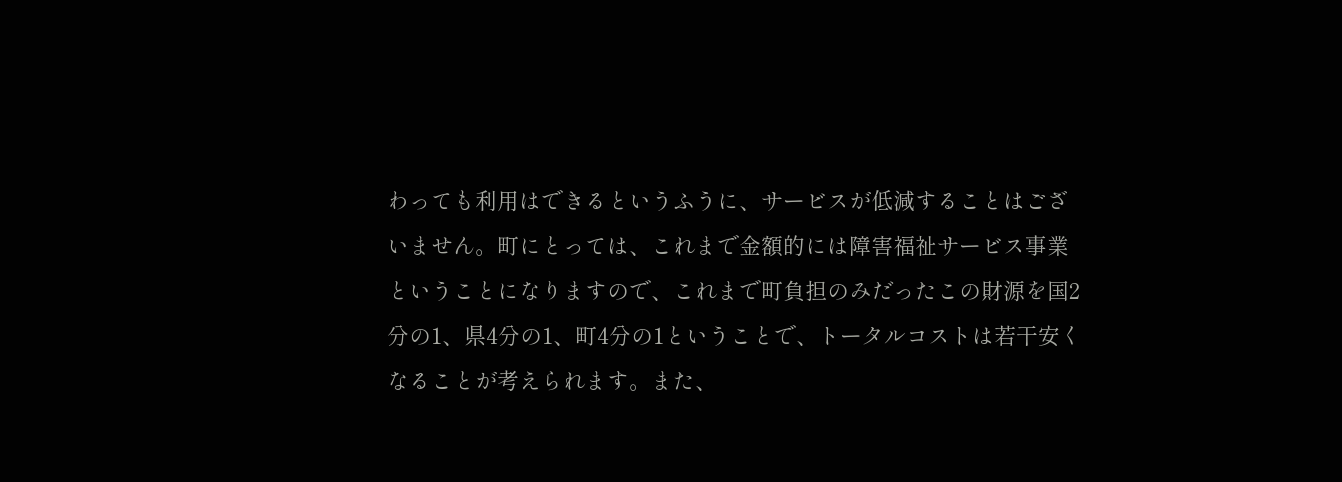わっても利用はできるというふうに、サービスが低減することはございません。町にとっては、これまで金額的には障害福祉サービス事業ということになりますので、これまで町負担のみだったこの財源を国2分の1、県4分の1、町4分の1ということで、トータルコストは若干安くなることが考えられます。また、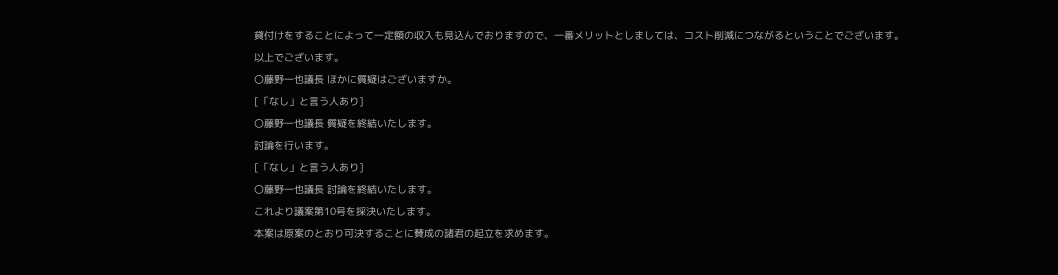貸付けをすることによって一定額の収入も見込んでおりますので、一番メリットとしましては、コスト削減につながるということでございます。
以上でございます。
〇藤野一也議長 ほかに質疑はございますか。
[「なし」と言う人あり]
〇藤野一也議長 質疑を終結いたします。
討論を行います。
[「なし」と言う人あり]
〇藤野一也議長 討論を終結いたします。
これより議案第10号を採決いたします。
本案は原案のとおり可決することに賛成の諸君の起立を求めます。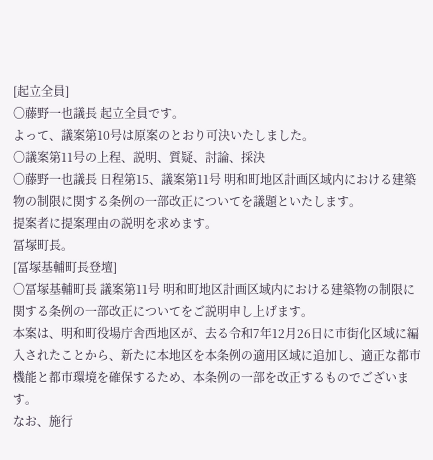[起立全員]
〇藤野一也議長 起立全員です。
よって、議案第10号は原案のとおり可決いたしました。
〇議案第11号の上程、説明、質疑、討論、採決
〇藤野一也議長 日程第15、議案第11号 明和町地区計画区域内における建築物の制限に関する条例の一部改正についてを議題といたします。
提案者に提案理由の説明を求めます。
冨塚町長。
[冨塚基輔町長登壇]
〇冨塚基輔町長 議案第11号 明和町地区計画区域内における建築物の制限に関する条例の一部改正についてをご説明申し上げます。
本案は、明和町役場庁舎西地区が、去る令和7年12月26日に市街化区域に編入されたことから、新たに本地区を本条例の適用区域に追加し、適正な都市機能と都市環境を確保するため、本条例の一部を改正するものでございます。
なお、施行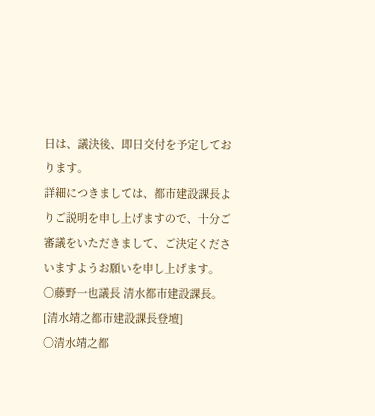日は、議決後、即日交付を予定しております。
詳細につきましては、都市建設課長よりご説明を申し上げますので、十分ご審議をいただきまして、ご決定くださいますようお願いを申し上げます。
〇藤野一也議長 清水都市建設課長。
[清水靖之都市建設課長登壇]
〇清水靖之都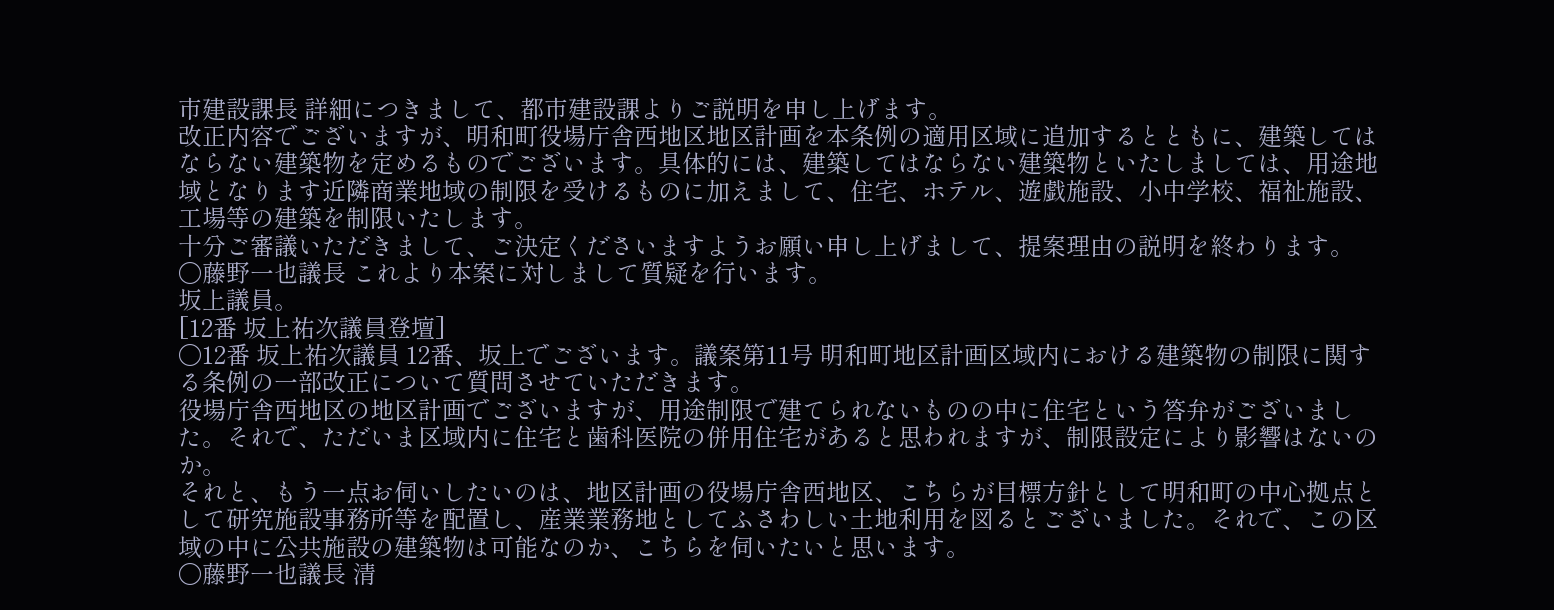市建設課長 詳細につきまして、都市建設課よりご説明を申し上げます。
改正内容でございますが、明和町役場庁舎西地区地区計画を本条例の適用区域に追加するとともに、建築してはならない建築物を定めるものでございます。具体的には、建築してはならない建築物といたしましては、用途地域となります近隣商業地域の制限を受けるものに加えまして、住宅、ホテル、遊戯施設、小中学校、福祉施設、工場等の建築を制限いたします。
十分ご審議いただきまして、ご決定くださいますようお願い申し上げまして、提案理由の説明を終わります。
〇藤野一也議長 これより本案に対しまして質疑を行います。
坂上議員。
[12番 坂上祐次議員登壇]
〇12番 坂上祐次議員 12番、坂上でございます。議案第11号 明和町地区計画区域内における建築物の制限に関する条例の一部改正について質問させていただきます。
役場庁舎西地区の地区計画でございますが、用途制限で建てられないものの中に住宅という答弁がございました。それで、ただいま区域内に住宅と歯科医院の併用住宅があると思われますが、制限設定により影響はないのか。
それと、もう一点お伺いしたいのは、地区計画の役場庁舎西地区、こちらが目標方針として明和町の中心拠点として研究施設事務所等を配置し、産業業務地としてふさわしい土地利用を図るとございました。それで、この区域の中に公共施設の建築物は可能なのか、こちらを伺いたいと思います。
〇藤野一也議長 清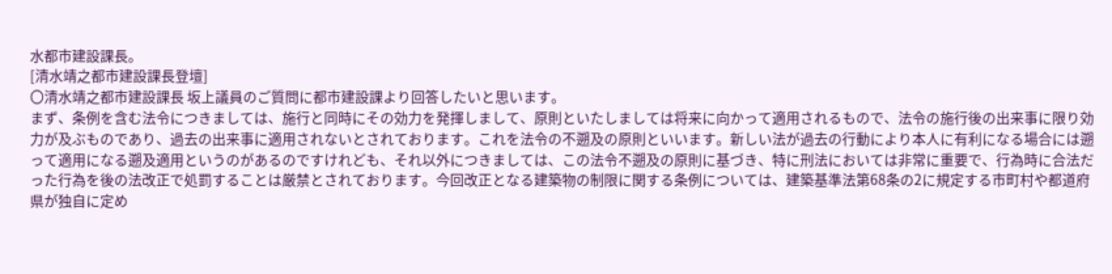水都市建設課長。
[清水靖之都市建設課長登壇]
〇清水靖之都市建設課長 坂上議員のご質問に都市建設課より回答したいと思います。
まず、条例を含む法令につきましては、施行と同時にその効力を発揮しまして、原則といたしましては将来に向かって適用されるもので、法令の施行後の出来事に限り効力が及ぶものであり、過去の出来事に適用されないとされております。これを法令の不遡及の原則といいます。新しい法が過去の行動により本人に有利になる場合には遡って適用になる遡及適用というのがあるのですけれども、それ以外につきましては、この法令不遡及の原則に基づき、特に刑法においては非常に重要で、行為時に合法だった行為を後の法改正で処罰することは厳禁とされております。今回改正となる建築物の制限に関する条例については、建築基準法第68条の2に規定する市町村や都道府県が独自に定め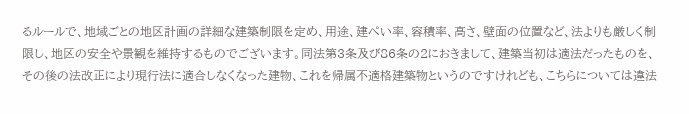るルールで、地域ごとの地区計画の詳細な建築制限を定め、用途、建ぺい率、容積率、高さ、壁面の位置など、法よりも厳しく制限し、地区の安全や景観を維持するものでございます。同法第3条及び86条の2におきまして、建築当初は適法だったものを、その後の法改正により現行法に適合しなくなった建物、これを帰属不適格建築物というのですけれども、こちらについては違法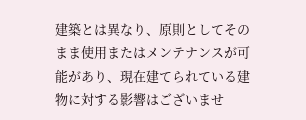建築とは異なり、原則としてそのまま使用またはメンテナンスが可能があり、現在建てられている建物に対する影響はございませ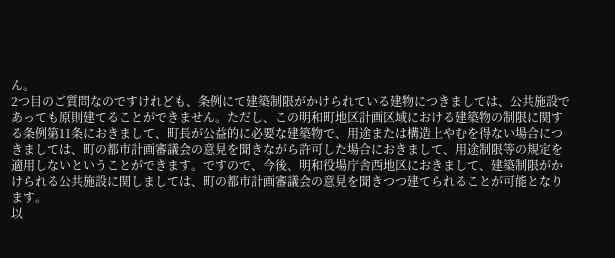ん。
2つ目のご質問なのですけれども、条例にて建築制限がかけられている建物につきましては、公共施設であっても原則建てることができません。ただし、この明和町地区計画区域における建築物の制限に関する条例第11条におきまして、町長が公益的に必要な建築物で、用途または構造上やむを得ない場合につきましては、町の都市計画審議会の意見を聞きながら許可した場合におきまして、用途制限等の規定を適用しないということができます。ですので、今後、明和役場庁舎西地区におきまして、建築制限がかけられる公共施設に関しましては、町の都市計画審議会の意見を聞きつつ建てられることが可能となります。
以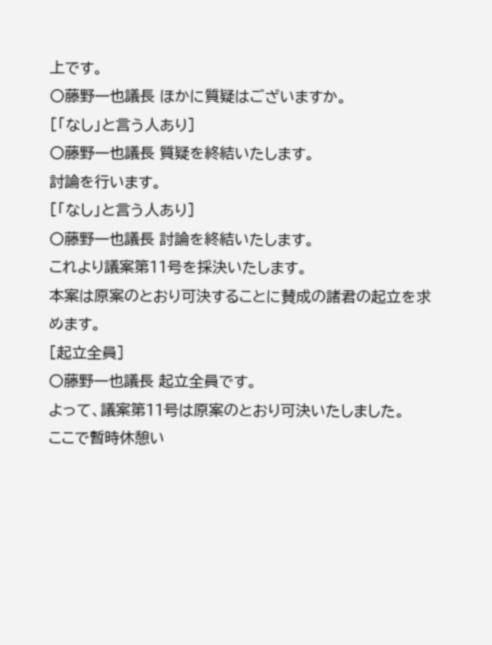上です。
〇藤野一也議長 ほかに質疑はございますか。
[「なし」と言う人あり]
〇藤野一也議長 質疑を終結いたします。
討論を行います。
[「なし」と言う人あり]
〇藤野一也議長 討論を終結いたします。
これより議案第11号を採決いたします。
本案は原案のとおり可決することに賛成の諸君の起立を求めます。
[起立全員]
〇藤野一也議長 起立全員です。
よって、議案第11号は原案のとおり可決いたしました。
ここで暫時休憩い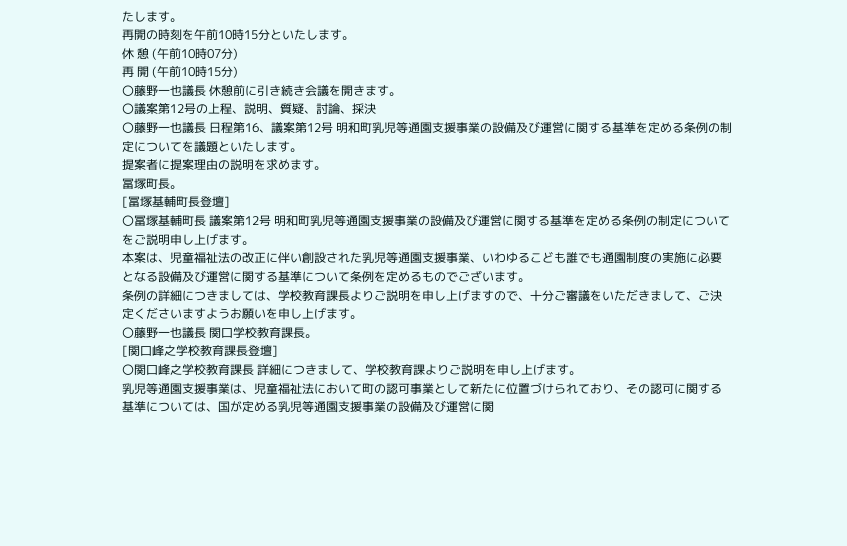たします。
再開の時刻を午前10時15分といたします。
休 憩 (午前10時07分)
再 開 (午前10時15分)
〇藤野一也議長 休憩前に引き続き会議を開きます。
〇議案第12号の上程、説明、質疑、討論、採決
〇藤野一也議長 日程第16、議案第12号 明和町乳児等通園支援事業の設備及び運営に関する基準を定める条例の制定についてを議題といたします。
提案者に提案理由の説明を求めます。
冨塚町長。
[冨塚基輔町長登壇]
〇冨塚基輔町長 議案第12号 明和町乳児等通園支援事業の設備及び運営に関する基準を定める条例の制定についてをご説明申し上げます。
本案は、児童福祉法の改正に伴い創設された乳児等通園支援事業、いわゆるこども誰でも通園制度の実施に必要となる設備及び運営に関する基準について条例を定めるものでございます。
条例の詳細につきましては、学校教育課長よりご説明を申し上げますので、十分ご審議をいただきまして、ご決定くださいますようお願いを申し上げます。
〇藤野一也議長 関口学校教育課長。
[関口峰之学校教育課長登壇]
〇関口峰之学校教育課長 詳細につきまして、学校教育課よりご説明を申し上げます。
乳児等通園支援事業は、児童福祉法において町の認可事業として新たに位置づけられており、その認可に関する基準については、国が定める乳児等通園支援事業の設備及び運営に関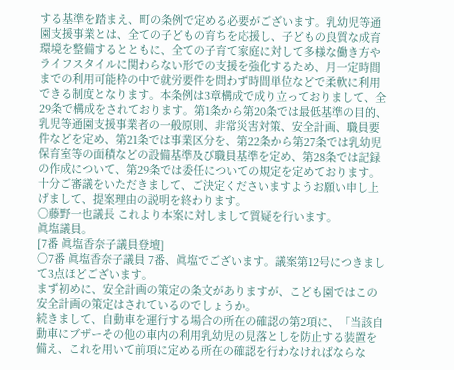する基準を踏まえ、町の条例で定める必要がございます。乳幼児等通園支援事業とは、全ての子どもの育ちを応援し、子どもの良質な成育環境を整備するとともに、全ての子育て家庭に対して多様な働き方やライフスタイルに関わらない形での支援を強化するため、月一定時間までの利用可能枠の中で就労要件を問わず時間単位などで柔軟に利用できる制度となります。本条例は3章構成で成り立っておりまして、全29条で構成をされております。第1条から第20条では最低基準の目的、乳児等通園支援事業者の一般原則、非常災害対策、安全計画、職員要件などを定め、第21条では事業区分を、第22条から第27条では乳幼児保育室等の面積などの設備基準及び職員基準を定め、第28条では記録の作成について、第29条では委任についての規定を定めております。
十分ご審議をいただきまして、ご決定くださいますようお願い申し上げまして、提案理由の説明を終わります。
〇藤野一也議長 これより本案に対しまして質疑を行います。
眞塩議員。
[7番 眞塩香奈子議員登壇]
〇7番 眞塩香奈子議員 7番、眞塩でございます。議案第12号につきまして3点ほどございます。
まず初めに、安全計画の策定の条文がありますが、こども園ではこの安全計画の策定はされているのでしょうか。
続きまして、自動車を運行する場合の所在の確認の第2項に、「当該自動車にブザーその他の車内の利用乳幼児の見落としを防止する装置を備え、これを用いて前項に定める所在の確認を行わなければならな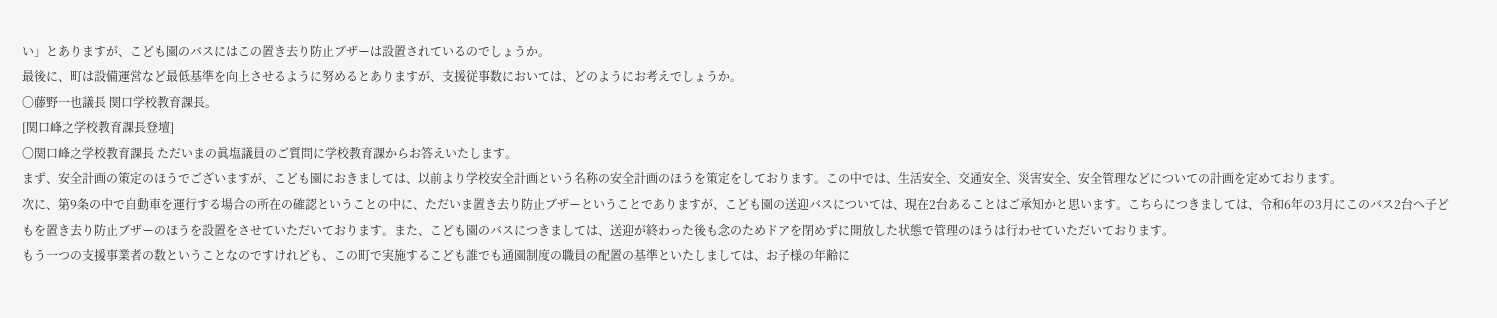い」とありますが、こども園のバスにはこの置き去り防止ブザーは設置されているのでしょうか。
最後に、町は設備運営など最低基準を向上させるように努めるとありますが、支援従事数においては、どのようにお考えでしょうか。
〇藤野一也議長 関口学校教育課長。
[関口峰之学校教育課長登壇]
〇関口峰之学校教育課長 ただいまの眞塩議員のご質問に学校教育課からお答えいたします。
まず、安全計画の策定のほうでございますが、こども園におきましては、以前より学校安全計画という名称の安全計画のほうを策定をしております。この中では、生活安全、交通安全、災害安全、安全管理などについての計画を定めております。
次に、第9条の中で自動車を運行する場合の所在の確認ということの中に、ただいま置き去り防止ブザーということでありますが、こども園の送迎バスについては、現在2台あることはご承知かと思います。こちらにつきましては、令和6年の3月にこのバス2台へ子どもを置き去り防止ブザーのほうを設置をさせていただいております。また、こども園のバスにつきましては、送迎が終わった後も念のためドアを閉めずに開放した状態で管理のほうは行わせていただいております。
もう一つの支援事業者の数ということなのですけれども、この町で実施するこども誰でも通園制度の職員の配置の基準といたしましては、お子様の年齢に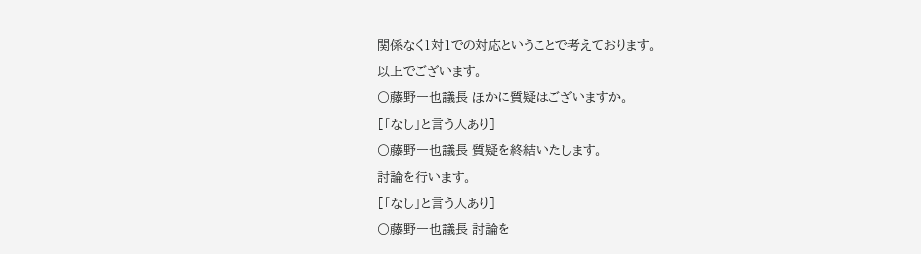関係なく1対1での対応ということで考えております。
以上でございます。
〇藤野一也議長 ほかに質疑はございますか。
[「なし」と言う人あり]
〇藤野一也議長 質疑を終結いたします。
討論を行います。
[「なし」と言う人あり]
〇藤野一也議長 討論を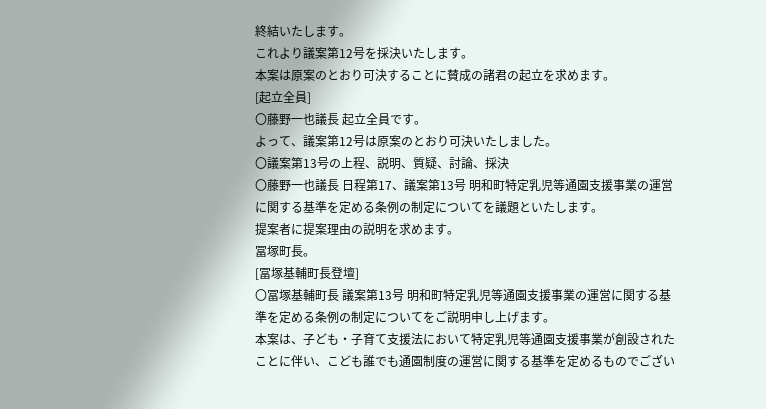終結いたします。
これより議案第12号を採決いたします。
本案は原案のとおり可決することに賛成の諸君の起立を求めます。
[起立全員]
〇藤野一也議長 起立全員です。
よって、議案第12号は原案のとおり可決いたしました。
〇議案第13号の上程、説明、質疑、討論、採決
〇藤野一也議長 日程第17、議案第13号 明和町特定乳児等通園支援事業の運営に関する基準を定める条例の制定についてを議題といたします。
提案者に提案理由の説明を求めます。
冨塚町長。
[冨塚基輔町長登壇]
〇冨塚基輔町長 議案第13号 明和町特定乳児等通園支援事業の運営に関する基準を定める条例の制定についてをご説明申し上げます。
本案は、子ども・子育て支援法において特定乳児等通園支援事業が創設されたことに伴い、こども誰でも通園制度の運営に関する基準を定めるものでござい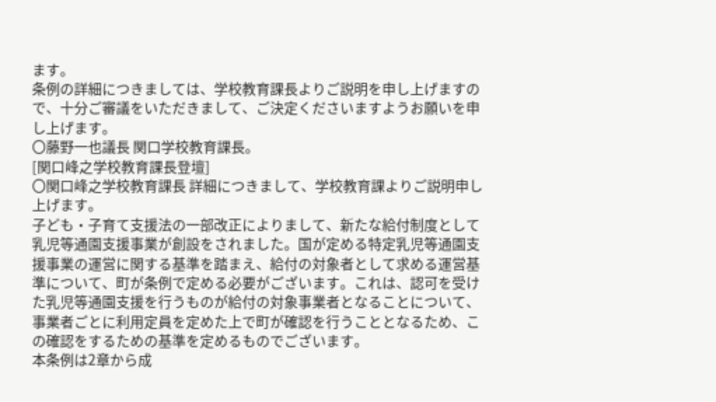ます。
条例の詳細につきましては、学校教育課長よりご説明を申し上げますので、十分ご審議をいただきまして、ご決定くださいますようお願いを申し上げます。
〇藤野一也議長 関口学校教育課長。
[関口峰之学校教育課長登壇]
〇関口峰之学校教育課長 詳細につきまして、学校教育課よりご説明申し上げます。
子ども・子育て支援法の一部改正によりまして、新たな給付制度として乳児等通園支援事業が創設をされました。国が定める特定乳児等通園支援事業の運営に関する基準を踏まえ、給付の対象者として求める運営基準について、町が条例で定める必要がございます。これは、認可を受けた乳児等通園支援を行うものが給付の対象事業者となることについて、事業者ごとに利用定員を定めた上で町が確認を行うこととなるため、この確認をするための基準を定めるものでございます。
本条例は2章から成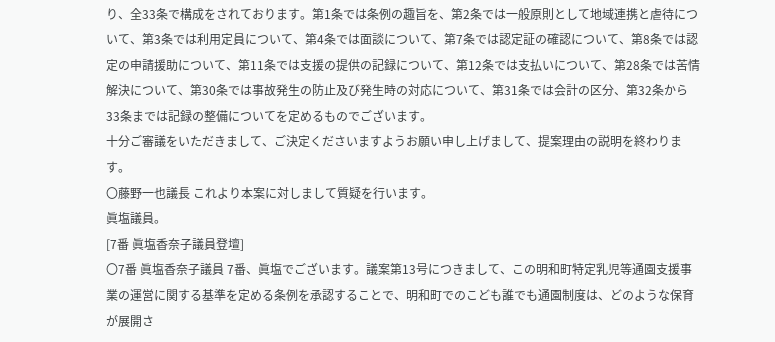り、全33条で構成をされております。第1条では条例の趣旨を、第2条では一般原則として地域連携と虐待について、第3条では利用定員について、第4条では面談について、第7条では認定証の確認について、第8条では認定の申請援助について、第11条では支援の提供の記録について、第12条では支払いについて、第28条では苦情解決について、第30条では事故発生の防止及び発生時の対応について、第31条では会計の区分、第32条から33条までは記録の整備についてを定めるものでございます。
十分ご審議をいただきまして、ご決定くださいますようお願い申し上げまして、提案理由の説明を終わります。
〇藤野一也議長 これより本案に対しまして質疑を行います。
眞塩議員。
[7番 眞塩香奈子議員登壇]
〇7番 眞塩香奈子議員 7番、眞塩でございます。議案第13号につきまして、この明和町特定乳児等通園支援事業の運営に関する基準を定める条例を承認することで、明和町でのこども誰でも通園制度は、どのような保育が展開さ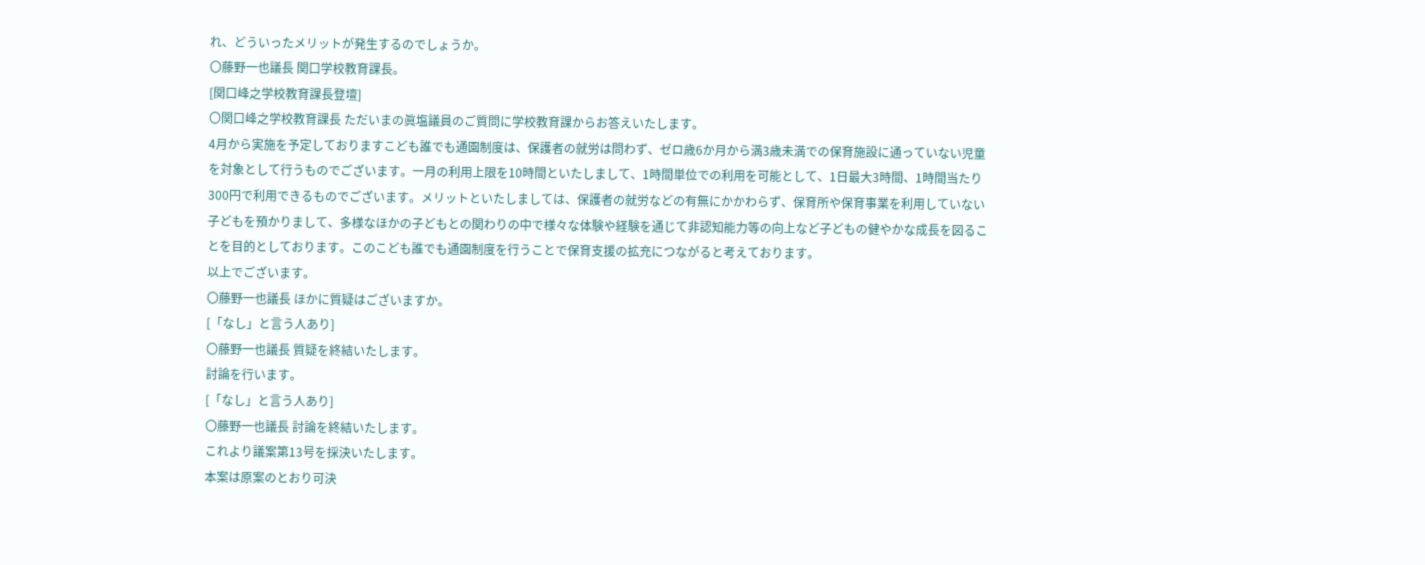れ、どういったメリットが発生するのでしょうか。
〇藤野一也議長 関口学校教育課長。
[関口峰之学校教育課長登壇]
〇関口峰之学校教育課長 ただいまの眞塩議員のご質問に学校教育課からお答えいたします。
4月から実施を予定しておりますこども誰でも通園制度は、保護者の就労は問わず、ゼロ歳6か月から満3歳未満での保育施設に通っていない児童を対象として行うものでございます。一月の利用上限を10時間といたしまして、1時間単位での利用を可能として、1日最大3時間、1時間当たり300円で利用できるものでございます。メリットといたしましては、保護者の就労などの有無にかかわらず、保育所や保育事業を利用していない子どもを預かりまして、多様なほかの子どもとの関わりの中で様々な体験や経験を通じて非認知能力等の向上など子どもの健やかな成長を図ることを目的としております。このこども誰でも通園制度を行うことで保育支援の拡充につながると考えております。
以上でございます。
〇藤野一也議長 ほかに質疑はございますか。
[「なし」と言う人あり]
〇藤野一也議長 質疑を終結いたします。
討論を行います。
[「なし」と言う人あり]
〇藤野一也議長 討論を終結いたします。
これより議案第13号を採決いたします。
本案は原案のとおり可決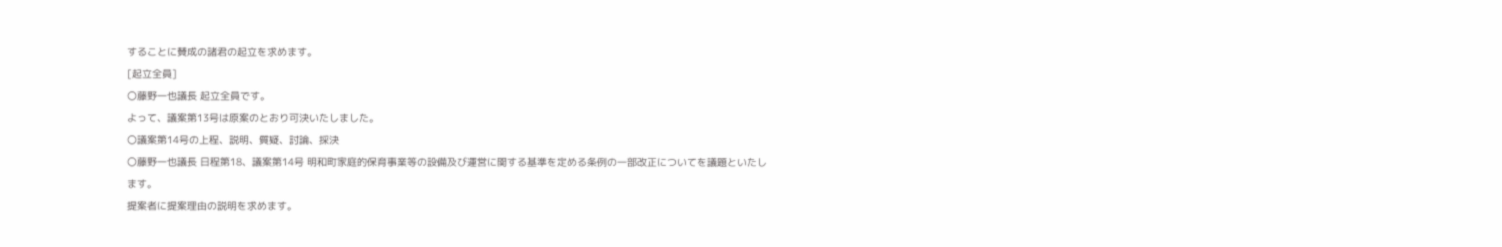することに賛成の諸君の起立を求めます。
[起立全員]
〇藤野一也議長 起立全員です。
よって、議案第13号は原案のとおり可決いたしました。
〇議案第14号の上程、説明、質疑、討論、採決
〇藤野一也議長 日程第18、議案第14号 明和町家庭的保育事業等の設備及び運営に関する基準を定める条例の一部改正についてを議題といたします。
提案者に提案理由の説明を求めます。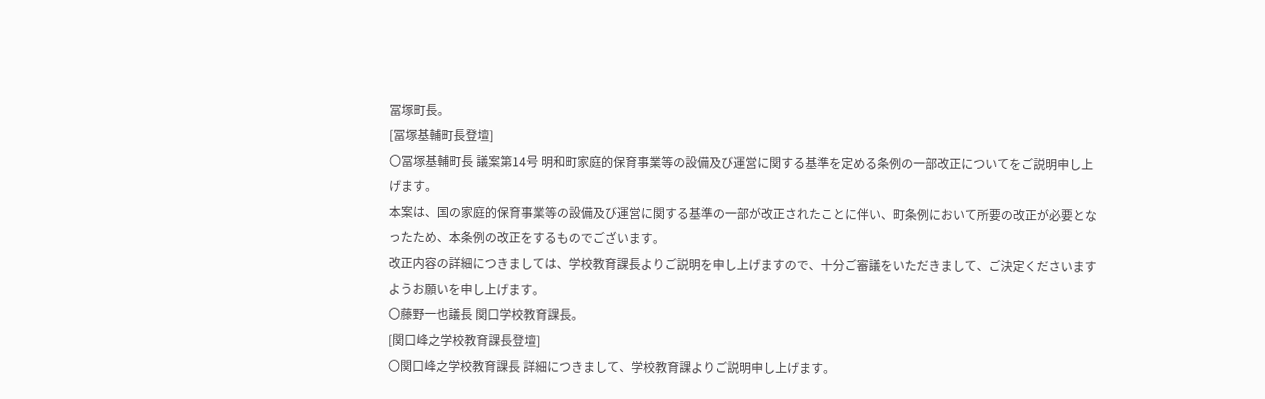冨塚町長。
[冨塚基輔町長登壇]
〇冨塚基輔町長 議案第14号 明和町家庭的保育事業等の設備及び運営に関する基準を定める条例の一部改正についてをご説明申し上げます。
本案は、国の家庭的保育事業等の設備及び運営に関する基準の一部が改正されたことに伴い、町条例において所要の改正が必要となったため、本条例の改正をするものでございます。
改正内容の詳細につきましては、学校教育課長よりご説明を申し上げますので、十分ご審議をいただきまして、ご決定くださいますようお願いを申し上げます。
〇藤野一也議長 関口学校教育課長。
[関口峰之学校教育課長登壇]
〇関口峰之学校教育課長 詳細につきまして、学校教育課よりご説明申し上げます。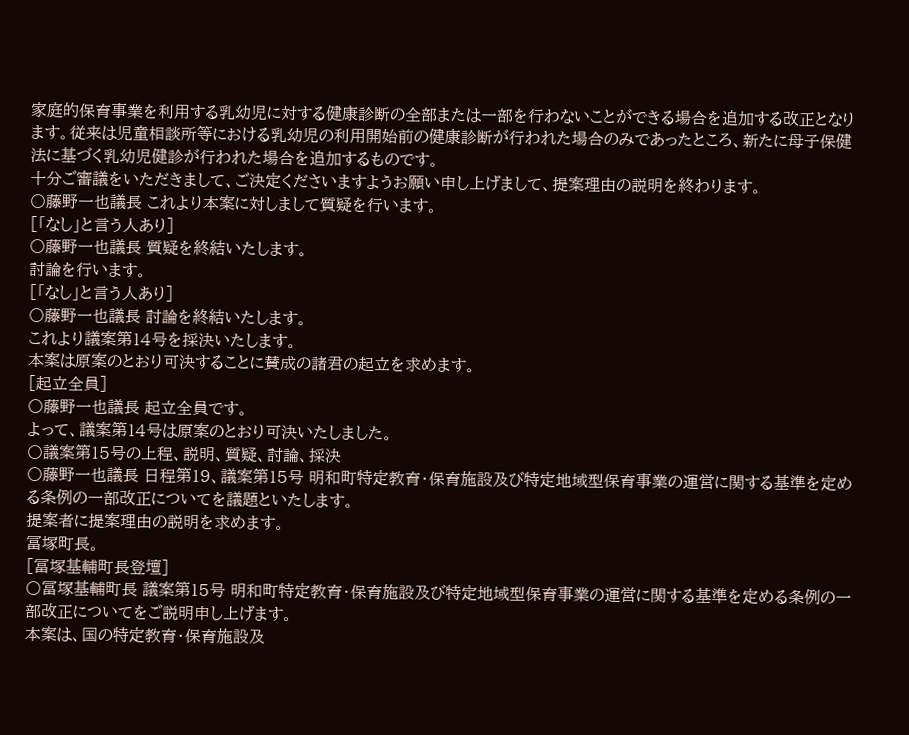家庭的保育事業を利用する乳幼児に対する健康診断の全部または一部を行わないことができる場合を追加する改正となります。従来は児童相談所等における乳幼児の利用開始前の健康診断が行われた場合のみであったところ、新たに母子保健法に基づく乳幼児健診が行われた場合を追加するものです。
十分ご審議をいただきまして、ご決定くださいますようお願い申し上げまして、提案理由の説明を終わります。
〇藤野一也議長 これより本案に対しまして質疑を行います。
[「なし」と言う人あり]
〇藤野一也議長 質疑を終結いたします。
討論を行います。
[「なし」と言う人あり]
〇藤野一也議長 討論を終結いたします。
これより議案第14号を採決いたします。
本案は原案のとおり可決することに賛成の諸君の起立を求めます。
[起立全員]
〇藤野一也議長 起立全員です。
よって、議案第14号は原案のとおり可決いたしました。
〇議案第15号の上程、説明、質疑、討論、採決
〇藤野一也議長 日程第19、議案第15号 明和町特定教育・保育施設及び特定地域型保育事業の運営に関する基準を定める条例の一部改正についてを議題といたします。
提案者に提案理由の説明を求めます。
冨塚町長。
[冨塚基輔町長登壇]
〇冨塚基輔町長 議案第15号 明和町特定教育・保育施設及び特定地域型保育事業の運営に関する基準を定める条例の一部改正についてをご説明申し上げます。
本案は、国の特定教育・保育施設及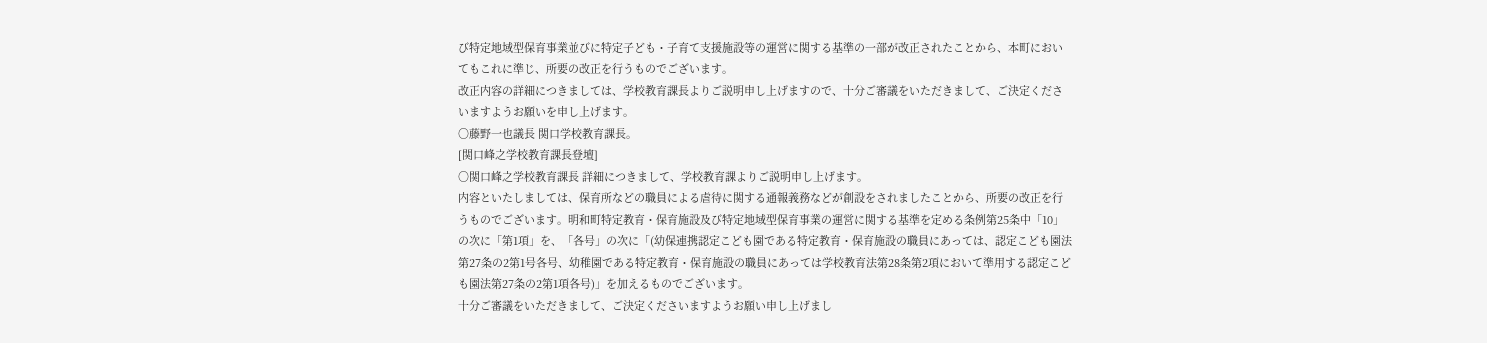び特定地域型保育事業並びに特定子ども・子育て支援施設等の運営に関する基準の一部が改正されたことから、本町においてもこれに準じ、所要の改正を行うものでございます。
改正内容の詳細につきましては、学校教育課長よりご説明申し上げますので、十分ご審議をいただきまして、ご決定くださいますようお願いを申し上げます。
〇藤野一也議長 関口学校教育課長。
[関口峰之学校教育課長登壇]
〇関口峰之学校教育課長 詳細につきまして、学校教育課よりご説明申し上げます。
内容といたしましては、保育所などの職員による虐待に関する通報義務などが創設をされましたことから、所要の改正を行うものでございます。明和町特定教育・保育施設及び特定地域型保育事業の運営に関する基準を定める条例第25条中「10」の次に「第1項」を、「各号」の次に「(幼保連携認定こども園である特定教育・保育施設の職員にあっては、認定こども園法第27条の2第1号各号、幼稚園である特定教育・保育施設の職員にあっては学校教育法第28条第2項において準用する認定こども園法第27条の2第1項各号)」を加えるものでございます。
十分ご審議をいただきまして、ご決定くださいますようお願い申し上げまし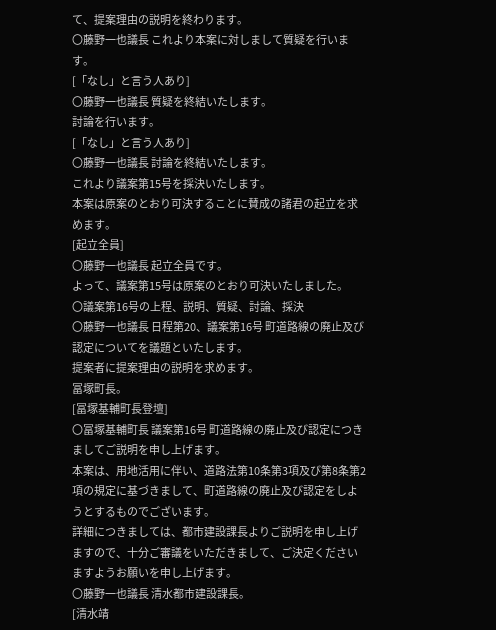て、提案理由の説明を終わります。
〇藤野一也議長 これより本案に対しまして質疑を行います。
[「なし」と言う人あり]
〇藤野一也議長 質疑を終結いたします。
討論を行います。
[「なし」と言う人あり]
〇藤野一也議長 討論を終結いたします。
これより議案第15号を採決いたします。
本案は原案のとおり可決することに賛成の諸君の起立を求めます。
[起立全員]
〇藤野一也議長 起立全員です。
よって、議案第15号は原案のとおり可決いたしました。
〇議案第16号の上程、説明、質疑、討論、採決
〇藤野一也議長 日程第20、議案第16号 町道路線の廃止及び認定についてを議題といたします。
提案者に提案理由の説明を求めます。
冨塚町長。
[冨塚基輔町長登壇]
〇冨塚基輔町長 議案第16号 町道路線の廃止及び認定につきましてご説明を申し上げます。
本案は、用地活用に伴い、道路法第10条第3項及び第8条第2項の規定に基づきまして、町道路線の廃止及び認定をしようとするものでございます。
詳細につきましては、都市建設課長よりご説明を申し上げますので、十分ご審議をいただきまして、ご決定くださいますようお願いを申し上げます。
〇藤野一也議長 清水都市建設課長。
[清水靖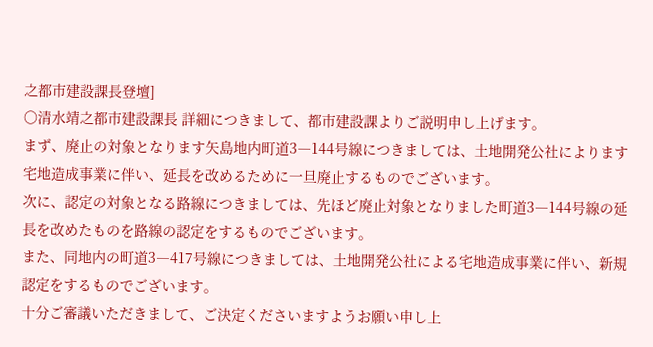之都市建設課長登壇]
〇清水靖之都市建設課長 詳細につきまして、都市建設課よりご説明申し上げます。
まず、廃止の対象となります矢島地内町道3―144号線につきましては、土地開発公社によります宅地造成事業に伴い、延長を改めるために一旦廃止するものでございます。
次に、認定の対象となる路線につきましては、先ほど廃止対象となりました町道3―144号線の延長を改めたものを路線の認定をするものでございます。
また、同地内の町道3―417号線につきましては、土地開発公社による宅地造成事業に伴い、新規認定をするものでございます。
十分ご審議いただきまして、ご決定くださいますようお願い申し上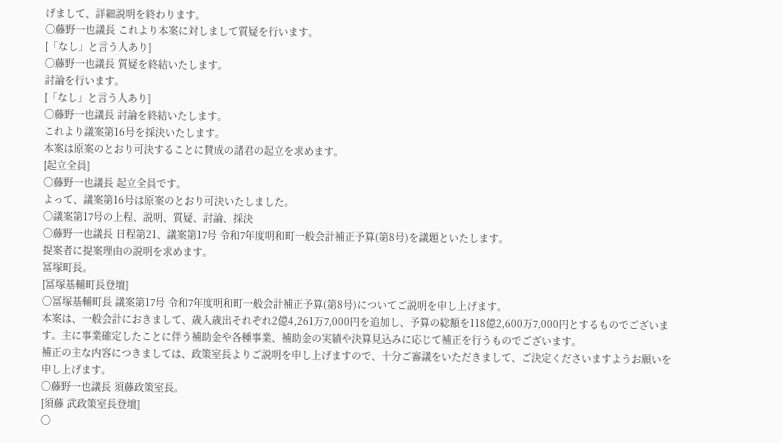げまして、詳細説明を終わります。
〇藤野一也議長 これより本案に対しまして質疑を行います。
[「なし」と言う人あり]
〇藤野一也議長 質疑を終結いたします。
討論を行います。
[「なし」と言う人あり]
〇藤野一也議長 討論を終結いたします。
これより議案第16号を採決いたします。
本案は原案のとおり可決することに賛成の諸君の起立を求めます。
[起立全員]
〇藤野一也議長 起立全員です。
よって、議案第16号は原案のとおり可決いたしました。
〇議案第17号の上程、説明、質疑、討論、採決
〇藤野一也議長 日程第21、議案第17号 令和7年度明和町一般会計補正予算(第8号)を議題といたします。
提案者に提案理由の説明を求めます。
冨塚町長。
[冨塚基輔町長登壇]
〇冨塚基輔町長 議案第17号 令和7年度明和町一般会計補正予算(第8号)についてご説明を申し上げます。
本案は、一般会計におきまして、歳入歳出それぞれ2億4,261万7,000円を追加し、予算の総額を118億2,600万7,000円とするものでございます。主に事業確定したことに伴う補助金や各種事業、補助金の実績や決算見込みに応じて補正を行うものでございます。
補正の主な内容につきましては、政策室長よりご説明を申し上げますので、十分ご審議をいただきまして、ご決定くださいますようお願いを申し上げます。
〇藤野一也議長 須藤政策室長。
[須藤 武政策室長登壇]
〇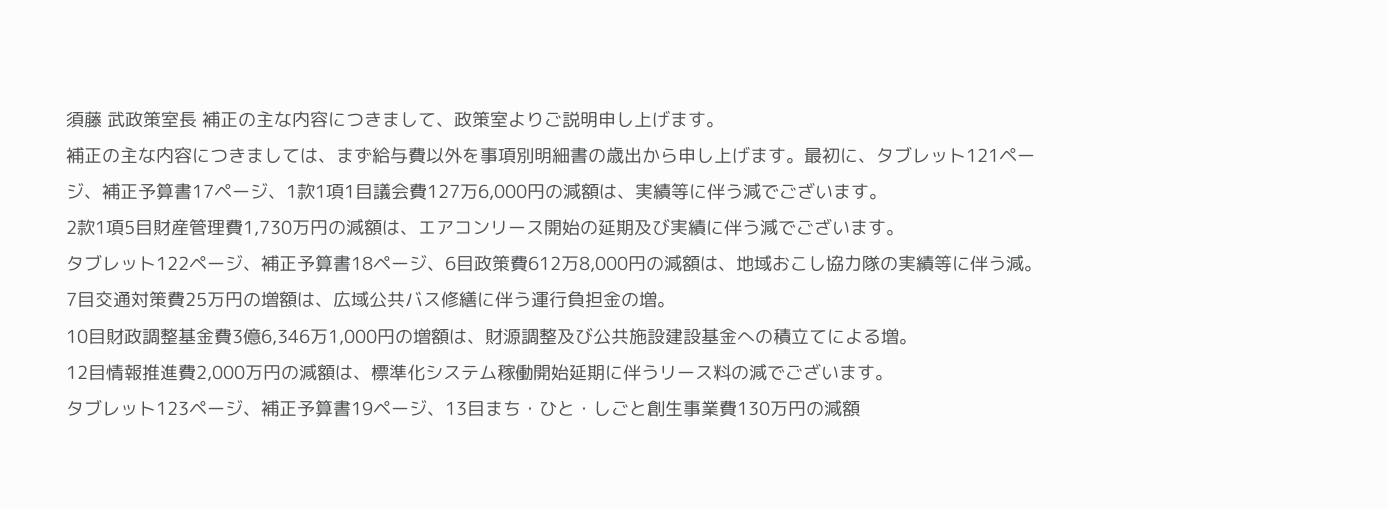須藤 武政策室長 補正の主な内容につきまして、政策室よりご説明申し上げます。
補正の主な内容につきましては、まず給与費以外を事項別明細書の歳出から申し上げます。最初に、タブレット121ページ、補正予算書17ページ、1款1項1目議会費127万6,000円の減額は、実績等に伴う減でございます。
2款1項5目財産管理費1,730万円の減額は、エアコンリース開始の延期及び実績に伴う減でございます。
タブレット122ページ、補正予算書18ページ、6目政策費612万8,000円の減額は、地域おこし協力隊の実績等に伴う減。
7目交通対策費25万円の増額は、広域公共バス修繕に伴う運行負担金の増。
10目財政調整基金費3億6,346万1,000円の増額は、財源調整及び公共施設建設基金への積立てによる増。
12目情報推進費2,000万円の減額は、標準化システム稼働開始延期に伴うリース料の減でございます。
タブレット123ページ、補正予算書19ページ、13目まち・ひと・しごと創生事業費130万円の減額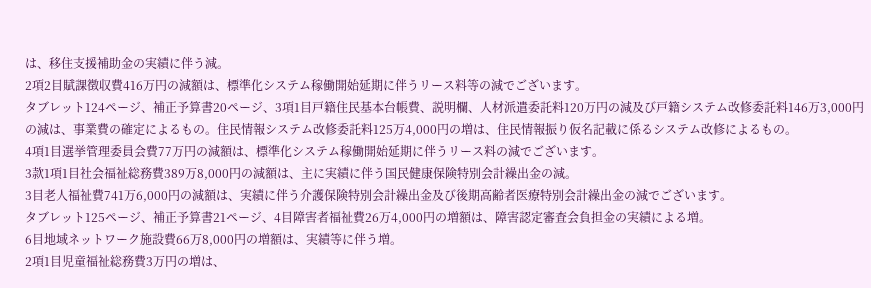は、移住支援補助金の実績に伴う減。
2項2目賦課徴収費416万円の減額は、標準化システム稼働開始延期に伴うリース料等の減でございます。
タブレット124ページ、補正予算書20ページ、3項1目戸籍住民基本台帳費、説明欄、人材派遣委託料120万円の減及び戸籍システム改修委託料146万3,000円の減は、事業費の確定によるもの。住民情報システム改修委託料125万4,000円の増は、住民情報振り仮名記載に係るシステム改修によるもの。
4項1目選挙管理委員会費77万円の減額は、標準化システム稼働開始延期に伴うリース料の減でございます。
3款1項1目社会福祉総務費389万8,000円の減額は、主に実績に伴う国民健康保険特別会計繰出金の減。
3目老人福祉費741万6,000円の減額は、実績に伴う介護保険特別会計繰出金及び後期高齢者医療特別会計繰出金の減でございます。
タブレット125ページ、補正予算書21ページ、4目障害者福祉費26万4,000円の増額は、障害認定審査会負担金の実績による増。
6目地域ネットワーク施設費66万8,000円の増額は、実績等に伴う増。
2項1目児童福祉総務費3万円の増は、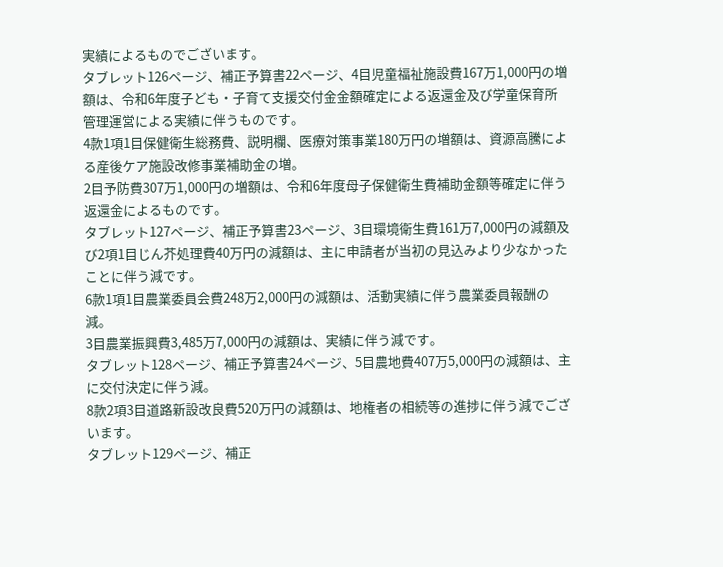実績によるものでございます。
タブレット126ページ、補正予算書22ページ、4目児童福祉施設費167万1,000円の増額は、令和6年度子ども・子育て支援交付金金額確定による返還金及び学童保育所管理運営による実績に伴うものです。
4款1項1目保健衛生総務費、説明欄、医療対策事業180万円の増額は、資源高騰による産後ケア施設改修事業補助金の増。
2目予防費307万1,000円の増額は、令和6年度母子保健衛生費補助金額等確定に伴う返還金によるものです。
タブレット127ページ、補正予算書23ページ、3目環境衛生費161万7,000円の減額及び2項1目じん芥処理費40万円の減額は、主に申請者が当初の見込みより少なかったことに伴う減です。
6款1項1目農業委員会費248万2,000円の減額は、活動実績に伴う農業委員報酬の減。
3目農業振興費3,485万7,000円の減額は、実績に伴う減です。
タブレット128ページ、補正予算書24ページ、5目農地費407万5,000円の減額は、主に交付決定に伴う減。
8款2項3目道路新設改良費520万円の減額は、地権者の相続等の進捗に伴う減でございます。
タブレット129ページ、補正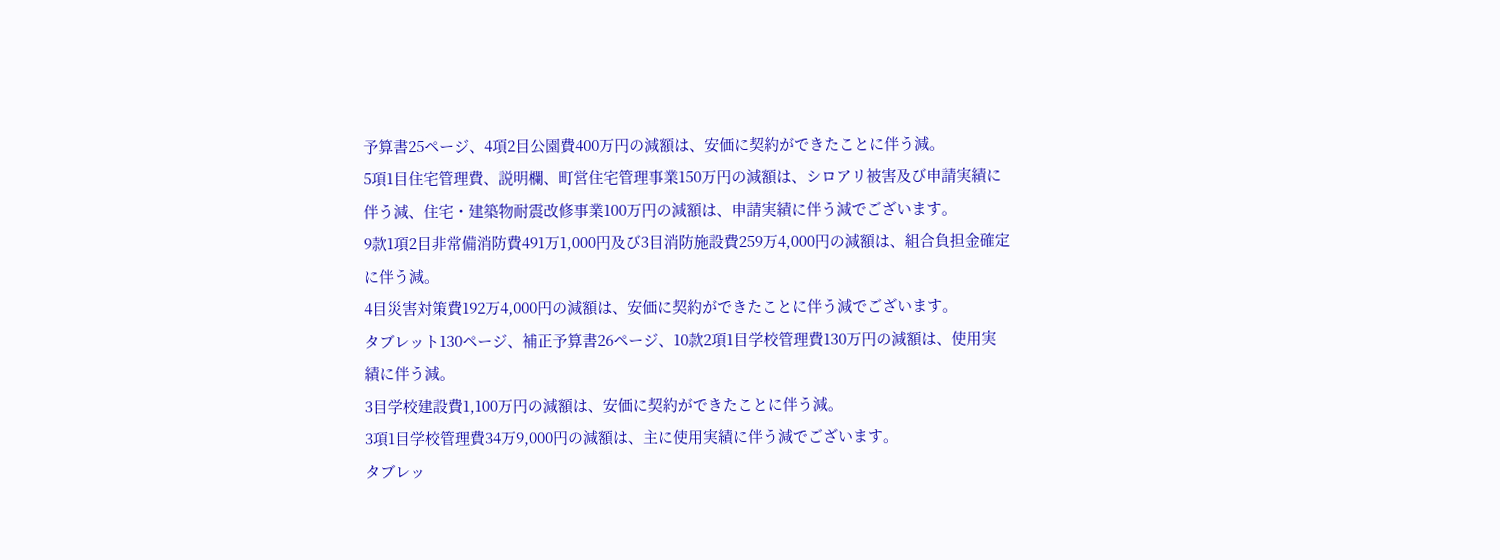予算書25ページ、4項2目公園費400万円の減額は、安価に契約ができたことに伴う減。
5項1目住宅管理費、説明欄、町営住宅管理事業150万円の減額は、シロアリ被害及び申請実績に伴う減、住宅・建築物耐震改修事業100万円の減額は、申請実績に伴う減でございます。
9款1項2目非常備消防費491万1,000円及び3目消防施設費259万4,000円の減額は、組合負担金確定に伴う減。
4目災害対策費192万4,000円の減額は、安価に契約ができたことに伴う減でございます。
タブレット130ページ、補正予算書26ページ、10款2項1目学校管理費130万円の減額は、使用実績に伴う減。
3目学校建設費1,100万円の減額は、安価に契約ができたことに伴う減。
3項1目学校管理費34万9,000円の減額は、主に使用実績に伴う減でございます。
タブレッ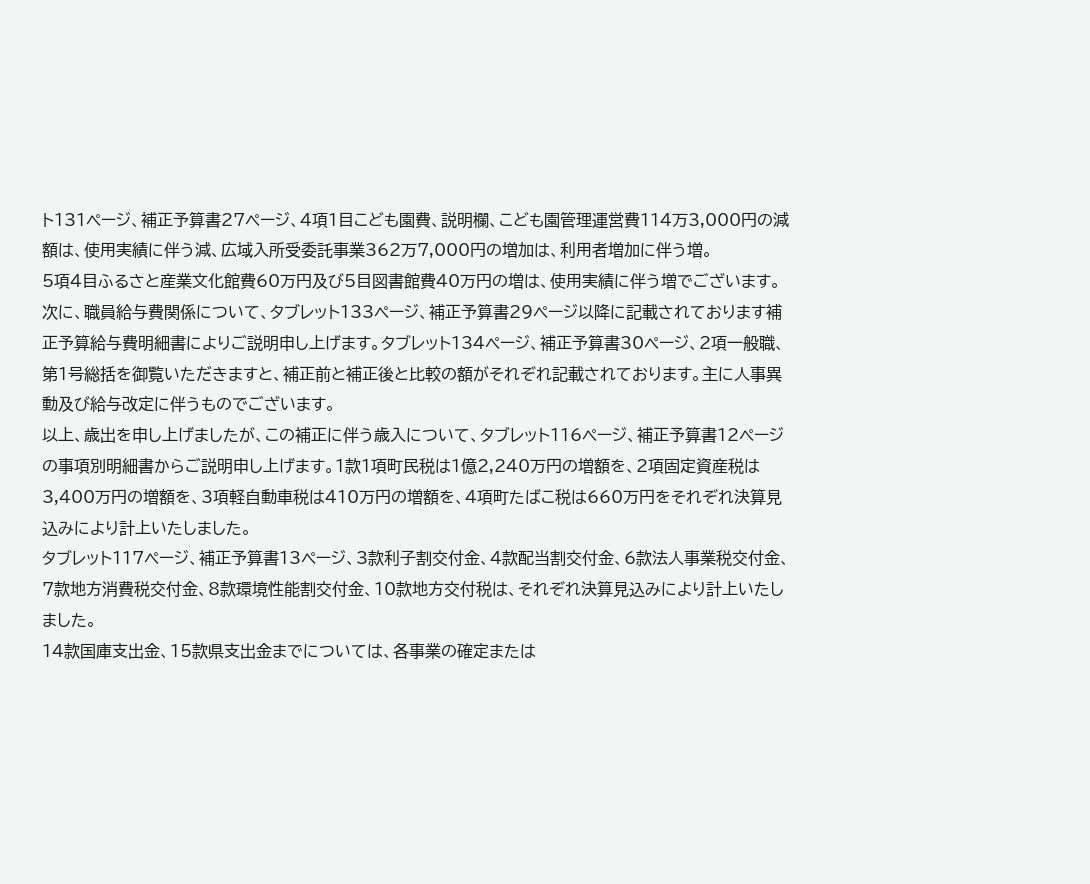ト131ページ、補正予算書27ページ、4項1目こども園費、説明欄、こども園管理運営費114万3,000円の減額は、使用実績に伴う減、広域入所受委託事業362万7,000円の増加は、利用者増加に伴う増。
5項4目ふるさと産業文化館費60万円及び5目図書館費40万円の増は、使用実績に伴う増でございます。
次に、職員給与費関係について、タブレット133ページ、補正予算書29ページ以降に記載されております補正予算給与費明細書によりご説明申し上げます。タブレット134ページ、補正予算書30ページ、2項一般職、第1号総括を御覧いただきますと、補正前と補正後と比較の額がそれぞれ記載されております。主に人事異動及び給与改定に伴うものでございます。
以上、歳出を申し上げましたが、この補正に伴う歳入について、タブレット116ページ、補正予算書12ページの事項別明細書からご説明申し上げます。1款1項町民税は1億2,240万円の増額を、2項固定資産税は3,400万円の増額を、3項軽自動車税は410万円の増額を、4項町たばこ税は660万円をそれぞれ決算見込みにより計上いたしました。
タブレット117ページ、補正予算書13ページ、3款利子割交付金、4款配当割交付金、6款法人事業税交付金、7款地方消費税交付金、8款環境性能割交付金、10款地方交付税は、それぞれ決算見込みにより計上いたしました。
14款国庫支出金、15款県支出金までについては、各事業の確定または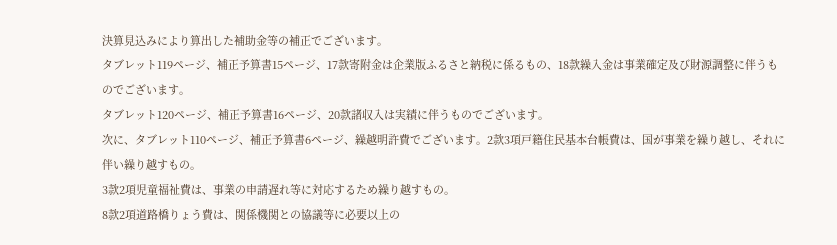決算見込みにより算出した補助金等の補正でございます。
タブレット119ページ、補正予算書15ページ、17款寄附金は企業版ふるさと納税に係るもの、18款繰入金は事業確定及び財源調整に伴うものでございます。
タブレット120ページ、補正予算書16ページ、20款諸収入は実績に伴うものでございます。
次に、タブレット110ページ、補正予算書6ページ、繰越明許費でございます。2款3項戸籍住民基本台帳費は、国が事業を繰り越し、それに伴い繰り越すもの。
3款2項児童福祉費は、事業の申請遅れ等に対応するため繰り越すもの。
8款2項道路橋りょう費は、関係機関との協議等に必要以上の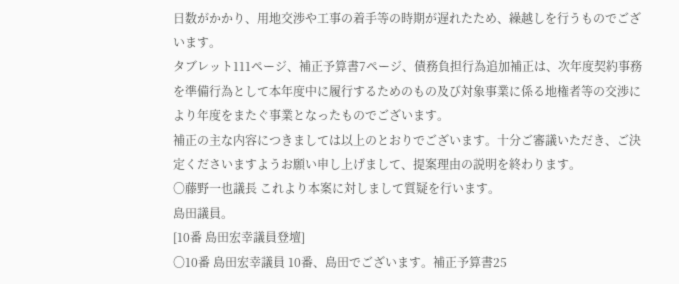日数がかかり、用地交渉や工事の着手等の時期が遅れたため、繰越しを行うものでございます。
タブレット111ページ、補正予算書7ページ、債務負担行為追加補正は、次年度契約事務を準備行為として本年度中に履行するためのもの及び対象事業に係る地権者等の交渉により年度をまたぐ事業となったものでございます。
補正の主な内容につきましては以上のとおりでございます。十分ご審議いただき、ご決定くださいますようお願い申し上げまして、提案理由の説明を終わります。
〇藤野一也議長 これより本案に対しまして質疑を行います。
島田議員。
[10番 島田宏幸議員登壇]
〇10番 島田宏幸議員 10番、島田でございます。補正予算書25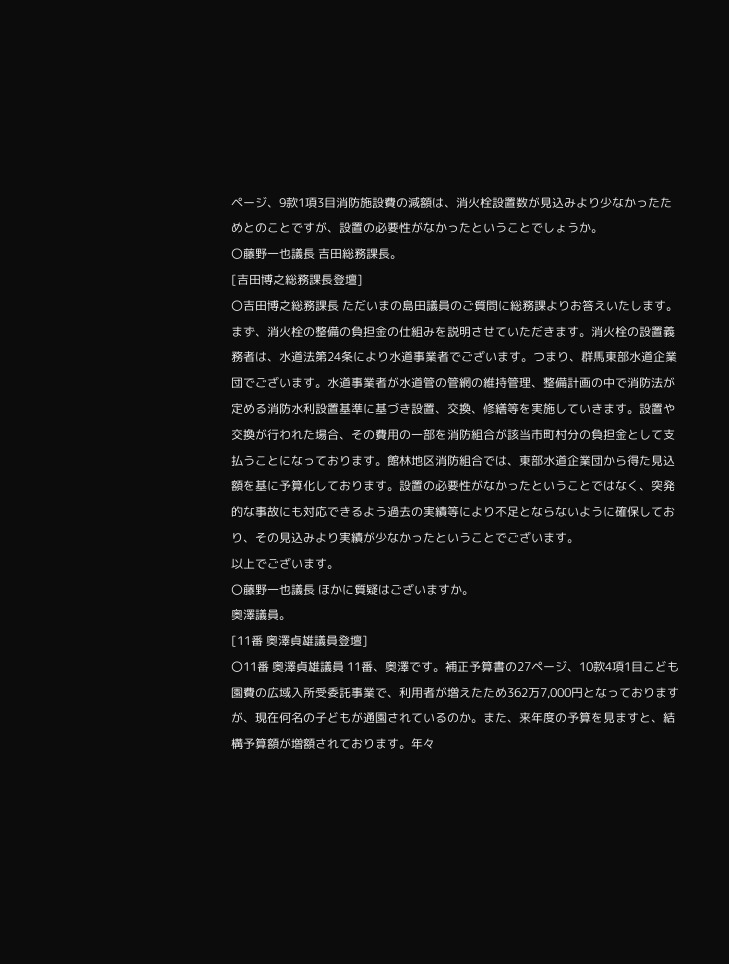ページ、9款1項3目消防施設費の減額は、消火栓設置数が見込みより少なかったためとのことですが、設置の必要性がなかったということでしょうか。
〇藤野一也議長 吉田総務課長。
[吉田博之総務課長登壇]
〇吉田博之総務課長 ただいまの島田議員のご質問に総務課よりお答えいたします。
まず、消火栓の整備の負担金の仕組みを説明させていただきます。消火栓の設置義務者は、水道法第24条により水道事業者でございます。つまり、群馬東部水道企業団でございます。水道事業者が水道管の管網の維持管理、整備計画の中で消防法が定める消防水利設置基準に基づき設置、交換、修繕等を実施していきます。設置や交換が行われた場合、その費用の一部を消防組合が該当市町村分の負担金として支払うことになっております。館林地区消防組合では、東部水道企業団から得た見込額を基に予算化しております。設置の必要性がなかったということではなく、突発的な事故にも対応できるよう過去の実績等により不足とならないように確保しており、その見込みより実績が少なかったということでございます。
以上でございます。
〇藤野一也議長 ほかに質疑はございますか。
奥澤議員。
[11番 奥澤貞雄議員登壇]
〇11番 奥澤貞雄議員 11番、奥澤です。補正予算書の27ページ、10款4項1目こども園費の広域入所受委託事業で、利用者が増えたため362万7,000円となっておりますが、現在何名の子どもが通園されているのか。また、来年度の予算を見ますと、結構予算額が増額されております。年々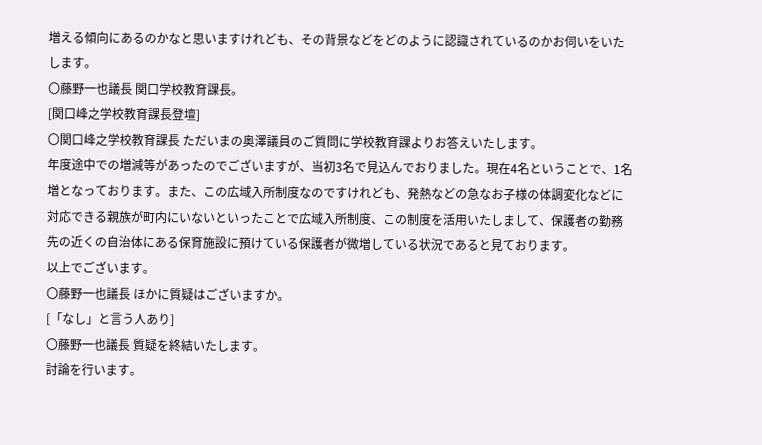増える傾向にあるのかなと思いますけれども、その背景などをどのように認識されているのかお伺いをいたします。
〇藤野一也議長 関口学校教育課長。
[関口峰之学校教育課長登壇]
〇関口峰之学校教育課長 ただいまの奥澤議員のご質問に学校教育課よりお答えいたします。
年度途中での増減等があったのでございますが、当初3名で見込んでおりました。現在4名ということで、1名増となっております。また、この広域入所制度なのですけれども、発熱などの急なお子様の体調変化などに対応できる親族が町内にいないといったことで広域入所制度、この制度を活用いたしまして、保護者の勤務先の近くの自治体にある保育施設に預けている保護者が微増している状況であると見ております。
以上でございます。
〇藤野一也議長 ほかに質疑はございますか。
[「なし」と言う人あり]
〇藤野一也議長 質疑を終結いたします。
討論を行います。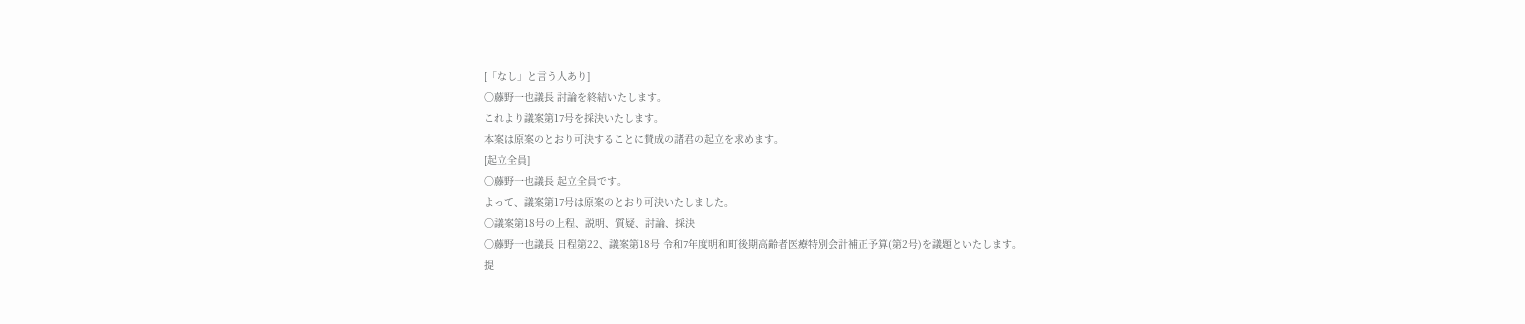[「なし」と言う人あり]
〇藤野一也議長 討論を終結いたします。
これより議案第17号を採決いたします。
本案は原案のとおり可決することに賛成の諸君の起立を求めます。
[起立全員]
〇藤野一也議長 起立全員です。
よって、議案第17号は原案のとおり可決いたしました。
〇議案第18号の上程、説明、質疑、討論、採決
〇藤野一也議長 日程第22、議案第18号 令和7年度明和町後期高齢者医療特別会計補正予算(第2号)を議題といたします。
提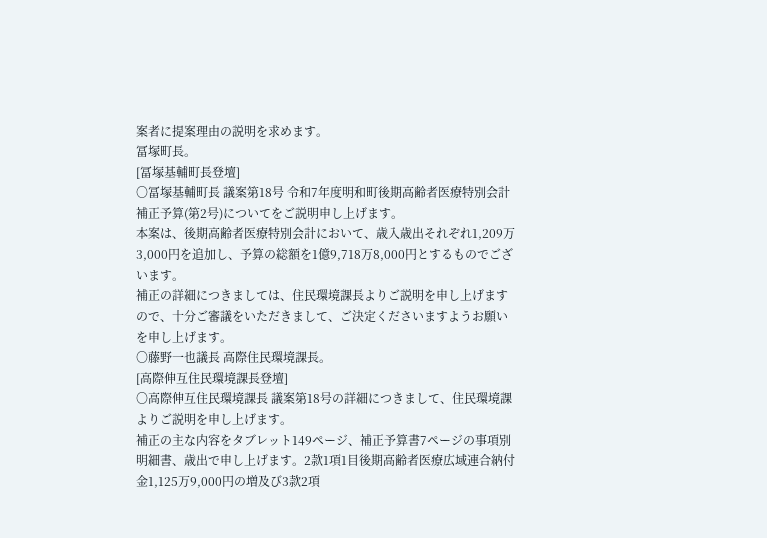案者に提案理由の説明を求めます。
冨塚町長。
[冨塚基輔町長登壇]
〇冨塚基輔町長 議案第18号 令和7年度明和町後期高齢者医療特別会計補正予算(第2号)についてをご説明申し上げます。
本案は、後期高齢者医療特別会計において、歳入歳出それぞれ1,209万3,000円を追加し、予算の総額を1億9,718万8,000円とするものでございます。
補正の詳細につきましては、住民環境課長よりご説明を申し上げますので、十分ご審議をいただきまして、ご決定くださいますようお願いを申し上げます。
〇藤野一也議長 高際住民環境課長。
[高際伸互住民環境課長登壇]
〇高際伸互住民環境課長 議案第18号の詳細につきまして、住民環境課よりご説明を申し上げます。
補正の主な内容をタブレット149ページ、補正予算書7ページの事項別明細書、歳出で申し上げます。2款1項1目後期高齢者医療広域連合納付金1,125万9,000円の増及び3款2項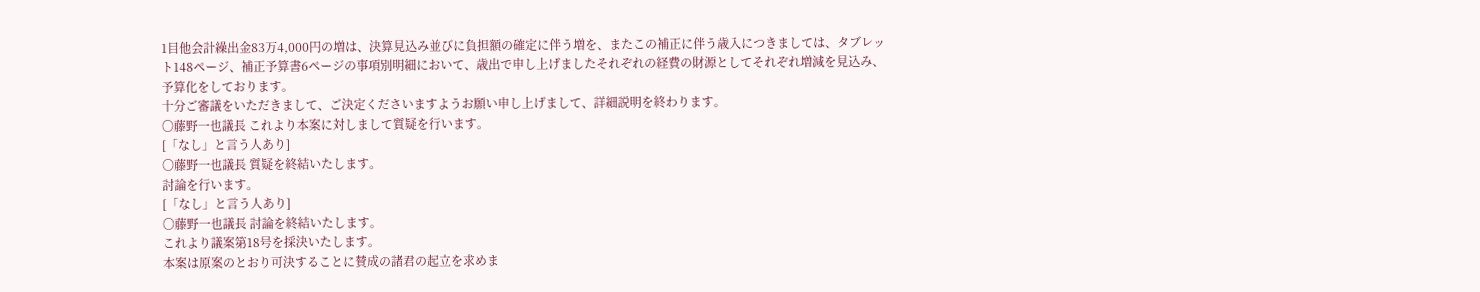1目他会計繰出金83万4,000円の増は、決算見込み並びに負担額の確定に伴う増を、またこの補正に伴う歳入につきましては、タブレット148ページ、補正予算書6ページの事項別明細において、歳出で申し上げましたそれぞれの経費の財源としてそれぞれ増減を見込み、予算化をしております。
十分ご審議をいただきまして、ご決定くださいますようお願い申し上げまして、詳細説明を終わります。
〇藤野一也議長 これより本案に対しまして質疑を行います。
[「なし」と言う人あり]
〇藤野一也議長 質疑を終結いたします。
討論を行います。
[「なし」と言う人あり]
〇藤野一也議長 討論を終結いたします。
これより議案第18号を採決いたします。
本案は原案のとおり可決することに賛成の諸君の起立を求めま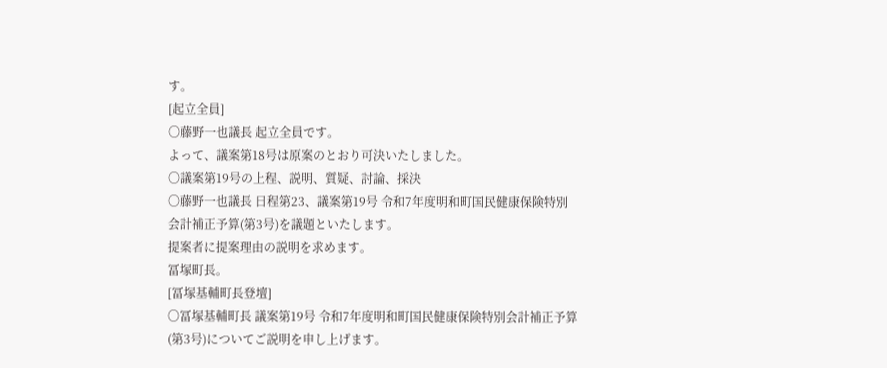す。
[起立全員]
〇藤野一也議長 起立全員です。
よって、議案第18号は原案のとおり可決いたしました。
〇議案第19号の上程、説明、質疑、討論、採決
〇藤野一也議長 日程第23、議案第19号 令和7年度明和町国民健康保険特別会計補正予算(第3号)を議題といたします。
提案者に提案理由の説明を求めます。
冨塚町長。
[冨塚基輔町長登壇]
〇冨塚基輔町長 議案第19号 令和7年度明和町国民健康保険特別会計補正予算(第3号)についてご説明を申し上げます。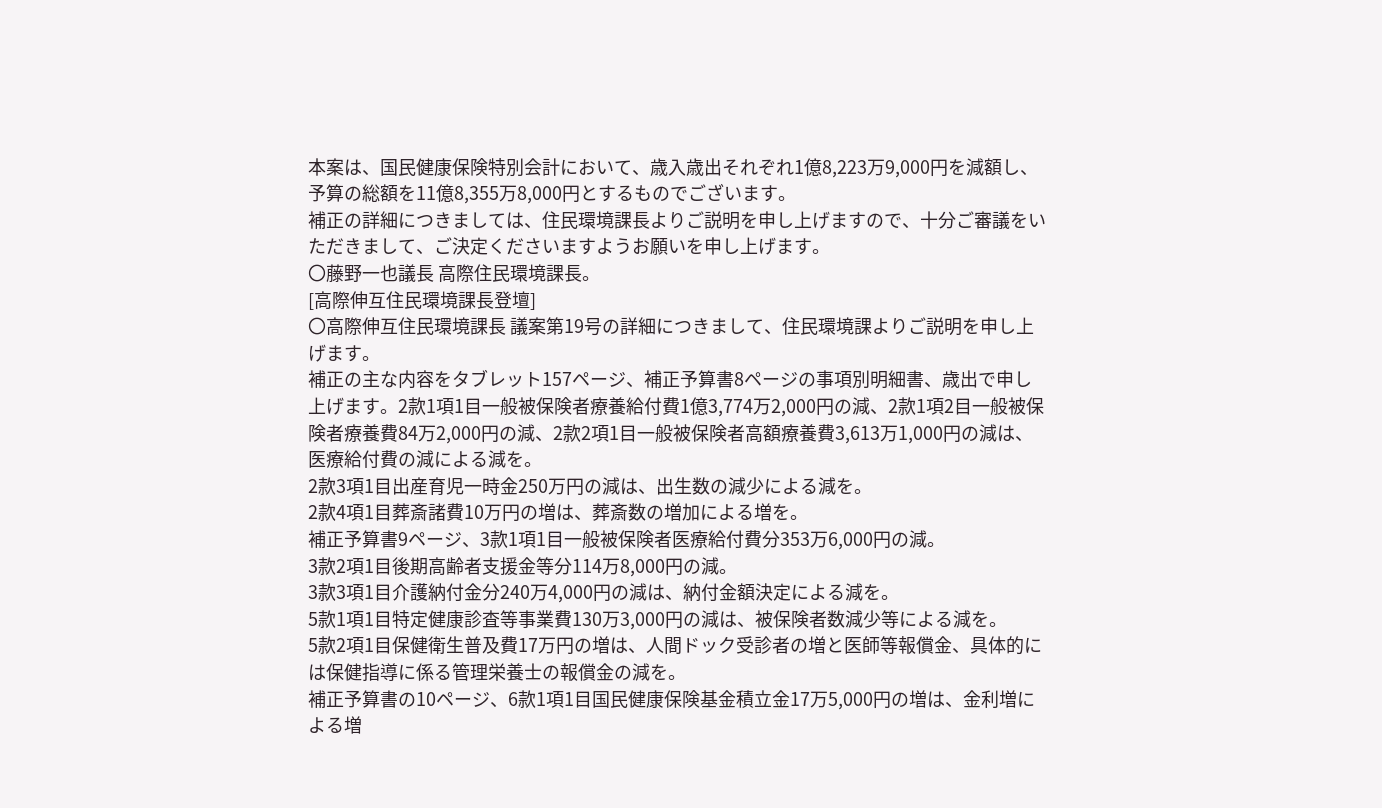本案は、国民健康保険特別会計において、歳入歳出それぞれ1億8,223万9,000円を減額し、予算の総額を11億8,355万8,000円とするものでございます。
補正の詳細につきましては、住民環境課長よりご説明を申し上げますので、十分ご審議をいただきまして、ご決定くださいますようお願いを申し上げます。
〇藤野一也議長 高際住民環境課長。
[高際伸互住民環境課長登壇]
〇高際伸互住民環境課長 議案第19号の詳細につきまして、住民環境課よりご説明を申し上げます。
補正の主な内容をタブレット157ページ、補正予算書8ページの事項別明細書、歳出で申し上げます。2款1項1目一般被保険者療養給付費1億3,774万2,000円の減、2款1項2目一般被保険者療養費84万2,000円の減、2款2項1目一般被保険者高額療養費3,613万1,000円の減は、医療給付費の減による減を。
2款3項1目出産育児一時金250万円の減は、出生数の減少による減を。
2款4項1目葬斎諸費10万円の増は、葬斎数の増加による増を。
補正予算書9ページ、3款1項1目一般被保険者医療給付費分353万6,000円の減。
3款2項1目後期高齢者支援金等分114万8,000円の減。
3款3項1目介護納付金分240万4,000円の減は、納付金額決定による減を。
5款1項1目特定健康診査等事業費130万3,000円の減は、被保険者数減少等による減を。
5款2項1目保健衛生普及費17万円の増は、人間ドック受診者の増と医師等報償金、具体的には保健指導に係る管理栄養士の報償金の減を。
補正予算書の10ページ、6款1項1目国民健康保険基金積立金17万5,000円の増は、金利増による増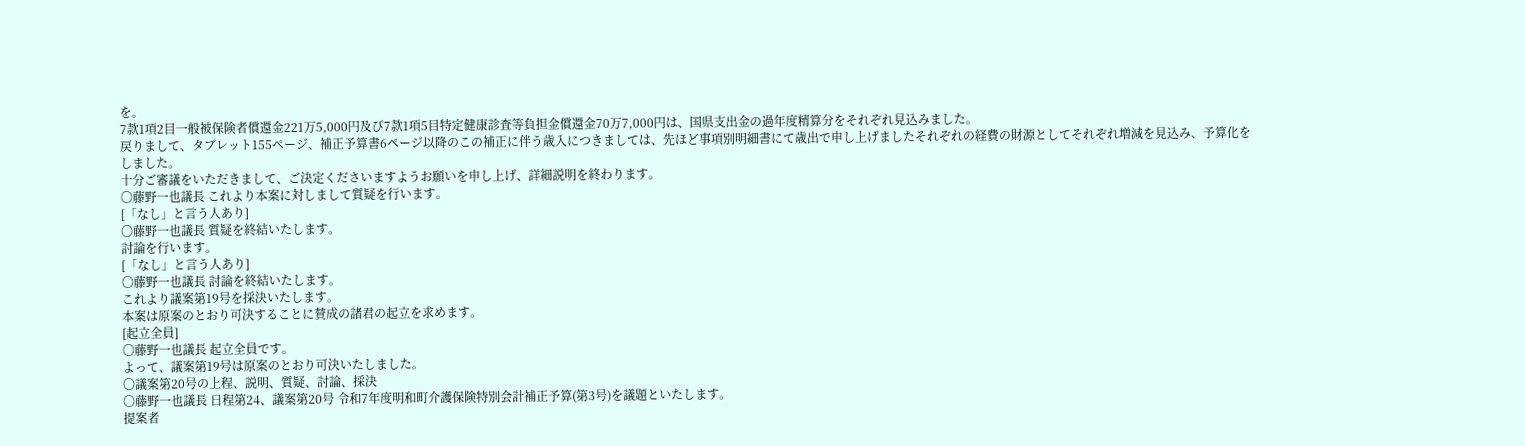を。
7款1項2目一般被保険者償還金221万5,000円及び7款1項5目特定健康診査等負担金償還金70万7,000円は、国県支出金の過年度精算分をそれぞれ見込みました。
戻りまして、タブレット155ページ、補正予算書6ページ以降のこの補正に伴う歳入につきましては、先ほど事項別明細書にて歳出で申し上げましたそれぞれの経費の財源としてそれぞれ増減を見込み、予算化をしました。
十分ご審議をいただきまして、ご決定くださいますようお願いを申し上げ、詳細説明を終わります。
〇藤野一也議長 これより本案に対しまして質疑を行います。
[「なし」と言う人あり]
〇藤野一也議長 質疑を終結いたします。
討論を行います。
[「なし」と言う人あり]
〇藤野一也議長 討論を終結いたします。
これより議案第19号を採決いたします。
本案は原案のとおり可決することに賛成の諸君の起立を求めます。
[起立全員]
〇藤野一也議長 起立全員です。
よって、議案第19号は原案のとおり可決いたしました。
〇議案第20号の上程、説明、質疑、討論、採決
〇藤野一也議長 日程第24、議案第20号 令和7年度明和町介護保険特別会計補正予算(第3号)を議題といたします。
提案者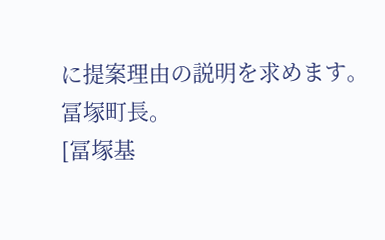に提案理由の説明を求めます。
冨塚町長。
[冨塚基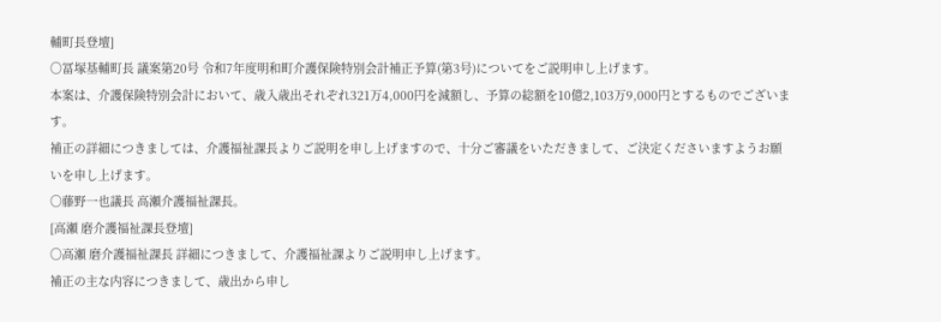輔町長登壇]
〇冨塚基輔町長 議案第20号 令和7年度明和町介護保険特別会計補正予算(第3号)についてをご説明申し上げます。
本案は、介護保険特別会計において、歳入歳出それぞれ321万4,000円を減額し、予算の総額を10億2,103万9,000円とするものでございます。
補正の詳細につきましては、介護福祉課長よりご説明を申し上げますので、十分ご審議をいただきまして、ご決定くださいますようお願いを申し上げます。
〇藤野一也議長 高瀬介護福祉課長。
[高瀬 磨介護福祉課長登壇]
〇高瀬 磨介護福祉課長 詳細につきまして、介護福祉課よりご説明申し上げます。
補正の主な内容につきまして、歳出から申し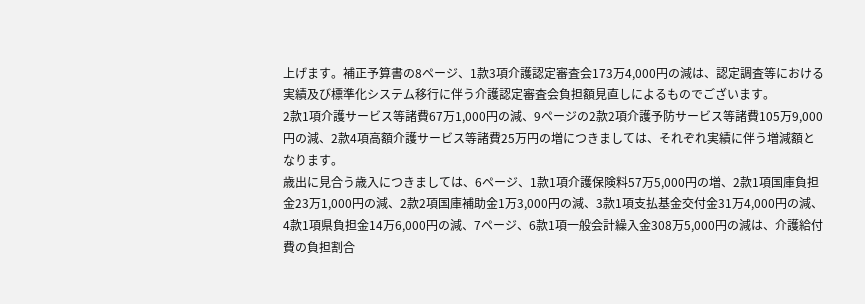上げます。補正予算書の8ページ、1款3項介護認定審査会173万4,000円の減は、認定調査等における実績及び標準化システム移行に伴う介護認定審査会負担額見直しによるものでございます。
2款1項介護サービス等諸費67万1,000円の減、9ページの2款2項介護予防サービス等諸費105万9,000円の減、2款4項高額介護サービス等諸費25万円の増につきましては、それぞれ実績に伴う増減額となります。
歳出に見合う歳入につきましては、6ページ、1款1項介護保険料57万5,000円の増、2款1項国庫負担金23万1,000円の減、2款2項国庫補助金1万3,000円の減、3款1項支払基金交付金31万4,000円の減、4款1項県負担金14万6,000円の減、7ページ、6款1項一般会計繰入金308万5,000円の減は、介護給付費の負担割合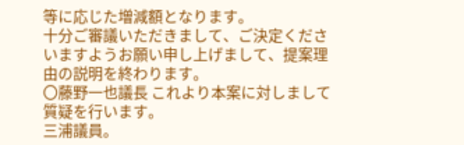等に応じた増減額となります。
十分ご審議いただきまして、ご決定くださいますようお願い申し上げまして、提案理由の説明を終わります。
〇藤野一也議長 これより本案に対しまして質疑を行います。
三浦議員。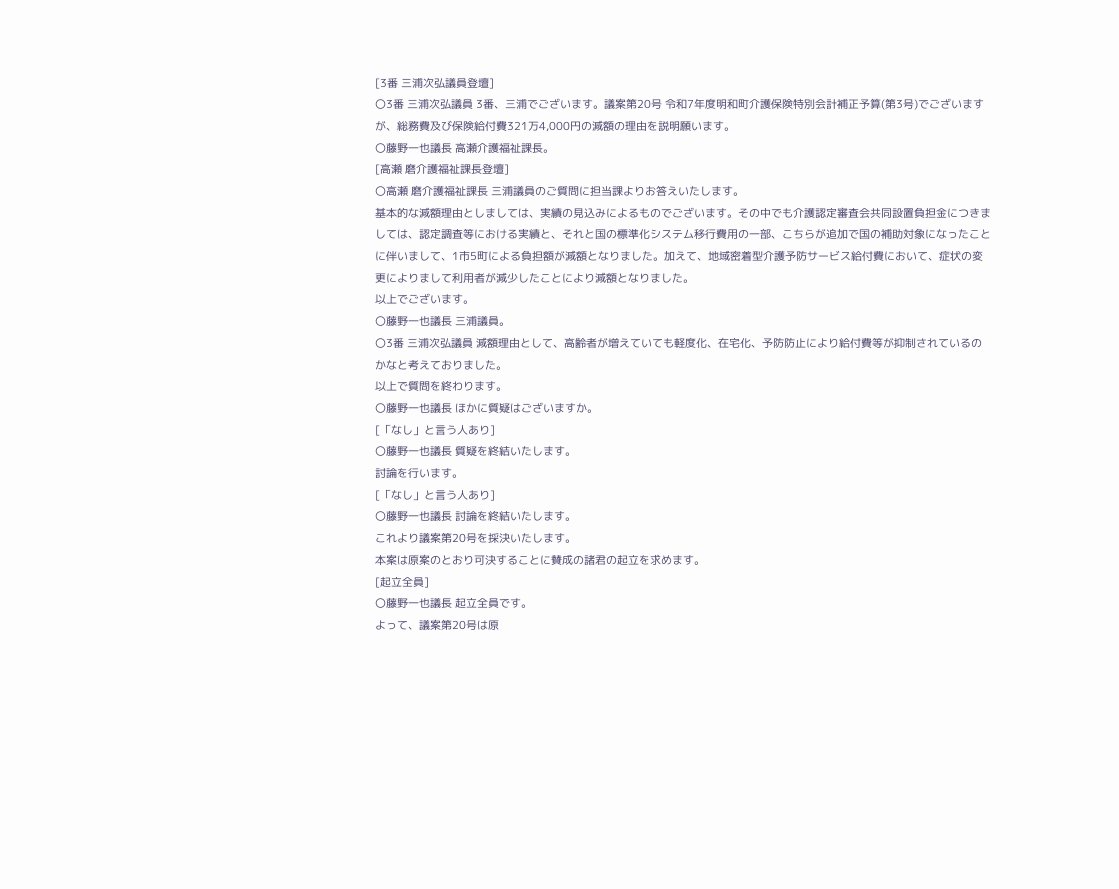[3番 三浦次弘議員登壇]
〇3番 三浦次弘議員 3番、三浦でございます。議案第20号 令和7年度明和町介護保険特別会計補正予算(第3号)でございますが、総務費及び保険給付費321万4,000円の減額の理由を説明願います。
〇藤野一也議長 高瀬介護福祉課長。
[高瀬 磨介護福祉課長登壇]
〇高瀬 磨介護福祉課長 三浦議員のご質問に担当課よりお答えいたします。
基本的な減額理由としましては、実績の見込みによるものでございます。その中でも介護認定審査会共同設置負担金につきましては、認定調査等における実績と、それと国の標準化システム移行費用の一部、こちらが追加で国の補助対象になったことに伴いまして、1市5町による負担額が減額となりました。加えて、地域密着型介護予防サービス給付費において、症状の変更によりまして利用者が減少したことにより減額となりました。
以上でございます。
〇藤野一也議長 三浦議員。
〇3番 三浦次弘議員 減額理由として、高齢者が増えていても軽度化、在宅化、予防防止により給付費等が抑制されているのかなと考えておりました。
以上で質問を終わります。
〇藤野一也議長 ほかに質疑はございますか。
[「なし」と言う人あり]
〇藤野一也議長 質疑を終結いたします。
討論を行います。
[「なし」と言う人あり]
〇藤野一也議長 討論を終結いたします。
これより議案第20号を採決いたします。
本案は原案のとおり可決することに賛成の諸君の起立を求めます。
[起立全員]
〇藤野一也議長 起立全員です。
よって、議案第20号は原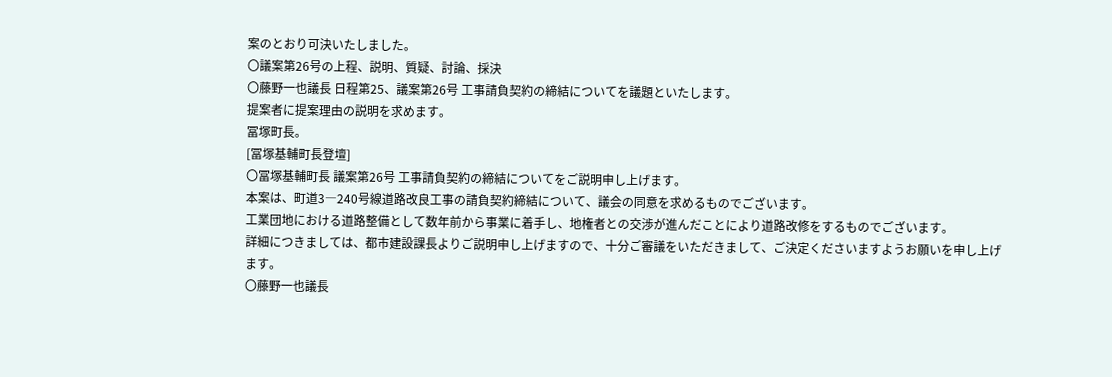案のとおり可決いたしました。
〇議案第26号の上程、説明、質疑、討論、採決
〇藤野一也議長 日程第25、議案第26号 工事請負契約の締結についてを議題といたします。
提案者に提案理由の説明を求めます。
冨塚町長。
[冨塚基輔町長登壇]
〇冨塚基輔町長 議案第26号 工事請負契約の締結についてをご説明申し上げます。
本案は、町道3―240号線道路改良工事の請負契約締結について、議会の同意を求めるものでございます。
工業団地における道路整備として数年前から事業に着手し、地権者との交渉が進んだことにより道路改修をするものでございます。
詳細につきましては、都市建設課長よりご説明申し上げますので、十分ご審議をいただきまして、ご決定くださいますようお願いを申し上げます。
〇藤野一也議長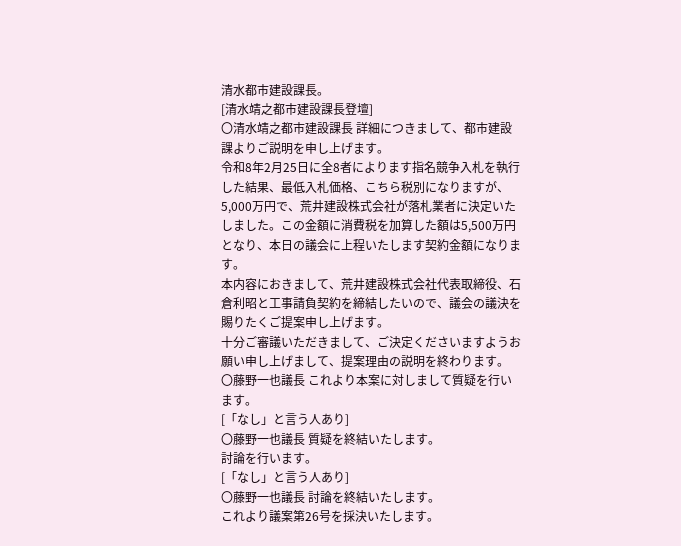清水都市建設課長。
[清水靖之都市建設課長登壇]
〇清水靖之都市建設課長 詳細につきまして、都市建設課よりご説明を申し上げます。
令和8年2月25日に全8者によります指名競争入札を執行した結果、最低入札価格、こちら税別になりますが、5,000万円で、荒井建設株式会社が落札業者に決定いたしました。この金額に消費税を加算した額は5,500万円となり、本日の議会に上程いたします契約金額になります。
本内容におきまして、荒井建設株式会社代表取締役、石倉利昭と工事請負契約を締結したいので、議会の議決を賜りたくご提案申し上げます。
十分ご審議いただきまして、ご決定くださいますようお願い申し上げまして、提案理由の説明を終わります。
〇藤野一也議長 これより本案に対しまして質疑を行います。
[「なし」と言う人あり]
〇藤野一也議長 質疑を終結いたします。
討論を行います。
[「なし」と言う人あり]
〇藤野一也議長 討論を終結いたします。
これより議案第26号を採決いたします。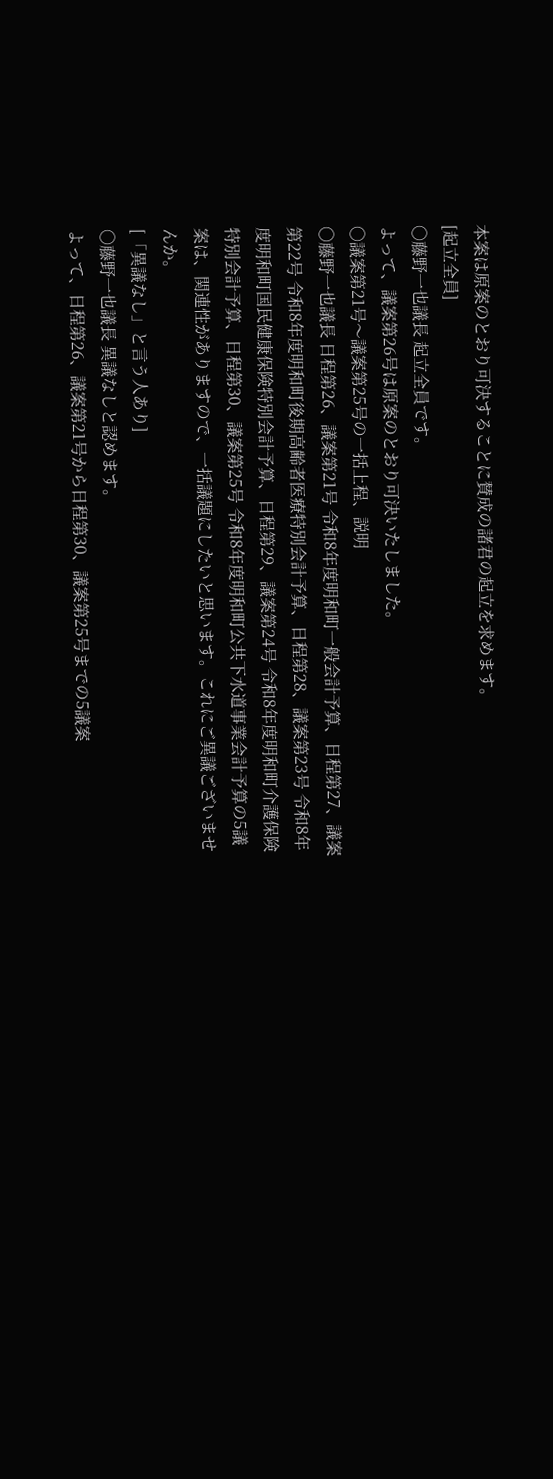本案は原案のとおり可決することに賛成の諸君の起立を求めます。
[起立全員]
〇藤野一也議長 起立全員です。
よって、議案第26号は原案のとおり可決いたしました。
〇議案第21号〜議案第25号の一括上程、説明
〇藤野一也議長 日程第26、議案第21号 令和8年度明和町一般会計予算、日程第27、議案第22号 令和8年度明和町後期高齢者医療特別会計予算、日程第28、議案第23号 令和8年度明和町国民健康保険特別会計予算、日程第29、議案第24号 令和8年度明和町介護保険特別会計予算、日程第30、議案第25号 令和8年度明和町公共下水道事業会計予算の5議案は、関連性がありますので、一括議題にしたいと思います。これにご異議ございませんか。
[「異議なし」と言う人あり]
〇藤野一也議長 異議なしと認めます。
よって、日程第26、議案第21号から日程第30、議案第25号までの5議案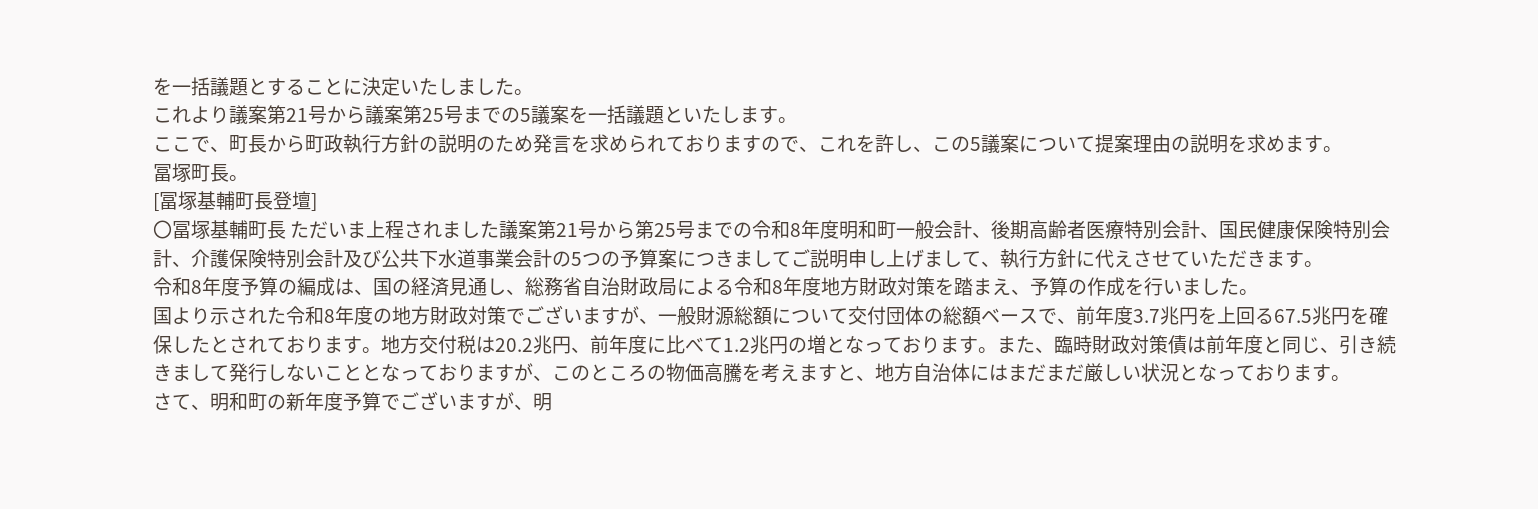を一括議題とすることに決定いたしました。
これより議案第21号から議案第25号までの5議案を一括議題といたします。
ここで、町長から町政執行方針の説明のため発言を求められておりますので、これを許し、この5議案について提案理由の説明を求めます。
冨塚町長。
[冨塚基輔町長登壇]
〇冨塚基輔町長 ただいま上程されました議案第21号から第25号までの令和8年度明和町一般会計、後期高齢者医療特別会計、国民健康保険特別会計、介護保険特別会計及び公共下水道事業会計の5つの予算案につきましてご説明申し上げまして、執行方針に代えさせていただきます。
令和8年度予算の編成は、国の経済見通し、総務省自治財政局による令和8年度地方財政対策を踏まえ、予算の作成を行いました。
国より示された令和8年度の地方財政対策でございますが、一般財源総額について交付団体の総額ベースで、前年度3.7兆円を上回る67.5兆円を確保したとされております。地方交付税は20.2兆円、前年度に比べて1.2兆円の増となっております。また、臨時財政対策債は前年度と同じ、引き続きまして発行しないこととなっておりますが、このところの物価高騰を考えますと、地方自治体にはまだまだ厳しい状況となっております。
さて、明和町の新年度予算でございますが、明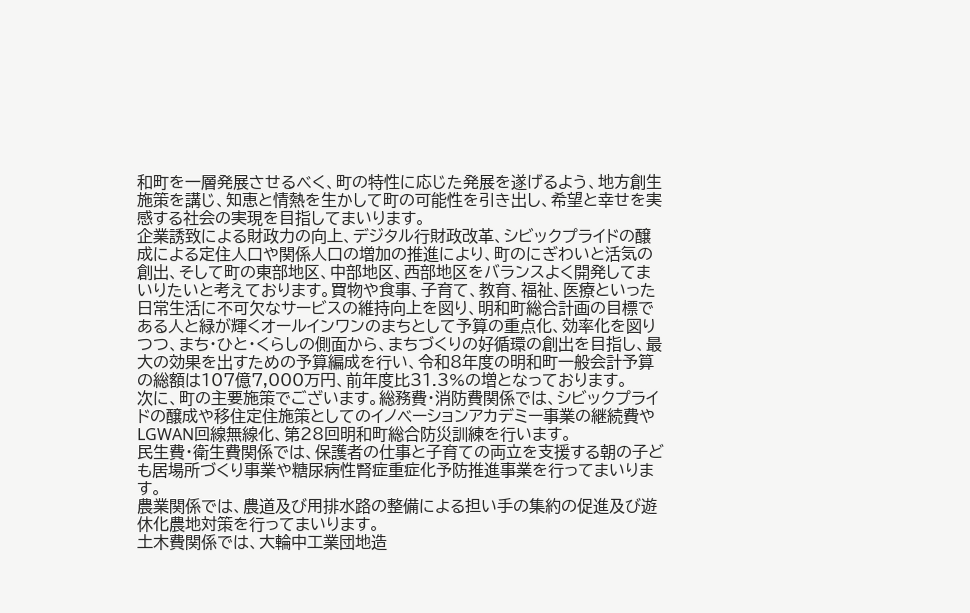和町を一層発展させるべく、町の特性に応じた発展を遂げるよう、地方創生施策を講じ、知恵と情熱を生かして町の可能性を引き出し、希望と幸せを実感する社会の実現を目指してまいります。
企業誘致による財政力の向上、デジタル行財政改革、シビックプライドの醸成による定住人口や関係人口の増加の推進により、町のにぎわいと活気の創出、そして町の東部地区、中部地区、西部地区をバランスよく開発してまいりたいと考えております。買物や食事、子育て、教育、福祉、医療といった日常生活に不可欠なサービスの維持向上を図り、明和町総合計画の目標である人と緑が輝くオールインワンのまちとして予算の重点化、効率化を図りつつ、まち・ひと・くらしの側面から、まちづくりの好循環の創出を目指し、最大の効果を出すための予算編成を行い、令和8年度の明和町一般会計予算の総額は107億7,000万円、前年度比31.3%の増となっております。
次に、町の主要施策でございます。総務費・消防費関係では、シビックプライドの醸成や移住定住施策としてのイノベーションアカデミー事業の継続費やLGWAN回線無線化、第28回明和町総合防災訓練を行います。
民生費・衛生費関係では、保護者の仕事と子育ての両立を支援する朝の子ども居場所づくり事業や糖尿病性腎症重症化予防推進事業を行ってまいります。
農業関係では、農道及び用排水路の整備による担い手の集約の促進及び遊休化農地対策を行ってまいります。
土木費関係では、大輪中工業団地造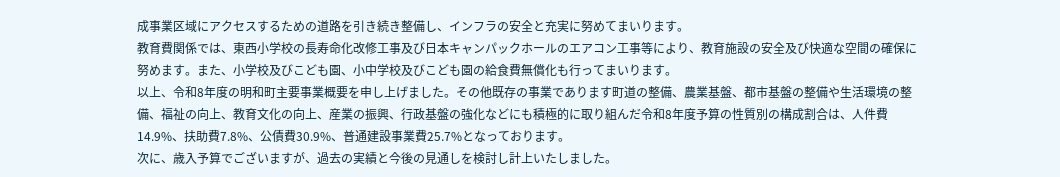成事業区域にアクセスするための道路を引き続き整備し、インフラの安全と充実に努めてまいります。
教育費関係では、東西小学校の長寿命化改修工事及び日本キャンパックホールのエアコン工事等により、教育施設の安全及び快適な空間の確保に努めます。また、小学校及びこども園、小中学校及びこども園の給食費無償化も行ってまいります。
以上、令和8年度の明和町主要事業概要を申し上げました。その他既存の事業であります町道の整備、農業基盤、都市基盤の整備や生活環境の整備、福祉の向上、教育文化の向上、産業の振興、行政基盤の強化などにも積極的に取り組んだ令和8年度予算の性質別の構成割合は、人件費14.9%、扶助費7.8%、公債費30.9%、普通建設事業費25.7%となっております。
次に、歳入予算でございますが、過去の実績と今後の見通しを検討し計上いたしました。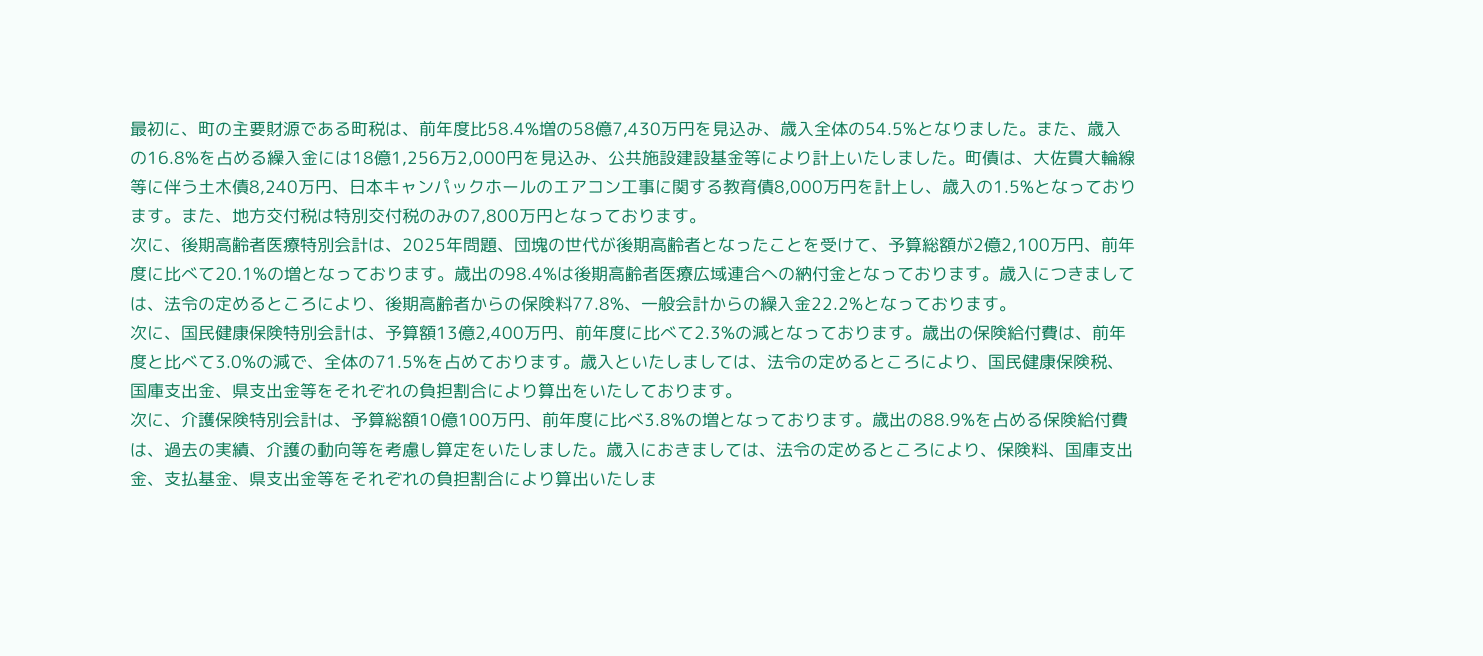最初に、町の主要財源である町税は、前年度比58.4%増の58億7,430万円を見込み、歳入全体の54.5%となりました。また、歳入の16.8%を占める繰入金には18億1,256万2,000円を見込み、公共施設建設基金等により計上いたしました。町債は、大佐貫大輪線等に伴う土木債8,240万円、日本キャンパックホールのエアコン工事に関する教育債8,000万円を計上し、歳入の1.5%となっております。また、地方交付税は特別交付税のみの7,800万円となっております。
次に、後期高齢者医療特別会計は、2025年問題、団塊の世代が後期高齢者となったことを受けて、予算総額が2億2,100万円、前年度に比べて20.1%の増となっております。歳出の98.4%は後期高齢者医療広域連合への納付金となっております。歳入につきましては、法令の定めるところにより、後期高齢者からの保険料77.8%、一般会計からの繰入金22.2%となっております。
次に、国民健康保険特別会計は、予算額13億2,400万円、前年度に比べて2.3%の減となっております。歳出の保険給付費は、前年度と比べて3.0%の減で、全体の71.5%を占めております。歳入といたしましては、法令の定めるところにより、国民健康保険税、国庫支出金、県支出金等をそれぞれの負担割合により算出をいたしております。
次に、介護保険特別会計は、予算総額10億100万円、前年度に比べ3.8%の増となっております。歳出の88.9%を占める保険給付費は、過去の実績、介護の動向等を考慮し算定をいたしました。歳入におきましては、法令の定めるところにより、保険料、国庫支出金、支払基金、県支出金等をそれぞれの負担割合により算出いたしま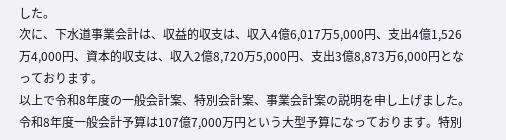した。
次に、下水道事業会計は、収益的収支は、収入4億6,017万5,000円、支出4億1,526万4,000円、資本的収支は、収入2億8,720万5,000円、支出3億8,873万6,000円となっております。
以上で令和8年度の一般会計案、特別会計案、事業会計案の説明を申し上げました。令和8年度一般会計予算は107億7,000万円という大型予算になっております。特別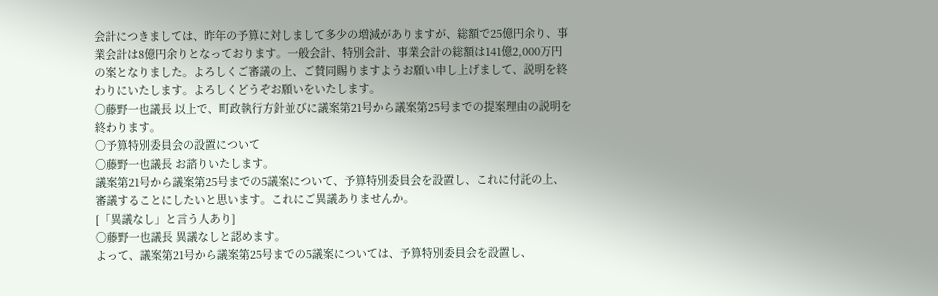会計につきましては、昨年の予算に対しまして多少の増減がありますが、総額で25億円余り、事業会計は8億円余りとなっております。一般会計、特別会計、事業会計の総額は141億2,000万円の案となりました。よろしくご審議の上、ご賛同賜りますようお願い申し上げまして、説明を終わりにいたします。よろしくどうぞお願いをいたします。
〇藤野一也議長 以上で、町政執行方針並びに議案第21号から議案第25号までの提案理由の説明を終わります。
〇予算特別委員会の設置について
〇藤野一也議長 お諮りいたします。
議案第21号から議案第25号までの5議案について、予算特別委員会を設置し、これに付託の上、審議することにしたいと思います。これにご異議ありませんか。
[「異議なし」と言う人あり]
〇藤野一也議長 異議なしと認めます。
よって、議案第21号から議案第25号までの5議案については、予算特別委員会を設置し、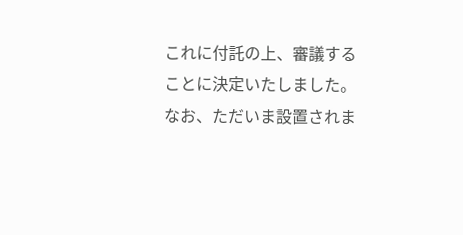これに付託の上、審議することに決定いたしました。
なお、ただいま設置されま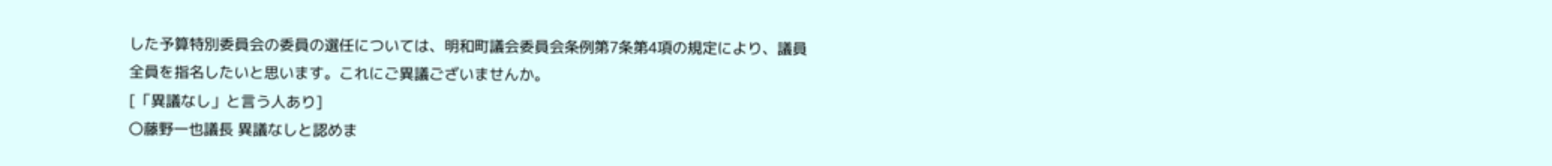した予算特別委員会の委員の選任については、明和町議会委員会条例第7条第4項の規定により、議員全員を指名したいと思います。これにご異議ございませんか。
[「異議なし」と言う人あり]
〇藤野一也議長 異議なしと認めま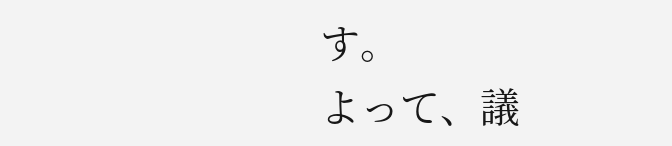す。
よって、議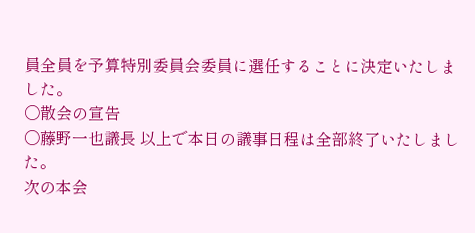員全員を予算特別委員会委員に選任することに決定いたしました。
〇散会の宣告
〇藤野一也議長 以上で本日の議事日程は全部終了いたしました。
次の本会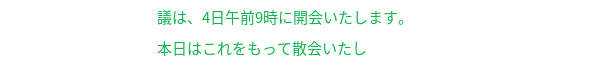議は、4日午前9時に開会いたします。
本日はこれをもって散会いたし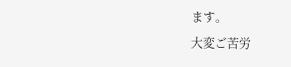ます。
大変ご苦労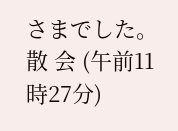さまでした。
散 会 (午前11時27分)